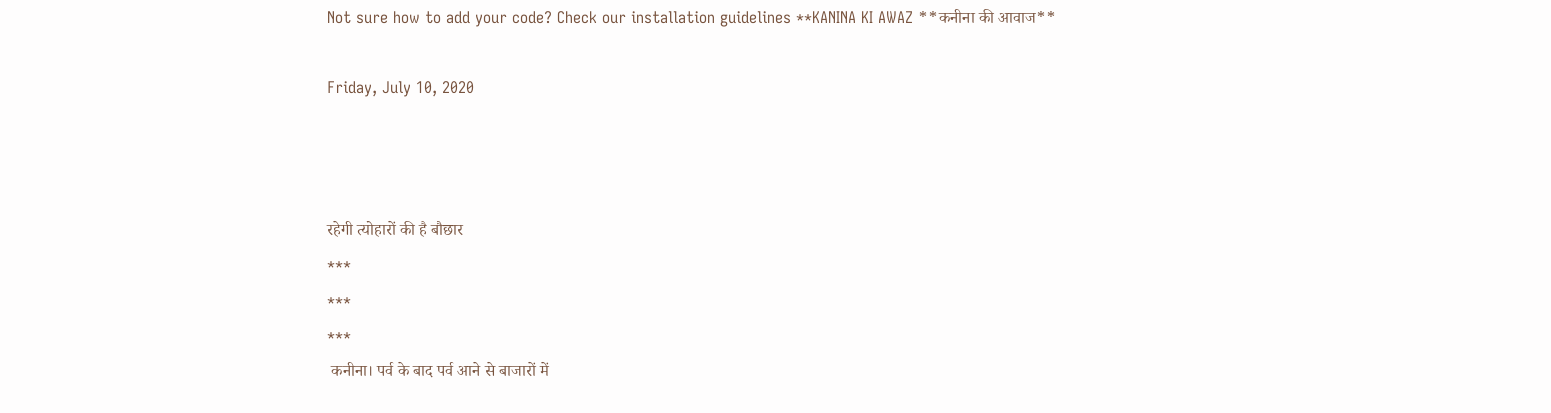Not sure how to add your code? Check our installation guidelines **KANINA KI AWAZ **कनीना की आवाज**

Friday, July 10, 2020



रहेगी त्योहारों की है बौछार
***
***
***
 कनीना। पर्व के बाद पर्व आने से बाजारों में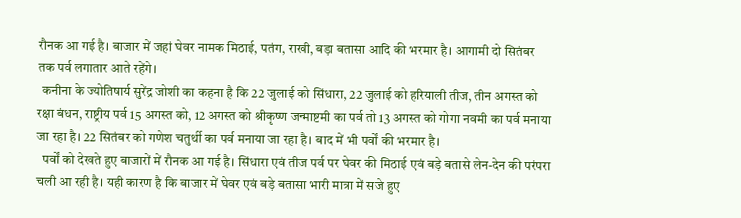रौनक आ गई है। बाजार में जहां घेवर नामक मिठाई, पतंग, राखी, बड़ा बतासा आदि की भरमार है। आगामी दो सितंबर तक पर्व लगातार आते रहेंगे।
  कनीना के ज्योतिषार्य सुरेंद्र जोशी का कहना है कि 22 जुलाई को सिंधारा, 22 जुलाई को हरियाली तीज, तीन अगस्त को रक्षा बंधन, राष्ट्रीय पर्व 15 अगस्त को, 12 अगस्त को श्रीकृष्ण जन्माष्टमी का पर्व तो 13 अगस्त को गोगा नवमी का पर्व मनाया जा रहा है। 22 सितंबर को गणेश चतुर्थी का पर्व मनाया जा रहा है। बाद में भी पर्वों की भरमार है।
  पर्वों को देखते हुए बाजारों में रौनक आ गई है। सिंधारा एवं तीज पर्व पर घेवर की मिठाई एवं बड़े बतासे लेन-देन की परंपरा चली आ रही है। यही कारण है कि बाजार में घेवर एवं बड़े बतासा भारी मात्रा में सजे हुए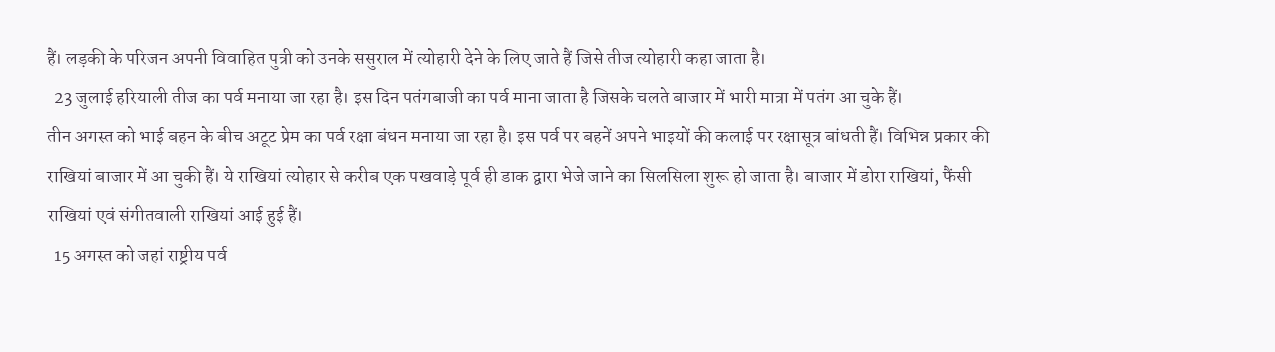हैं। लड़की के परिजन अपनी विवाहित पुत्री को उनके ससुराल में त्योहारी देने के लिए जाते हैं जिसे तीज त्योहारी कहा जाता है।
  23 जुलाई हरियाली तीज का पर्व मनाया जा रहा है। इस दिन पतंगबाजी का पर्व माना जाता है जिसके चलते बाजार में भारी मात्रा में पतंग आ चुके हैं।
तीन अगस्त को भाई बहन के बीच अटूट प्रेम का पर्व रक्षा बंधन मनाया जा रहा है। इस पर्व पर बहनें अपने भाइयों की कलाई पर रक्षासूत्र बांधती हैं। विभिन्न प्रकार की राखियां बाजार में आ चुकी हैं। ये राखियां त्योहार से करीब एक पखवाड़े पूर्व ही डाक द्वारा भेजे जाने का सिलसिला शुरू हो जाता है। बाजार में डोरा राखियां, फैंसी राखियां एवं संगीतवाली राखियां आई हुई हैं।
  15 अगस्त को जहां राष्ट्रीय पर्व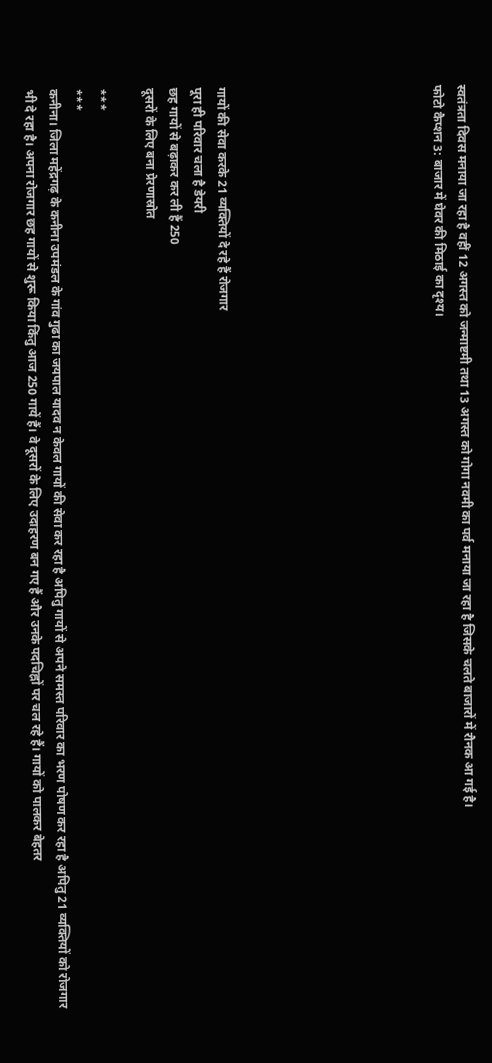स्वतंत्रता दिवस मनाया जा रहा है वहीं 12 अगस्त को जन्माष्टमी तथा 13 अगस्त को गोगा नवमी का पर्व मनाया जा रहा है जिसके चलते बाजारों में रौनक आ गई है।
फोटो कैप्शन 3: बाजार में घेवर की मिठाई का दृश्य।








गायों की सेवा करके 21 व्यक्तियों दे रहे हैं रोजगार
पूरा ही परिवार चला है डेयरी
छह गायों से बढ़ाकर कर ली हैं 250
दूसरों के लिए बना प्रेरणास्रोत

***
***
कनीना। जिला महेंद्रगढ़ के कनीना उपमंडल के गांव गुढा का जयपाल यादव न केवल गायों की सेवा कर रहा है अपितु गायों से अपने समस्त परिवार का भरण पोषण कर रहा है अपितु 21 व्यक्तियों को रोजगार भी दे रहा है। अपना रोजगार छह गायों से शुरू किया किंतु आज 250 गायें हैं। वे दूसरों के लिए उदाहरण बन गए हैं और उनके पदचिह्नों पर चल रहे हैं। गायों को पालकर बेहतर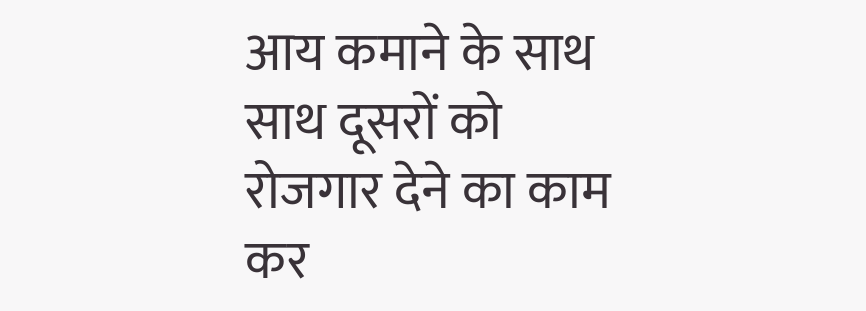आय कमाने के साथ साथ दूसरों को रोजगार देने का काम कर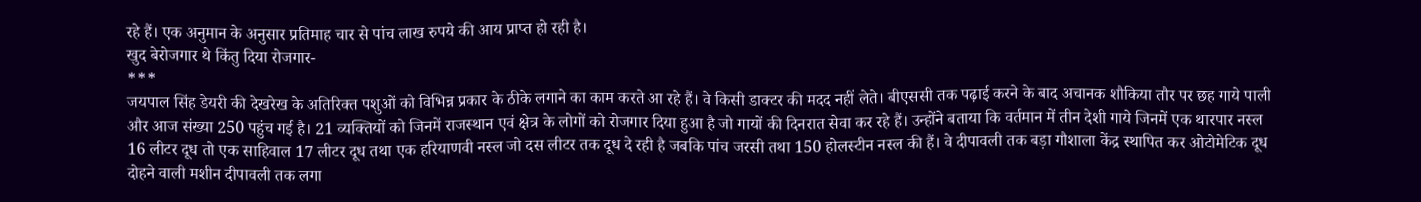रहे हैं। एक अनुमान के अनुसार प्रतिमाह चार से पांच लाख रुपये की आय प्राप्त हो रही है।
खुद बेरोजगार थे किंतु दिया रोजगार-
***
जयपाल सिंह डेयरी की देखरेख के अतिरिक्त पशुओं को विभिन्न प्रकार के ठीके लगाने का काम करते आ रहे हैं। वे किसी डाक्टर की मदद नहीं लेते। बीएससी तक पढ़ाई करने के बाद अचानक शौकिया तौर पर छह गाये पाली और आज संख्या 250 पहुंच गई है। 21 व्यक्तियों को जिनमें राजस्थान एवं क्षेत्र के लोगों को रोजगार दिया हुआ है जो गायों की दिनरात सेवा कर रहे हैं। उन्होंने बताया कि वर्तमान में तीन देशी गाये जिनमें एक थारपार नस्ल 16 लीटर दूध तो एक साहिवाल 17 लीटर दूध तथा एक हरियाणवी नस्ल जो दस लीटर तक दूध दे रही है जबकि पांच जरसी तथा 150 होलस्टीन नस्ल की हैं। वे दीपावली तक बड़ा गौशाला केंद्र स्थापित कर ओटोमेटिक दूध दोहने वाली मशीन दीपावली तक लगा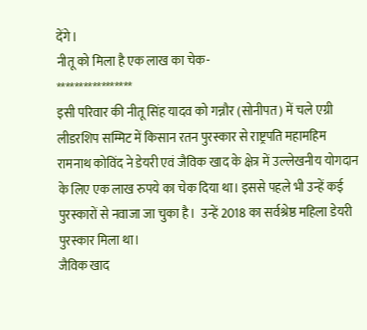देंगे।
नीतू को मिला है एक लाख का चेक-
*****************
इसी परिवार की नीतू सिंह यादव को गन्नौर (सोनीपत) में चले एग्री लीडरशिप सम्मिट में किसान रतन पुरस्कार से राष्ट्रपति महामहिम रामनाथ कोविंद ने डेयरी एवं जैविक खाद के क्षेत्र में उल्लेखनीय योगदान के लिए एक लाख रुपये का चेक दिया था। इससे पहले भी उन्हें कई पुरस्कारों से नवाजा जा चुका है।  उन्हें 2018 का सर्वश्रेष्ठ महिला डेयरी पुरस्कार मिला था।
जैविक खाद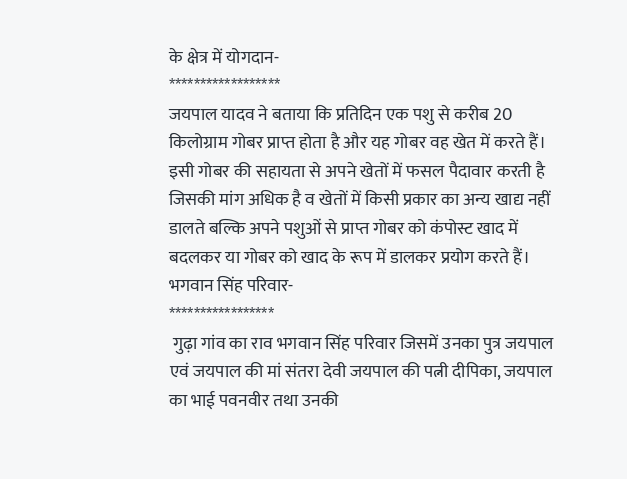के क्षेत्र में योगदान-
******************
जयपाल यादव ने बताया कि प्रतिदिन एक पशु से करीब 20 किलोग्राम गोबर प्राप्त होता है और यह गोबर वह खेत में करते हैं। इसी गोबर की सहायता से अपने खेतों में फसल पैदावार करती है जिसकी मांग अधिक है व खेतों में किसी प्रकार का अन्य खाद्य नहीं डालते बल्कि अपने पशुओं से प्राप्त गोबर को कंपोस्ट खाद में बदलकर या गोबर को खाद के रूप में डालकर प्रयोग करते हैं।
भगवान सिंह परिवार-
*****************
 गुढ़ा गांव का राव भगवान सिंह परिवार जिसमें उनका पुत्र जयपाल एवं जयपाल की मां संतरा देवी जयपाल की पत्नी दीपिका, जयपाल का भाई पवनवीर तथा उनकी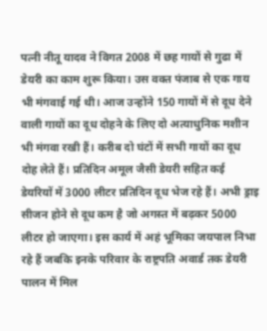पत्नी नीतू यादव ने विगत 2008 में छह गायों से गुढा में डेयरी का काम शुरू किया। उस वक्त पंजाब से एक गाय भी मंगवाई गई थी। आज उन्होंने 150 गायों में से दूध देने वाली गायों का दूध दोहने के लिए दो अत्याधुनिक मशीन भी मंगवा रखी हैं। करीब दो घंटों में सभी गायों का दूध दोह लेते हैं। प्रतिदिन अमूल जैसी डेयरी सहित कई डेयरियों में 3000 लीटर प्रतिदिन दूध भेज रहे हैं। अभी ड्राइ सीजन होने से दूध कम है जो अगस्त में बढ़कर 5000 लीटर हो जाएगा। इस कार्य में अहं भूमिका जयपाल निभा रहे हैं जबकि इनके परिवार के राष्ट्रपति अवार्ड तक डेयरी पालन में मिल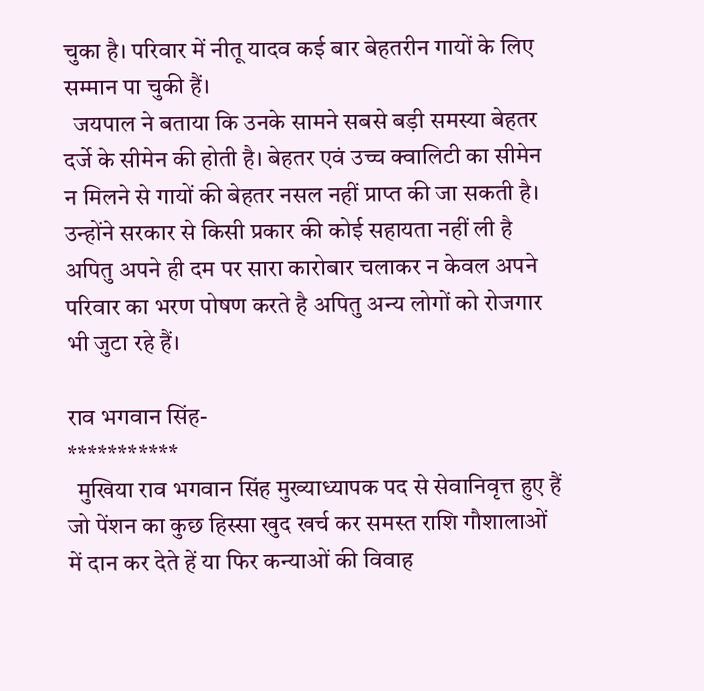चुका है। परिवार में नीतू यादव कई बार बेहतरीन गायों के लिए सम्मान पा चुकी हैं।
  जयपाल ने बताया कि उनके सामने सबसे बड़ी समस्या बेहतर दर्जे के सीमेन की होती है। बेहतर एवं उच्च क्वालिटी का सीमेन न मिलने से गायों की बेहतर नसल नहीं प्राप्त की जा सकती है। उन्होंने सरकार से किसी प्रकार की कोई सहायता नहीं ली है अपितु अपने ही दम पर सारा कारोबार चलाकर न केवल अपने परिवार का भरण पोषण करते है अपितु अन्य लोगों को रोजगार भी जुटा रहे हैं।

राव भगवान सिंह-
***********
  मुखिया राव भगवान सिंह मुख्याध्यापक पद से सेवानिवृत्त हुए हैं जो पेंशन का कुछ हिस्सा खुद खर्च कर समस्त राशि गौशालाओं में दान कर देते हें या फिर कन्याओं की विवाह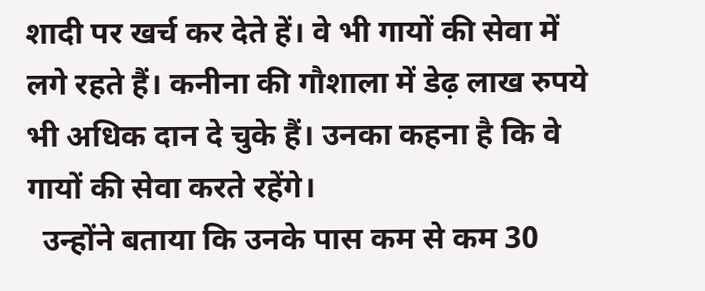शादी पर खर्च कर देते हें। वे भी गायों की सेवा में लगे रहते हैं। कनीना की गौशाला में डेढ़ लाख रुपये भी अधिक दान दे चुके हैं। उनका कहना है कि वे गायों की सेवा करते रहेंगे।
  उन्होंने बताया कि उनके पास कम से कम 30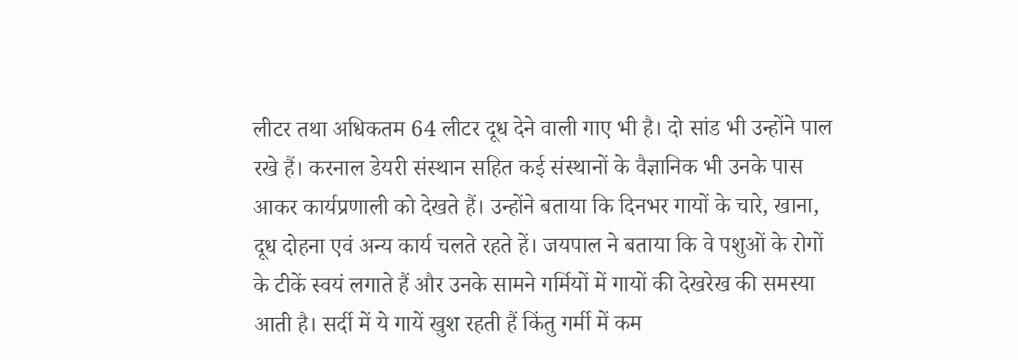लीटर तथा अधिकतम 64 लीटर दूध देने वाली गाए भी है। दो सांड भी उन्होंने पाल रखे हैं। करनाल डेयरी संस्थान सहित कई संस्थानों के वैज्ञानिक भी उनके पास आकर कार्यप्रणाली को देखते हैं। उन्होंने बताया कि दिनभर गायों के चारे, खाना, दूध दोहना एवं अन्य कार्य चलते रहते हें। जयपाल ने बताया कि वे पशुओं के रोगों के टीकें स्वयं लगाते हैं और उनके सामने गर्मियों में गायों की देखरेख की समस्या आती है। सर्दी में ये गायें खुश रहती हैं किंतु गर्मी में कम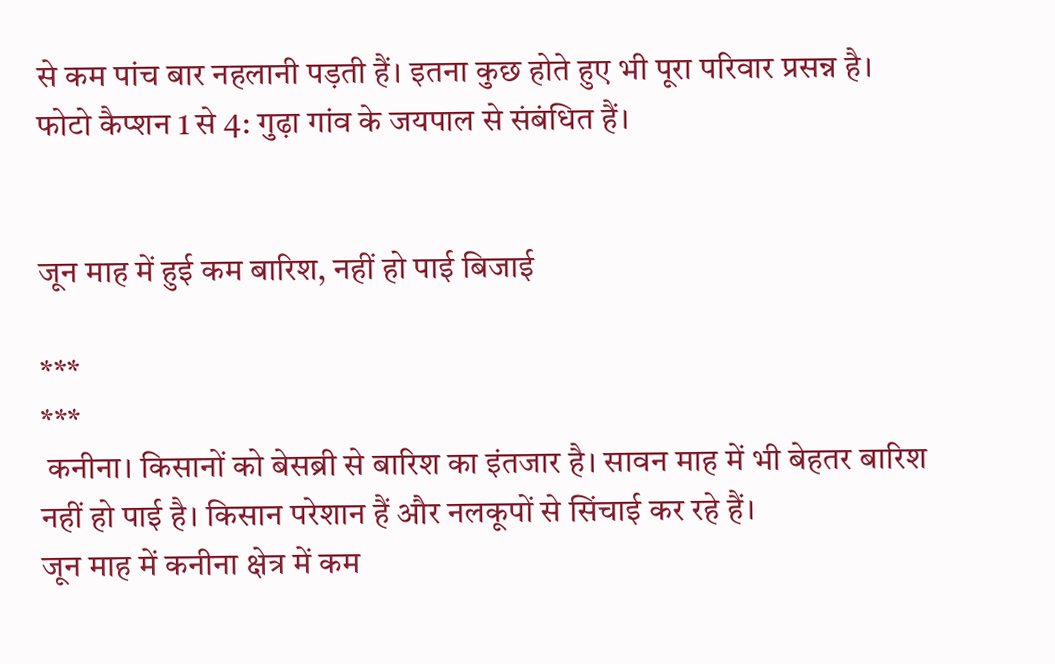से कम पांच बार नहलानी पड़ती हैं। इतना कुछ होते हुए भी पूरा परिवार प्रसन्न है।
फोटो कैप्शन 1 से 4: गुढ़ा गांव के जयपाल से संबंधित हैं।


जून माह में हुई कम बारिश, नहीं हो पाई बिजाई

***
***
 कनीना। किसानों को बेसब्री से बारिश का इंतजार है। सावन माह में भी बेहतर बारिश नहीं हो पाई है। किसान परेशान हैं और नलकूपों से सिंचाई कर रहे हैं।
जून माह में कनीना क्षेत्र में कम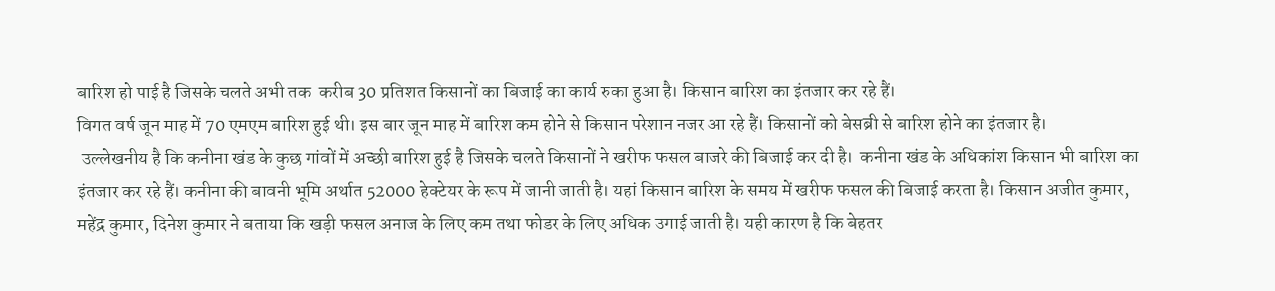बारिश हो पाई है जिसके चलते अभी तक  करीब 30 प्रतिशत किसानों का बिजाई का कार्य रुका हुआ है। किसान बारिश का इंतजार कर रहे हैं।
विगत वर्ष जून माह में 70 एमएम बारिश हुई थी। इस बार जून माह में बारिश कम होने से किसान परेशान नजर आ रहे हैं। किसानों को बेसब्री से बारिश होने का इंतजार है।
 उल्लेखनीय है कि कनीना खंड के कुछ गांवों में अच्छी बारिश हुई है जिसके चलते किसानों ने खरीफ फसल बाजरे की बिजाई कर दी है।  कनीना खंड के अधिकांश किसान भी बारिश का इंतजार कर रहे हैं। कनीना की बावनी भूमि अर्थात 52000 हेक्टेयर के रूप में जानी जाती है। यहां किसान बारिश के समय में खरीफ फसल की बिजाई करता है। किसान अजीत कुमार, महेंद्र कुमार, दिनेश कुमार ने बताया कि खड़ी फसल अनाज के लिए कम तथा फोडर के लिए अधिक उगाई जाती है। यही कारण है कि बेहतर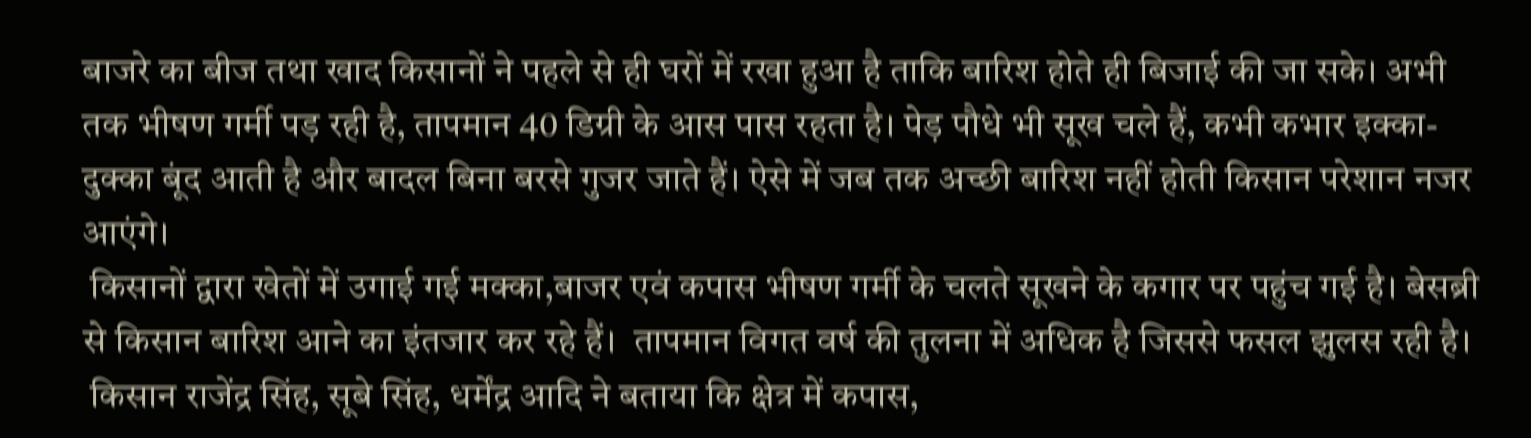बाजरे का बीज तथा खाद किसानों ने पहले से ही घरों में रखा हुआ है ताकि बारिश होते ही बिजाई की जा सके। अभी तक भीषण गर्मी पड़ रही है, तापमान 40 डिग्री के आस पास रहता है। पेड़ पौधे भी सूख चले हैं, कभी कभार इक्का-दुक्का बूंद आती है और बादल बिना बरसे गुजर जाते हैं। ऐसे में जब तक अच्छी बारिश नहीं होती किसान परेशान नजर आएंगे।
 किसानों द्वारा खेतों में उगाई गई मक्का,बाजर एवं कपास भीषण गर्मी के चलते सूखने के कगार पर पहुंच गई है। बेसब्री से किसान बारिश आने का इंतजार कर रहे हैं।  तापमान विगत वर्ष की तुलना में अधिक है जिससे फसल झुलस रही है।
 किसान राजेंद्र सिंह, सूबे सिंह, धर्मेंद्र आदि ने बताया कि क्षेत्र में कपास,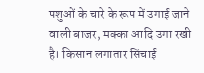पशुओं के चारे के रूप में उगाई जाने वाली बाजर, मक्का आदि उगा रखी है। किसान लगातार सिंचाई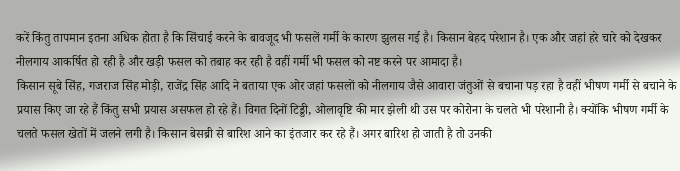करें किंतु तापमान इतना अधिक होता है कि सिंचाई करने के बावजूद भी फसलें गर्मी के कारण झुलस गई है। किसान बेहद परेशान है। एक और जहां हरे चारे को देखकर नीलगाय आकर्षित हो रही है और खड़ी फसल को तबाह कर रही है वहीं गर्मी भी फसल को नष्ट करने पर आमादा है।
किसान सूबे सिंह, गजराज सिंह मोड़ी, राजेंद्र सिंह आदि ने बताया एक ओर जहां फसलों को नीलगाय जैसे आवारा जंतुओं से बचाना पड़ रहा है वहीं भीषण गर्मी से बचाने के प्रयास किए जा रहे हैं किंतु सभी प्रयास असफल हो रहे हैं। विगत दिनों टिड्डी, ओलावृष्टि की मार झेली थी उस पर कोरोना के चलते भी परेशानी है। क्योंकि भीषण गर्मी के चलते फसल खेतों में जलने लगी है। किसान बेसब्री से बारिश आने का इंतजार कर रहे हैं। अगर बारिश हो जाती है तो उनकी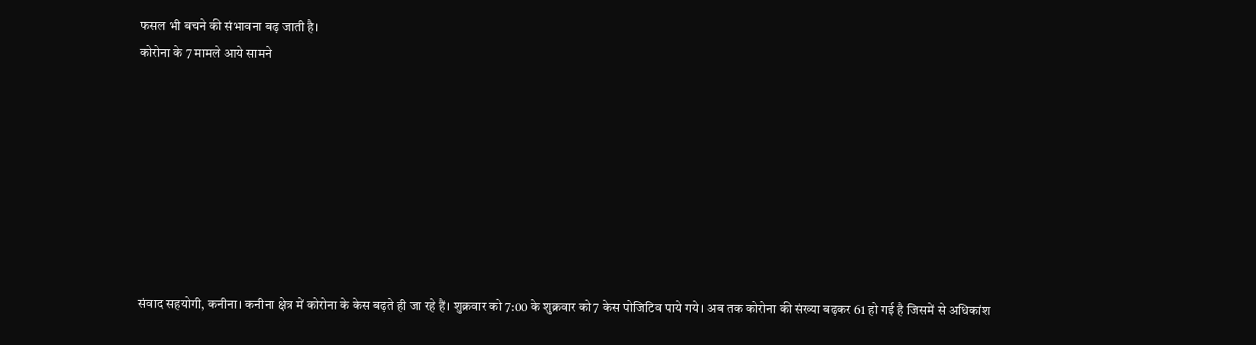फसल भी बचने की संभावना बढ़ जाती है।
कोरोना के 7 मामले आये सामने








संवाद सहयोगी, कनीना। कनीना क्षेत्र में कोरोना के केस बढ़ते ही जा रहे हैं। शुक्रवार को 7:00 के शुक्रवार को7 केस पोजिटिव पाये गये। अब तक कोरोना की संख्या बढ़कर 61 हो गई है जिसमें से अधिकांश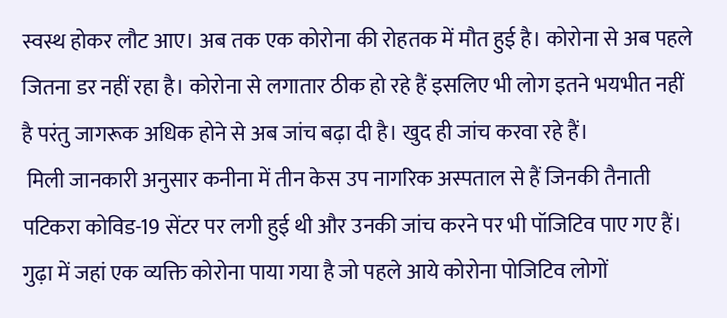स्वस्थ होकर लौट आए। अब तक एक कोरोना की रोहतक में मौत हुई है। कोरोना से अब पहले जितना डर नहीं रहा है। कोरोना से लगातार ठीक हो रहे हैं इसलिए भी लोग इतने भयभीत नहीं है परंतु जागरूक अधिक होने से अब जांच बढ़ा दी है। खुद ही जांच करवा रहे हैं।
 मिली जानकारी अनुसार कनीना में तीन केस उप नागरिक अस्पताल से हैं जिनकी तैनाती पटिकरा कोविड-19 सेंटर पर लगी हुई थी और उनकी जांच करने पर भी पॉजिटिव पाए गए हैं। गुढ़ा में जहां एक व्यक्ति कोरोना पाया गया है जो पहले आये कोरोना पोजिटिव लोगों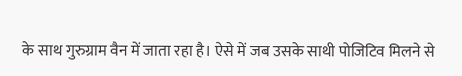के साथ गुरुग्राम वैन में जाता रहा है। ऐसे में जब उसके साथी पोजिटिव मिलने से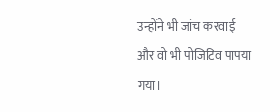उन्होंने भी जांच करवाई और वो भी पोजिटिव पापया गया।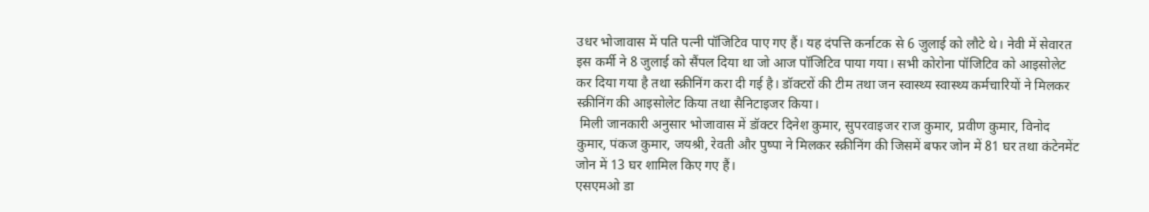उधर भोजावास में पति पत्नी पॉजिटिव पाए गए हैं। यह दंपत्ति कर्नाटक से 6 जुलाई को लौटे थे। नेवी में सेवारत इस कर्मी ने 8 जुलाई को सैंपल दिया था जो आज पॉजिटिव पाया गया। सभी कोरोना पॉजिटिव को आइसोलेट कर दिया गया है तथा स्क्रीनिंग करा दी गई है। डॉक्टरों की टीम तथा जन स्वास्थ्य स्वास्थ्य कर्मचारियों ने मिलकर स्क्रीनिंग की आइसोलेट किया तथा सैनिटाइजर किया।
 मिली जानकारी अनुसार भोजावास में डॉक्टर दिनेश कुमार, सुपरवाइजर राज कुमार, प्रवीण कुमार, विनोद कुमार, पंकज कुमार, जयश्री, रेवती और पुष्पा ने मिलकर स्क्रीनिंग की जिसमें बफर जोन में 81 घर तथा कंटेनमेंट जोन में 13 घर शामिल किए गए हैं।
एसएमओ डा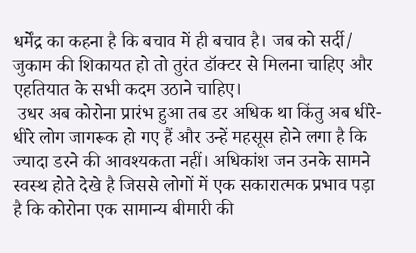धर्मेंद्र का कहना है कि बचाव में ही बचाव है। जब को सर्दी/ जुकाम की शिकायत हो तो तुरंत डॉक्टर से मिलना चाहिए और एहतियात के सभी कदम उठाने चाहिए।
 उधर अब कोरोना प्रारंभ हुआ तब डर अधिक था किंतु अब धीरे-धीरे लोग जागरूक हो गए हैं और उन्हें महसूस होने लगा है कि ज्यादा डरने की आवश्यकता नहीं। अधिकांश जन उनके सामने स्वस्थ होते देखे है जिससे लोगों में एक सकारात्मक प्रभाव पड़ा है कि कोरोना एक सामान्य बीमारी की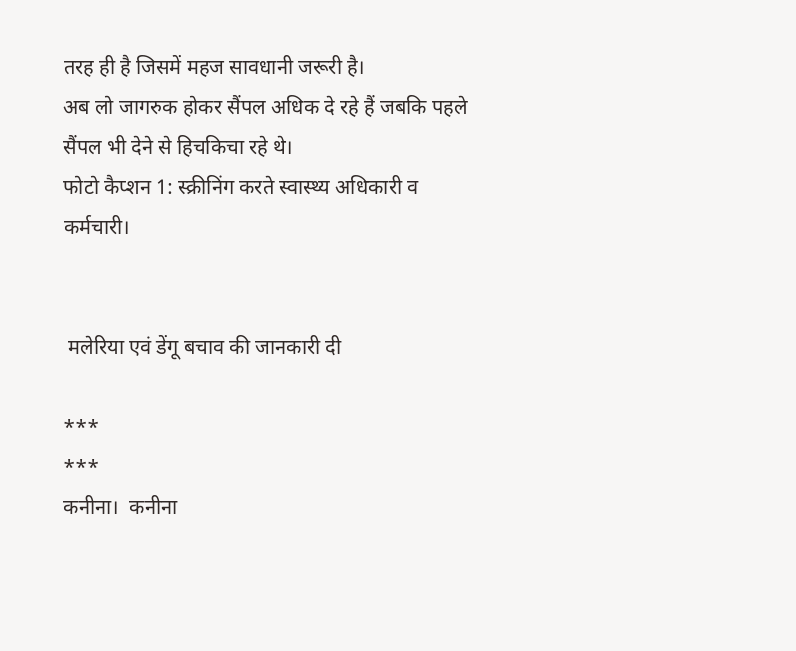तरह ही है जिसमें महज सावधानी जरूरी है।
अब लो जागरुक होकर सैंपल अधिक दे रहे हैं जबकि पहले सैंपल भी देने से हिचकिचा रहे थे।
फोटो कैप्शन 1: स्क्रीनिंग करते स्वास्थ्य अधिकारी व कर्मचारी।


 मलेरिया एवं डेंगू बचाव की जानकारी दी

***
***
कनीना।  कनीना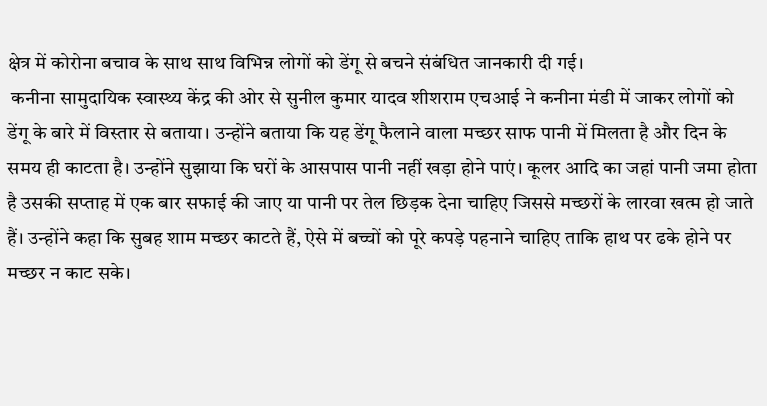क्षेत्र में कोरोना बचाव के साथ साथ विभिन्न लोगों को डेंगू से बचने संबंधित जानकारी दी गई।
 कनीना सामुदायिक स्वास्थ्य केंद्र की ओर से सुनील कुमार यादव शीशराम एचआई ने कनीना मंडी में जाकर लोगों को डेंगू के बारे में विस्तार से बताया। उन्होंने बताया कि यह डेंगू फैलाने वाला मच्छर साफ पानी में मिलता है और दिन के समय ही काटता है। उन्होंने सुझाया कि घरों के आसपास पानी नहीं खड़ा होने पाएं। कूलर आदि का जहां पानी जमा होता है उसकी सप्ताह में एक बार सफाई की जाए या पानी पर तेल छिड़क देना चाहिए जिससे मच्छरों के लारवा खत्म हो जाते हैं। उन्होंने कहा कि सुबह शाम मच्छर काटते हैं, ऐसे में बच्चों को पूरे कपड़े पहनाने चाहिए ताकि हाथ पर ढके होने पर मच्छर न काट सके।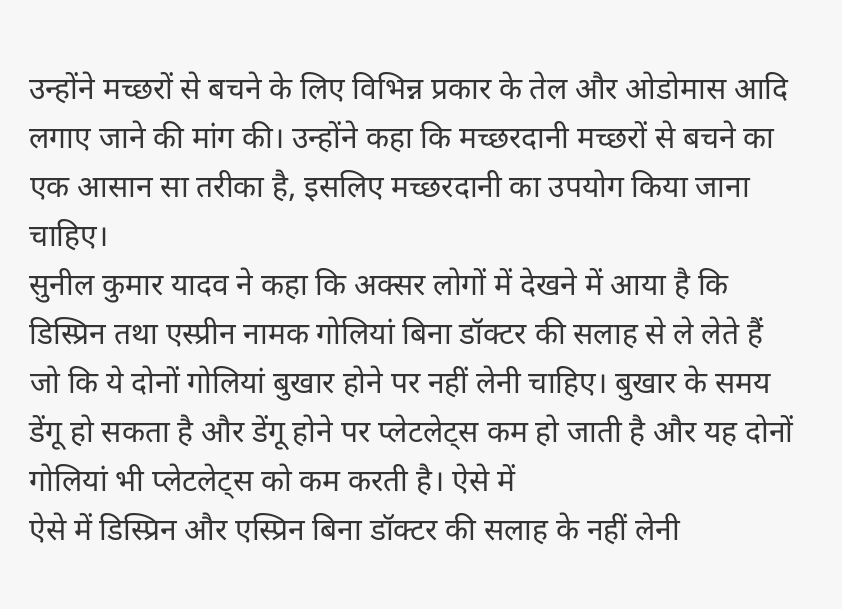उन्होंने मच्छरों से बचने के लिए विभिन्न प्रकार के तेल और ओडोमास आदि लगाए जाने की मांग की। उन्होंने कहा कि मच्छरदानी मच्छरों से बचने का एक आसान सा तरीका है, इसलिए मच्छरदानी का उपयोग किया जाना चाहिए।
सुनील कुमार यादव ने कहा कि अक्सर लोगों में देखने में आया है कि डिस्प्रिन तथा एस्प्रीन नामक गोलियां बिना डॉक्टर की सलाह से ले लेते हैं जो कि ये दोनों गोलियां बुखार होने पर नहीं लेनी चाहिए। बुखार के समय डेंगू हो सकता है और डेंगू होने पर प्लेटलेट्स कम हो जाती है और यह दोनों गोलियां भी प्लेटलेट्स को कम करती है। ऐसे में
ऐसे में डिस्प्रिन और एस्प्रिन बिना डॉक्टर की सलाह के नहीं लेनी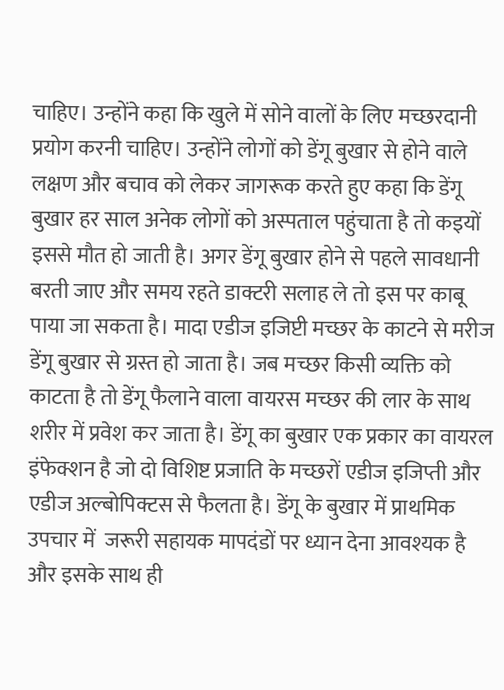चाहिए। उन्होंने कहा कि खुले में सोने वालों के लिए मच्छरदानी प्रयोग करनी चाहिए। उन्होंने लोगों को डेंगू बुखार से होने वाले लक्षण और बचाव को लेकर जागरूक करते हुए कहा कि डेंगू बुखार हर साल अनेक लोगों को अस्पताल पहुंचाता है तो कइयों इससे मौत हो जाती है। अगर डेंगू बुखार होने से पहले सावधानी बरती जाए और समय रहते डाक्टरी सलाह ले तो इस पर काबू पाया जा सकता है। मादा एडीज इजिप्टी मच्छर के काटने से मरीज डेंगू बुखार से ग्रस्त हो जाता है। जब मच्छर किसी व्यक्ति को काटता है तो डेंगू फैलाने वाला वायरस मच्छर की लार के साथ शरीर में प्रवेश कर जाता है। डेंगू का बुखार एक प्रकार का वायरल इंफेक्शन है जो दो विशिष्ट प्रजाति के मच्छरों एडीज इजिप्ती और एडीज अल्बोपिक्टस से फैलता है। डेंगू के बुखार में प्राथमिक उपचार में  जरूरी सहायक मापदंडों पर ध्यान देना आवश्यक है और इसके साथ ही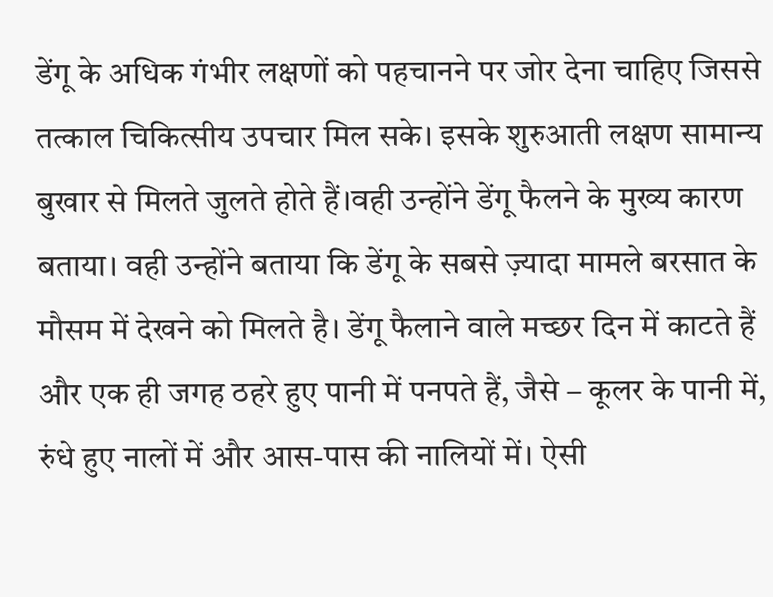डेंगू के अधिक गंभीर लक्षणों को पहचानने पर जोर देना चाहिए जिससे तत्काल चिकित्सीय उपचार मिल सके। इसके शुरुआती लक्षण सामान्य बुखार से मिलते जुलते होते हैं।वही उन्होंने डेंगू फैलने के मुख्य कारण बताया। वही उन्होंने बताया कि डेंगू के सबसे ज़्यादा मामले बरसात के मौसम में देखने को मिलते है। डेंगू फैलाने वाले मच्छर दिन में काटते हैं और एक ही जगह ठहरे हुए पानी में पनपते हैं, जैसे – कूलर के पानी में, रुंधे हुए नालों में और आस-पास की नालियों में। ऐसी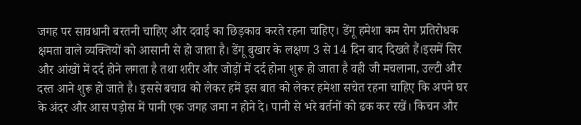जगह पर सावधानी बरतनी चाहिए और दवाई का छिड़काव करते रहना चाहिए। डेंगू हमेशा कम रोग प्रतिरोधक क्षमता वाले व्यक्तियों को आसानी से हो जाता है। डेंगू बुखार के लक्षण 3 से 14 दिन बाद दिखते हैं।इसमें सिर और आंखों में दर्द होने लगता है तथा शरीर और जोड़ों में दर्द होना शुरू हो जाता है वही जी मचलाना, उल्टी और दस्त आने शुरू हो जाते है। इससे बचाव को लेकर हमें इस बात को लेकर हमेशा सचेत रहना चाहिए कि अपने घर के अंदर और आस पड़ोस में पानी एक जगह जमा न होने दे। पानी से भरे बर्तनों को ढक कर रखें। किचन और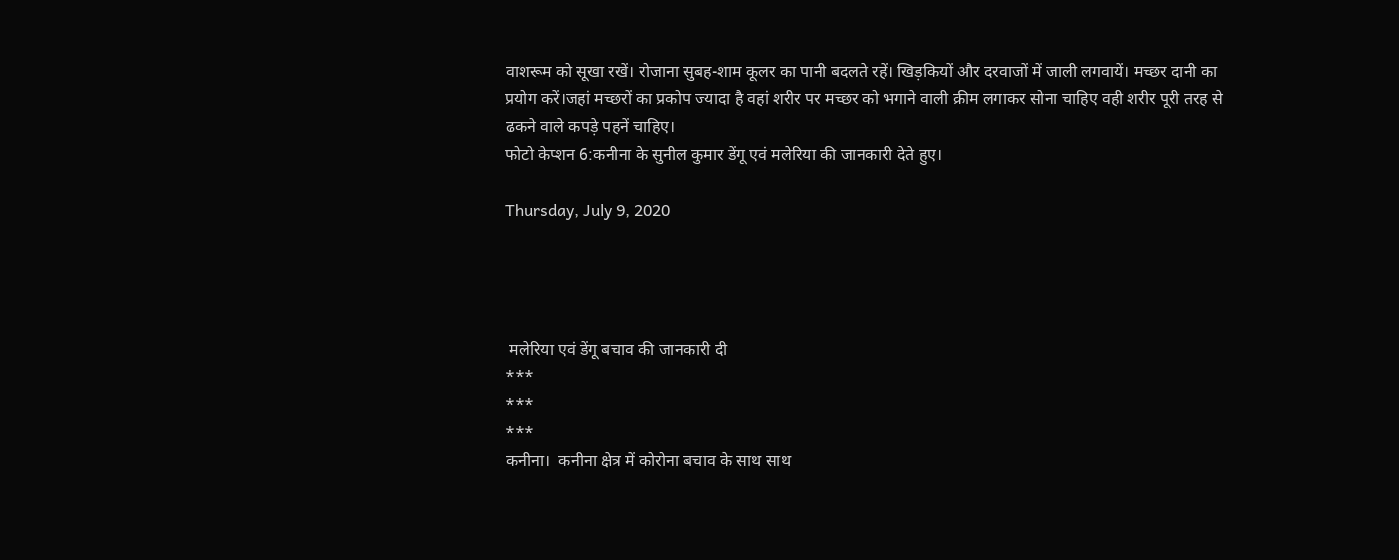वाशरूम को सूखा रखें। रोजाना सुबह-शाम कूलर का पानी बदलते रहें। खिड़कियों और दरवाजों में जाली लगवायें। मच्छर दानी का प्रयोग करें।जहां मच्छरों का प्रकोप ज्यादा है वहां शरीर पर मच्छर को भगाने वाली क्रीम लगाकर सोना चाहिए वही शरीर पूरी तरह से ढकने वाले कपड़े पहनें चाहिए।
फोटो केप्शन 6:कनीना के सुनील कुमार डेंगू एवं मलेरिया की जानकारी देते हुए।

Thursday, July 9, 2020




 मलेरिया एवं डेंगू बचाव की जानकारी दी
***
***
***
कनीना।  कनीना क्षेत्र में कोरोना बचाव के साथ साथ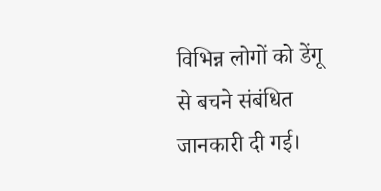विभिन्न लोगों को डेंगू से बचने संबंधित जानकारी दी गई।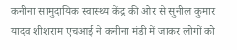कनीना सामुदायिक स्वास्थ्य केंद्र की ओर से सुनील कुमार यादव शीशराम एचआई ने कनीना मंडी में जाकर लोगों को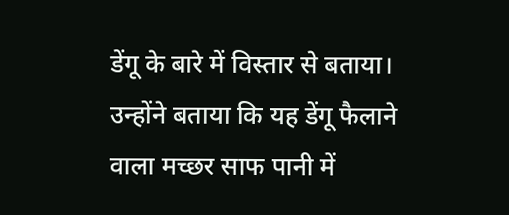डेंगू के बारे में विस्तार से बताया। उन्होंने बताया कि यह डेंगू फैलाने वाला मच्छर साफ पानी में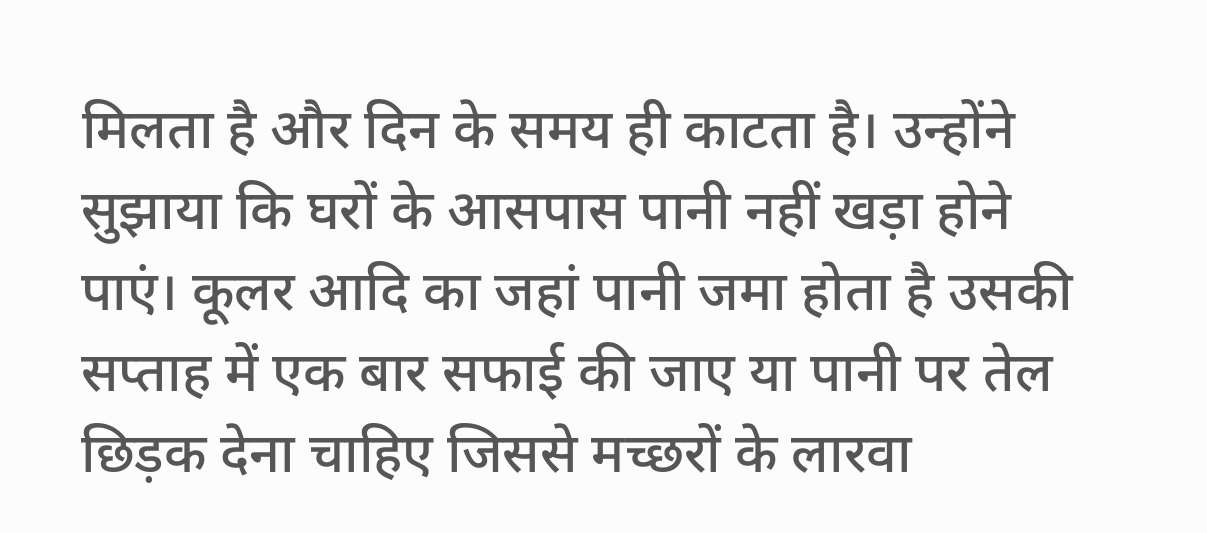मिलता है और दिन के समय ही काटता है। उन्होंने सुझाया कि घरों के आसपास पानी नहीं खड़ा होने पाएं। कूलर आदि का जहां पानी जमा होता है उसकी सप्ताह में एक बार सफाई की जाए या पानी पर तेल छिड़क देना चाहिए जिससे मच्छरों के लारवा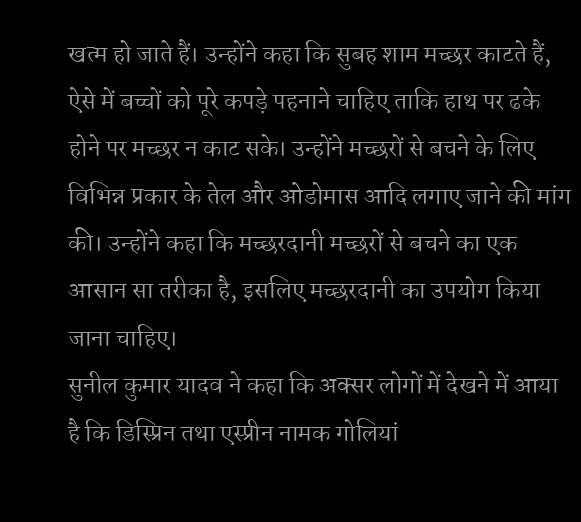खत्म हो जाते हैं। उन्होंने कहा कि सुबह शाम मच्छर काटते हैं, ऐसे में बच्चों को पूरे कपड़े पहनाने चाहिए ताकि हाथ पर ढके होने पर मच्छर न काट सके। उन्होंने मच्छरों से बचने के लिए विभिन्न प्रकार के तेल और ओडोमास आदि लगाए जाने की मांग की। उन्होंने कहा कि मच्छरदानी मच्छरों से बचने का एक आसान सा तरीका है, इसलिए मच्छरदानी का उपयोग किया जाना चाहिए।
सुनील कुमार यादव ने कहा कि अक्सर लोगों में देखने में आया है कि डिस्प्रिन तथा एस्प्रीन नामक गोलियां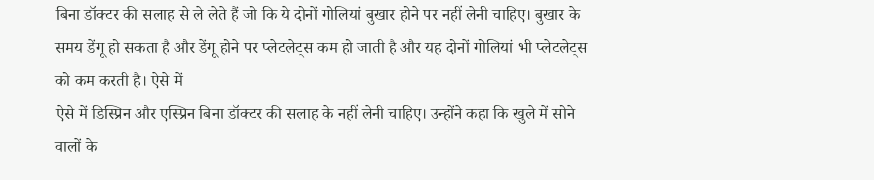बिना डॉक्टर की सलाह से ले लेते हैं जो कि ये दोनों गोलियां बुखार होने पर नहीं लेनी चाहिए। बुखार के समय डेंगू हो सकता है और डेंगू होने पर प्लेटलेट्स कम हो जाती है और यह दोनों गोलियां भी प्लेटलेट्स को कम करती है। ऐसे में
ऐसे में डिस्प्रिन और एस्प्रिन बिना डॉक्टर की सलाह के नहीं लेनी चाहिए। उन्होंने कहा कि खुले में सोने वालों के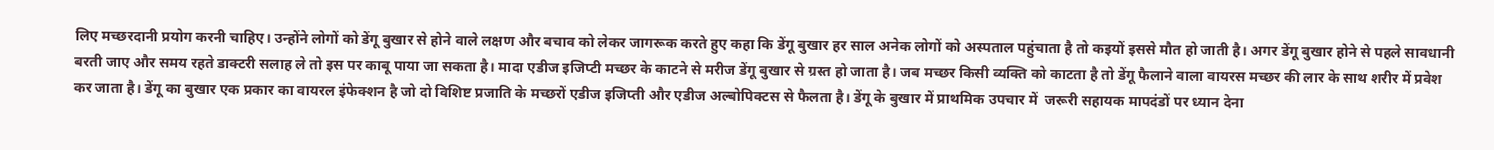लिए मच्छरदानी प्रयोग करनी चाहिए। उन्होंने लोगों को डेंगू बुखार से होने वाले लक्षण और बचाव को लेकर जागरूक करते हुए कहा कि डेंगू बुखार हर साल अनेक लोगों को अस्पताल पहुंचाता है तो कइयों इससे मौत हो जाती है। अगर डेंगू बुखार होने से पहले सावधानी बरती जाए और समय रहते डाक्टरी सलाह ले तो इस पर काबू पाया जा सकता है। मादा एडीज इजिप्टी मच्छर के काटने से मरीज डेंगू बुखार से ग्रस्त हो जाता है। जब मच्छर किसी व्यक्ति को काटता है तो डेंगू फैलाने वाला वायरस मच्छर की लार के साथ शरीर में प्रवेश कर जाता है। डेंगू का बुखार एक प्रकार का वायरल इंफेक्शन है जो दो विशिष्ट प्रजाति के मच्छरों एडीज इजिप्ती और एडीज अल्बोपिक्टस से फैलता है। डेंगू के बुखार में प्राथमिक उपचार में  जरूरी सहायक मापदंडों पर ध्यान देना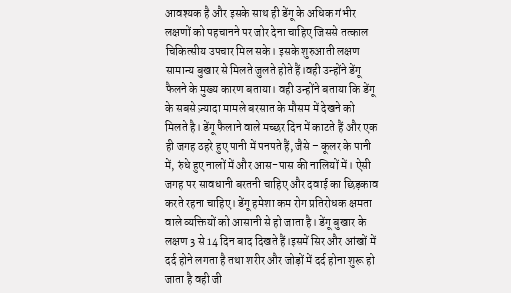आवश्यक है और इसके साथ ही डेंगू के अधिक गंभीर लक्षणों को पहचानने पर जोर देना चाहिए जिससे तत्काल चिकित्सीय उपचार मिल सके। इसके शुरुआती लक्षण सामान्य बुखार से मिलते जुलते होते हैं।वही उन्होंने डेंगू फैलने के मुख्य कारण बताया। वही उन्होंने बताया कि डेंगू के सबसे ज़्यादा मामले बरसात के मौसम में देखने को मिलते है। डेंगू फैलाने वाले मच्छर दिन में काटते हैं और एक ही जगह ठहरे हुए पानी में पनपते हैं, जैसे – कूलर के पानी में, रुंधे हुए नालों में और आस-पास की नालियों में। ऐसी जगह पर सावधानी बरतनी चाहिए और दवाई का छिड़काव करते रहना चाहिए। डेंगू हमेशा कम रोग प्रतिरोधक क्षमता वाले व्यक्तियों को आसानी से हो जाता है। डेंगू बुखार के लक्षण 3 से 14 दिन बाद दिखते हैं।इसमें सिर और आंखों में दर्द होने लगता है तथा शरीर और जोड़ों में दर्द होना शुरू हो जाता है वही जी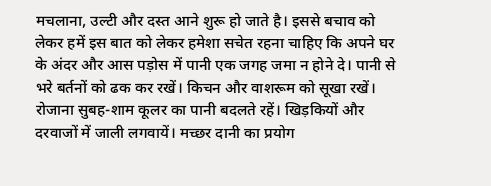मचलाना, उल्टी और दस्त आने शुरू हो जाते है। इससे बचाव को लेकर हमें इस बात को लेकर हमेशा सचेत रहना चाहिए कि अपने घर के अंदर और आस पड़ोस में पानी एक जगह जमा न होने दे। पानी से भरे बर्तनों को ढक कर रखें। किचन और वाशरूम को सूखा रखें। रोजाना सुबह-शाम कूलर का पानी बदलते रहें। खिड़कियों और दरवाजों में जाली लगवायें। मच्छर दानी का प्रयोग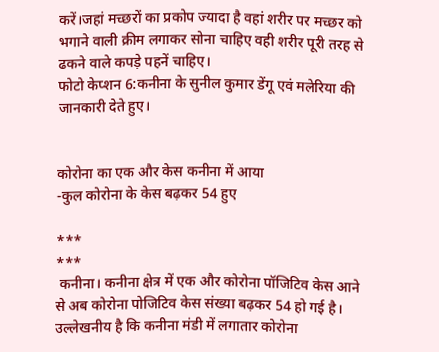करें।जहां मच्छरों का प्रकोप ज्यादा है वहां शरीर पर मच्छर को भगाने वाली क्रीम लगाकर सोना चाहिए वही शरीर पूरी तरह से ढकने वाले कपड़े पहनें चाहिए।
फोटो केप्शन 6:कनीना के सुनील कुमार डेंगू एवं मलेरिया की जानकारी देते हुए।


कोरोना का एक और केस कनीना में आया
-कुल कोरोना के केस बढ़कर 54 हुए

***
***
 कनीना। कनीना क्षेत्र में एक और कोरोना पॉजिटिव केस आने से अब कोरोना पोजिटिव केस संख्या बढ़कर 54 हो गई है। उल्लेखनीय है कि कनीना मंडी में लगातार कोरोना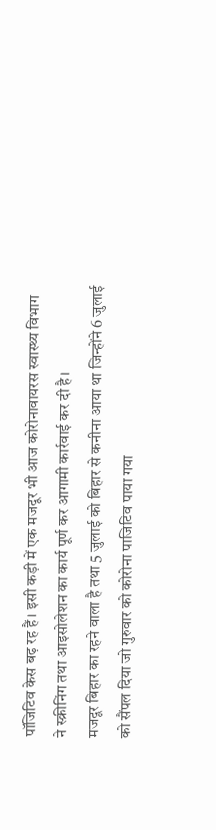पॉजिटिव केस बढ़ रह हैं। इसी कड़ी में एक मजदूर भी आज कोरोनावायरस स्वास्थ्य विभाग ने स्क्रीनिंग तथा आइसोलेशन का कार्य पूर्ण कर आगामी कार्रवाई कर दी है।
मजदूर बिहार का रहने वाला है तथा 5 जुलाई को बिहार से कनीना आया था जिन्होंने 6 जुलाई को सैंपल दिया जो गुरुवार को कोरोना पाजिटिव पाया गया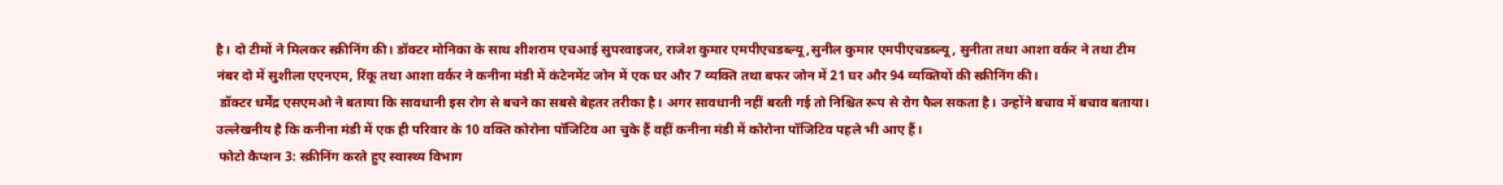है। दो टीमों ने मिलकर स्क्रीनिंग की। डॉक्टर मोनिका के साथ शीशराम एचआई सुपरवाइजर, राजेश कुमार एमपीएचडब्ल्यू ,सुनील कुमार एमपीएचडब्ल्यू, सुनीता तथा आशा वर्कर ने तथा टीम नंबर दो में सुशीला एएनएम, रिंकू तथा आशा वर्कर ने कनीना मंडी में कंटेनमेंट जोन में एक घर और 7 व्यक्ति तथा बफर जोन में 21 घर और 94 व्यक्तियों की स्क्रीनिंग की।
 डॉक्टर धर्मेंद्र एसएमओ ने बताया कि सावधानी इस रोग से बचने का सबसे बेहतर तरीका है। अगर सावधानी नहीं बरती गई तो निश्चित रूप से रोग फैल सकता है। उन्होंने बचाव में बचाव बताया। उल्लेखनीय है कि कनीना मंडी में एक ही परिवार के 10 वक्ति कोरोना पॉजिटिव आ चुके हैं वहीं कनीना मंडी में कोरोना पॉजिटिव पहले भी आए हैं।
 फोटो कैप्शन 3: स्क्रीनिंग करते हुए स्वास्थ्य विभाग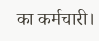का कर्मचारी।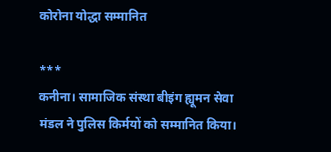कोरोना योद्धा सम्मानित

***
कनीना। सामाजिक संस्था बीइंग ह्यूमन सेवा मंडल ने पुलिस किर्मयों को सम्मानित किया।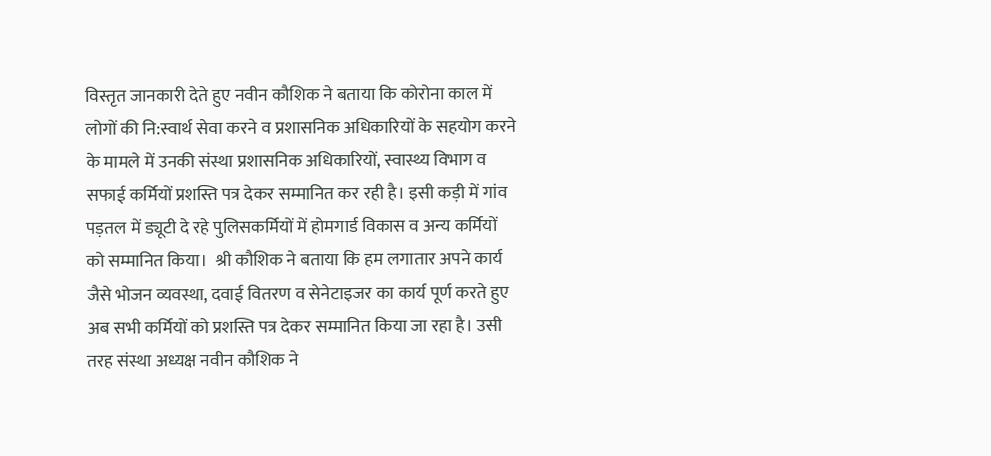विस्तृत जानकारी देते हुए नवीन कौशिक ने बताया कि कोरोना काल में लोगों की नि:स्वार्थ सेवा करने व प्रशासनिक अधिकारियों के सहयोग करने के मामले में उनकी संस्था प्रशासनिक अधिकारियों, स्वास्थ्य विभाग व सफाई कर्मियों प्रशस्ति पत्र देकर सम्मानित कर रही है। इसी कड़ी में गांव पड़तल में ड्यूटी दे रहे पुलिसकर्मियों में होमगार्ड विकास व अन्य कर्मियों को सम्मानित किया।  श्री कौशिक ने बताया कि हम लगातार अपने कार्य जैसे भोजन व्यवस्था, दवाई वितरण व सेनेटाइजर का कार्य पूर्ण करते हुए अब सभी कर्मियों को प्रशस्ति पत्र देकर सम्मानित किया जा रहा है। उसी तरह संस्था अध्यक्ष नवीन कौशिक ने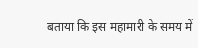बताया कि इस महामारी के समय में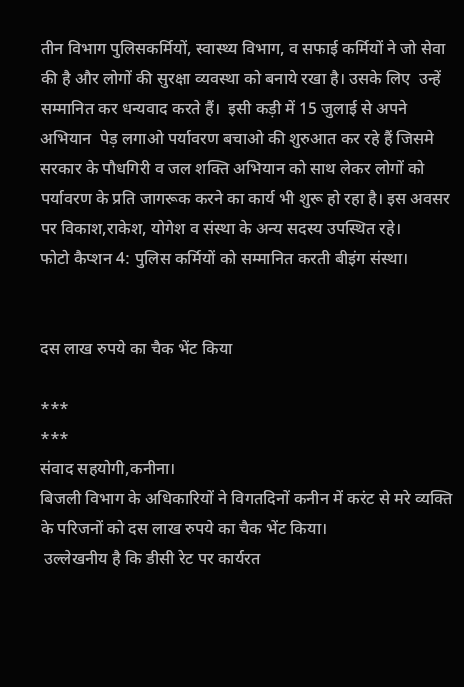तीन विभाग पुलिसकर्मियों, स्वास्थ्य विभाग, व सफाई कर्मियों ने जो सेवा की है और लोगों की सुरक्षा व्यवस्था को बनाये रखा है। उसके लिए  उन्हें सम्मानित कर धन्यवाद करते हैं।  इसी कड़ी में 15 जुलाई से अपने अभियान  पेड़ लगाओ पर्यावरण बचाओ की शुरुआत कर रहे हैं जिसमे सरकार के पौधगिरी व जल शक्ति अभियान को साथ लेकर लोगों को पर्यावरण के प्रति जागरूक करने का कार्य भी शुरू हो रहा है। इस अवसर पर विकाश,राकेश, योगेश व संस्था के अन्य सदस्य उपस्थित रहे।
फोटो कैप्शन 4: पुलिस कर्मियों को सम्मानित करती बीइंग संस्था।


दस लाख रुपये का चैक भेंट किया

***
***
संवाद सहयोगी,कनीना।
बिजली विभाग के अधिकारियों ने विगतदिनों कनीन में करंट से मरे व्यक्ति के परिजनों को दस लाख रुपये का चैक भेंट किया।
 उल्लेखनीय है कि डीसी रेट पर कार्यरत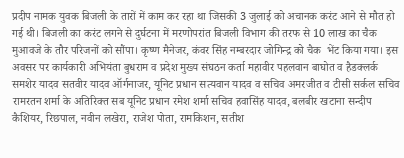प्रदीप नामक युवक बिजली के तारों में काम कर रहा था जिसकी 3 जुलाई को अचानक करंट आने से मौत हो गई थी। बिजली का करंट लगने से दुर्घटना में मरणोपरांत बिजली विभाग की तरफ से 10 लाख का चैक मुआवजे के तौर परिजनों को सौंपा। कृष्ण मैनेजर, कंवर सिंह नम्बरदार जोगिन्द्र को चैक  भेंट किया गया। इस अवसर पर कार्यकारी अभियंता बुधराम व प्रदेश मुख्य संघठन कर्ता महावीर पहलवान बाघोत व हैडक्लर्क समशेर यादव सतवीर यादव ऑर्गनाजर, यूनिट प्रधान सत्यवान यादव व सचिव अमरजीत व टीसी सर्कल सचिव रामरतन शर्मा के अतिरिक्त सब यूनिट प्रधान रमेश शर्मा सचिव हवासिंह यादव, बलबीर खटाना सन्दीप कैशियर, रिछपाल, नवीन लखेरा, राजेश पोता, रामकिशन, सतीश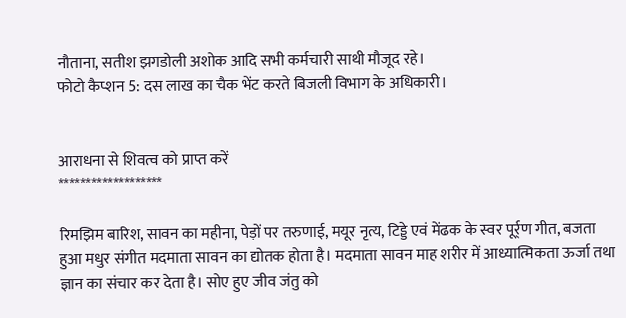नौताना, सतीश झगडोली अशोक आदि सभी कर्मचारी साथी मौजूद रहे।
फोटो कैप्शन 5: दस लाख का चैक भेंट करते बिजली विभाग के अधिकारी।


आराधना से शिवत्व को प्राप्त करें
*******************

रिमझिम बारिश, सावन का महीना, पेड़ों पर तरुणाई, मयूर नृत्य, टिड्डे एवं मेंढक के स्वर पूर्र्ण गीत, बजता हुआ मधुर संगीत मदमाता सावन का द्योतक होता है। मदमाता सावन माह शरीर में आध्यात्मिकता ऊर्जा तथा ज्ञान का संचार कर देता है। सोए हुए जीव जंतु को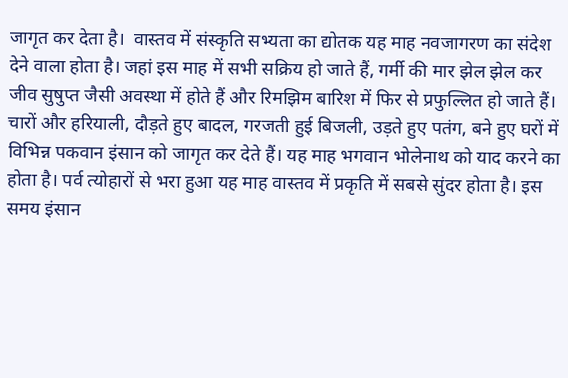जागृत कर देता है।  वास्तव में संस्कृति सभ्यता का द्योतक यह माह नवजागरण का संदेश देने वाला होता है। जहां इस माह में सभी सक्रिय हो जाते हैं, गर्मी की मार झेल झेल कर जीव सुषुप्त जैसी अवस्था में होते हैं और रिमझिम बारिश में फिर से प्रफुल्लित हो जाते हैं। चारों और हरियाली, दौड़ते हुए बादल, गरजती हुई बिजली, उड़ते हुए पतंग, बने हुए घरों में विभिन्न पकवान इंसान को जागृत कर देते हैं। यह माह भगवान भोलेनाथ को याद करने का होता है। पर्व त्योहारों से भरा हुआ यह माह वास्तव में प्रकृति में सबसे सुंदर होता है। इस समय इंसान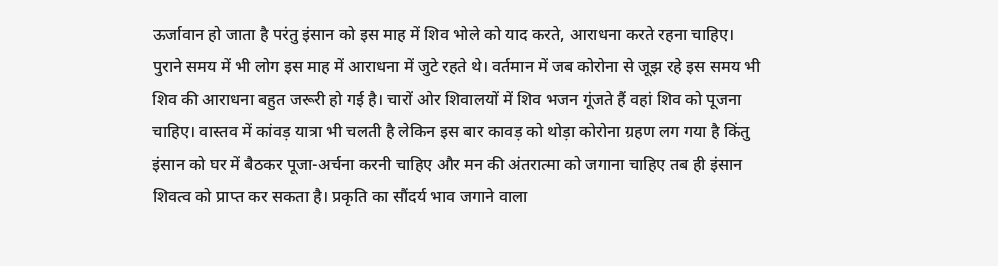ऊर्जावान हो जाता है परंतु इंसान को इस माह में शिव भोले को याद करते, आराधना करते रहना चाहिए।
पुराने समय में भी लोग इस माह में आराधना में जुटे रहते थे। वर्तमान में जब कोरोना से जूझ रहे इस समय भी शिव की आराधना बहुत जरूरी हो गई है। चारों ओर शिवालयों में शिव भजन गूंजते हैं वहां शिव को पूजना चाहिए। वास्तव में कांवड़ यात्रा भी चलती है लेकिन इस बार कावड़ को थोड़ा कोरोना ग्रहण लग गया है किंतु इंसान को घर में बैठकर पूजा-अर्चना करनी चाहिए और मन की अंतरात्मा को जगाना चाहिए तब ही इंसान शिवत्व को प्राप्त कर सकता है। प्रकृति का सौंदर्य भाव जगाने वाला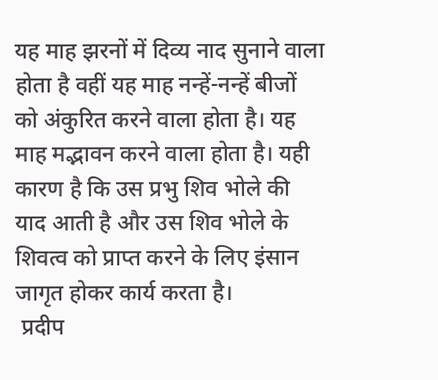यह माह झरनों में दिव्य नाद सुनाने वाला होता है वहीं यह माह नन्हें-नन्हें बीजों को अंकुरित करने वाला होता है। यह माह मद्भावन करने वाला होता है। यही कारण है कि उस प्रभु शिव भोले की याद आती है और उस शिव भोले के शिवत्व को प्राप्त करने के लिए इंसान जागृत होकर कार्य करता है।
 प्रदीप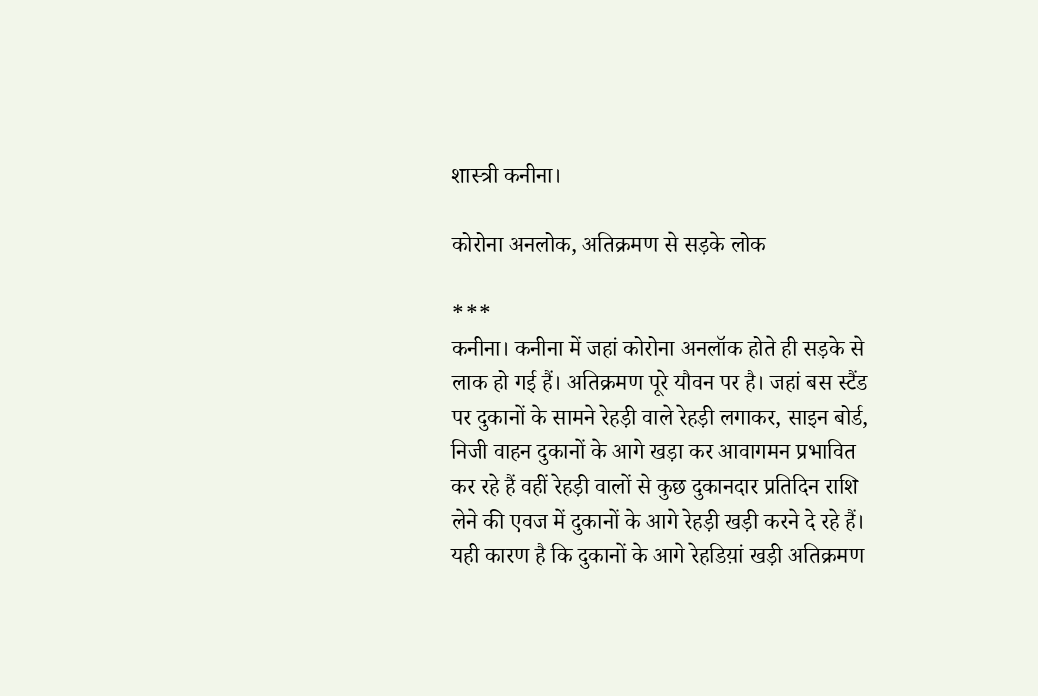शास्त्री कनीना।

कोरोना अनलोक, अतिक्रमण से सड़के लोक

***
कनीना। कनीना में जहां कोरोना अनलॉक होते ही सड़के से लाक हो गई हैं। अतिक्रमण पूरे यौवन पर है। जहां बस स्टैंड पर दुकानों के सामने रेहड़ी वाले रेहड़ी लगाकर, साइन बोर्ड, निजी वाहन दुकानों के आगे खड़ा कर आवागमन प्रभावित कर रहे हैं वहीं रेहड़ी वालों से कुछ दुकानदार प्रतिदिन राशि लेने की एवज में दुकानों के आगे रेहड़ी खड़ी करने दे रहे हैं।  यही कारण है कि दुकानों के आगे रेहडिय़ां खड़ी अतिक्रमण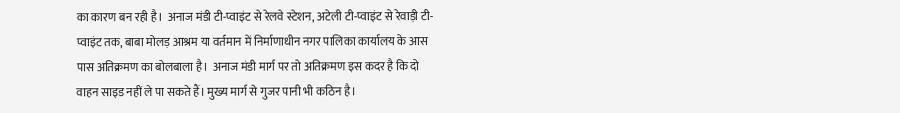का कारण बन रही है।  अनाज मंडी टी-प्वाइंट से रेलवे स्टेशन, अटेली टी-प्वाइंट से रेवाड़ी टी-प्वाइंट तक, बाबा मोलड़ आश्रम या वर्तमान में निर्माणाधीन नगर पालिका कार्यालय के आस पास अतिक्रमण का बोलबाला है।  अनाज मंडी मार्ग पर तो अतिक्रमण इस कदर है कि दो वाहन साइड नहीं ले पा सकते हैं। मुख्य मार्ग से गुजर पानी भी कठिन है।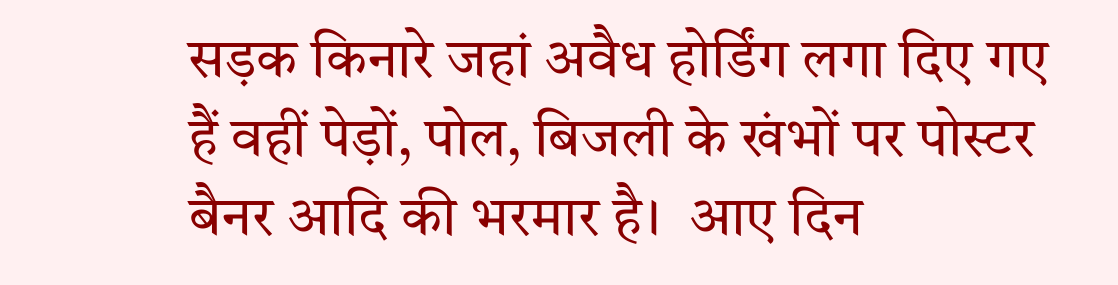सड़क किनारे जहां अवैध होर्डिंग लगा दिए गए हैं वहीं पेड़ों, पोल, बिजली के खंभों पर पोस्टर बैनर आदि की भरमार है।  आए दिन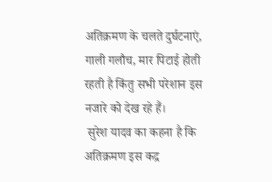अतिक्रमण के चलते दुर्घटनाएं, गाली गलौच, मार पिटाई होती रहती है किंतु सभी परेशान इस नजारे को देख रहे हैं।
 सुरेश यादव का कहना है कि अतिक्रमण इस कद्र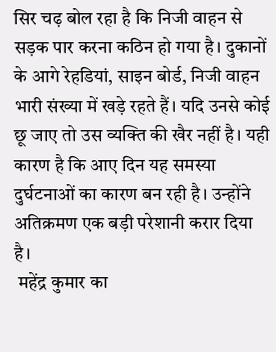सिर चढ़ बोल रहा है कि निजी वाहन से सड़क पार करना कठिन हो गया है। दुकानों के आगे रेहडियां, साइन बोर्ड, निजी वाहन भारी संख्या में खड़े रहते हैं। यदि उनसे कोई छू जाए तो उस व्यक्ति की खैर नहीं है। यही कारण है कि आए दिन यह समस्या दुर्घटनाओं का कारण बन रही है। उन्होंने अतिक्रमण एक बड़ी परेशानी करार दिया है।
 महेंद्र कुमार का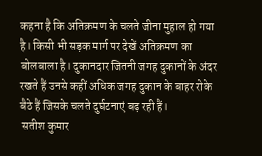कहना है कि अतिक्रमण के चलते जीना मुहाल हो गया है। किसी भी सड़क मार्ग पर देखें अतिक्रमण का बोलबाला है। दुकानदार जितनी जगह दुकानों के अंदर रखते हैं उनसे कहीं अधिक जगह दुकान के बाहर रोके बैठे हैं जिसके चलते दुर्घटनाएं बढ़ रही हैं।
 सतीश कुमार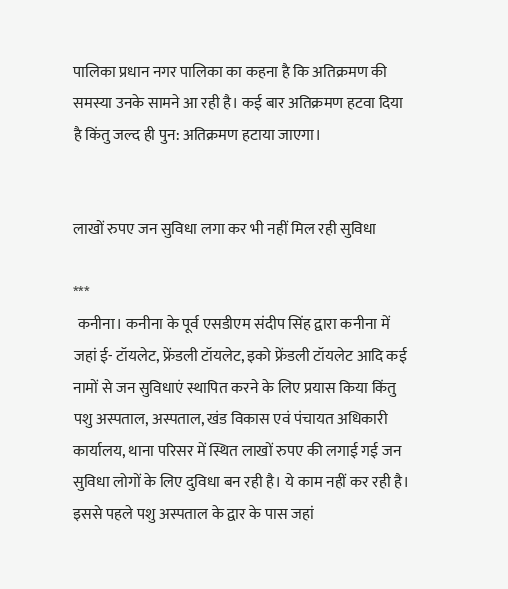पालिका प्रधान नगर पालिका का कहना है कि अतिक्रमण की समस्या उनके सामने आ रही है। कई बार अतिक्रमण हटवा दिया है किंतु जल्द ही पुन: अतिक्रमण हटाया जाएगा।


लाखों रुपए जन सुविधा लगा कर भी नहीं मिल रही सुविधा

***
 कनीना। कनीना के पूर्व एसडीएम संदीप सिंह द्वारा कनीना में जहां ई- टॉयलेट, फ्रेंडली टॉयलेट, इको फ्रेंडली टॉयलेट आदि कई नामों से जन सुविधाएं स्थापित करने के लिए प्रयास किया किंतु पशु अस्पताल, अस्पताल, खंड विकास एवं पंचायत अधिकारी कार्यालय, थाना परिसर में स्थित लाखों रुपए की लगाई गई जन सुविधा लोगों के लिए दुविधा बन रही है। ये काम नहीं कर रही है। इससे पहले पशु अस्पताल के द्वार के पास जहां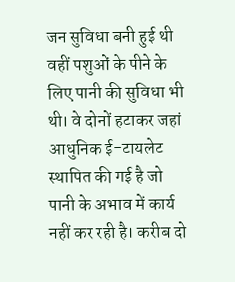जन सुविधा बनी हुई थी वहीं पशुओं के पीने के लिए पानी की सुविधा भी थी। वे दोनों हटाकर जहां आधुनिक ई-टायलेट स्थापित की गई है जो पानी के अभाव में कार्य नहीं कर रही है। करीब दो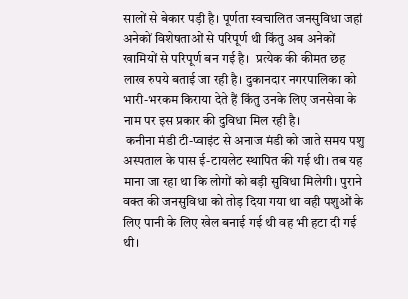सालों से बेकार पड़ी है। पूर्णता स्वचालित जनसुविधा जहां अनेकों विशेषताओं से परिपूर्ण थी किंतु अब अनेकों खामियों से परिपूर्ण बन गई है।  प्रत्येक की कीमत छह लाख रुपये बताई जा रही है। दुकानदार नगरपालिका को भारी-भरकम किराया देते हैं किंतु उनके लिए जनसेवा के नाम पर इस प्रकार की दुविधा मिल रही है।
 कनीना मंडी टी-प्वाइंट से अनाज मंडी को जाते समय पशु अस्पताल के पास ई-टायलेट स्थापित की गई थी। तब यह माना जा रहा था कि लोगों को बड़ी सुविधा मिलेगी। पुराने वक्त की जनसुविधा को तोड़ दिया गया था वही पशुओं के लिए पानी के लिए खेल बनाई गई थी वह भी हटा दी गई थी।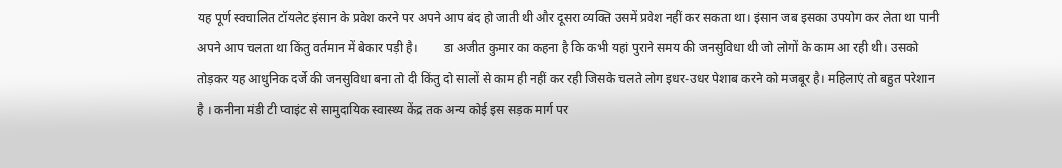यह पूर्ण स्वचालित टॉयलेट इंसान के प्रवेश करने पर अपने आप बंद हो जाती थी और दूसरा व्यक्ति उसमें प्रवेश नहीं कर सकता था। इंसान जब इसका उपयोग कर लेता था पानी अपने आप चलता था किंतु वर्तमान में बेकार पड़ी है।        डा अजीत कुमार का कहना है कि कभी यहां पुराने समय की जनसुविधा थी जो लोगों के काम आ रही थी। उसको तोड़कर यह आधुनिक दर्जे की जनसुविधा बना तो दी किंतु दो सालों से काम ही नहीं कर रही जिसके चलते लोग इधर-उधर पेशाब करने को मजबूर है। महिलाएं तो बहुत परेशान है । कनीना मंडी टी प्वाइंट से सामुदायिक स्वास्थ्य केंद्र तक अन्य कोई इस सड़क मार्ग पर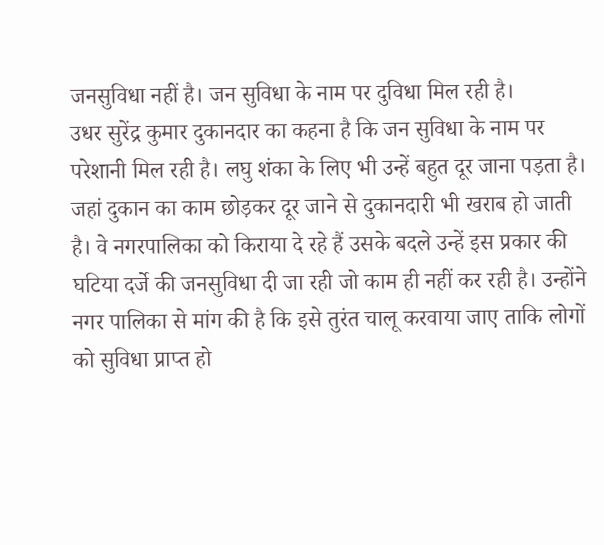जनसुविधा नहीं है। जन सुविधा के नाम पर दुविधा मिल रही है।
उधर सुरेंद्र कुमार दुकानदार का कहना है कि जन सुविधा के नाम पर परेशानी मिल रही है। लघु शंका के लिए भी उन्हें बहुत दूर जाना पड़ता है। जहां दुकान का काम छोड़कर दूर जाने से दुकानदारी भी खराब हो जाती है। वे नगरपालिका को किराया दे रहे हैं उसके बदले उन्हें इस प्रकार की घटिया दर्जे की जनसुविधा दी जा रही जो काम ही नहीं कर रही है। उन्होंने नगर पालिका से मांग की है कि इसे तुरंत चालू करवाया जाए ताकि लोगों को सुविधा प्राप्त हो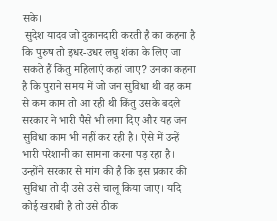सके।
 सुदेश यादव जो दुकानदारी करती है का कहना है कि पुरुष तो इधर-उधर लघु शंका के लिए जा सकते हैं किंतु महिलाएं कहां जाए? उनका कहना है कि पुराने समय में जो जन सुविधा थी वह कम से कम काम तो आ रही थी किंतु उसके बदले सरकार ने भारी पैसे भी लगा दिए और यह जन सुविधा काम भी नहीं कर रही है। ऐसे में उन्हें भारी परेशानी का सामना करना पड़ रहा है। उन्होंने सरकार से मांग की है कि इस प्रकार की सुविधा तो दी उसे उसे चालू किया जाए। यदि कोई खराबी है तो उसे ठीक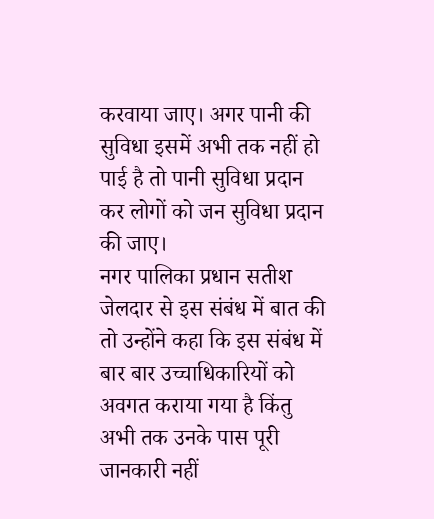करवाया जाए। अगर पानी की सुविधा इसमें अभी तक नहीं हो पाई है तो पानी सुविधा प्रदान कर लोगों को जन सुविधा प्रदान की जाए।
नगर पालिका प्रधान सतीश जेलदार से इस संबंध में बात की तो उन्होंने कहा कि इस संबंध में बार बार उच्चाधिकारियों को अवगत कराया गया है किंतु अभी तक उनके पास पूरी जानकारी नहीं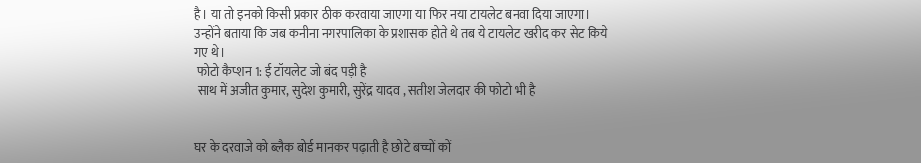है। या तो इनको किसी प्रकार ठीक करवाया जाएगा या फिर नया टायलेट बनवा दिया जाएगा। उन्होंने बताया कि जब कनीना नगरपालिका के प्रशासक होते थे तब ये टायलेट खरीद कर सेट किये गए थे।
 फोटो कैप्शन 1: ई टॉयलेट जो बंद पड़ी है
 साथ में अजीत कुमार, सुदेश कुमारी, सुरेंद्र यादव , सतीश जेलदार की फोटो भी है


घर के दरवाजे को ब्लैक बोर्ड मानकर पढ़ाती है छोटे बच्चों कों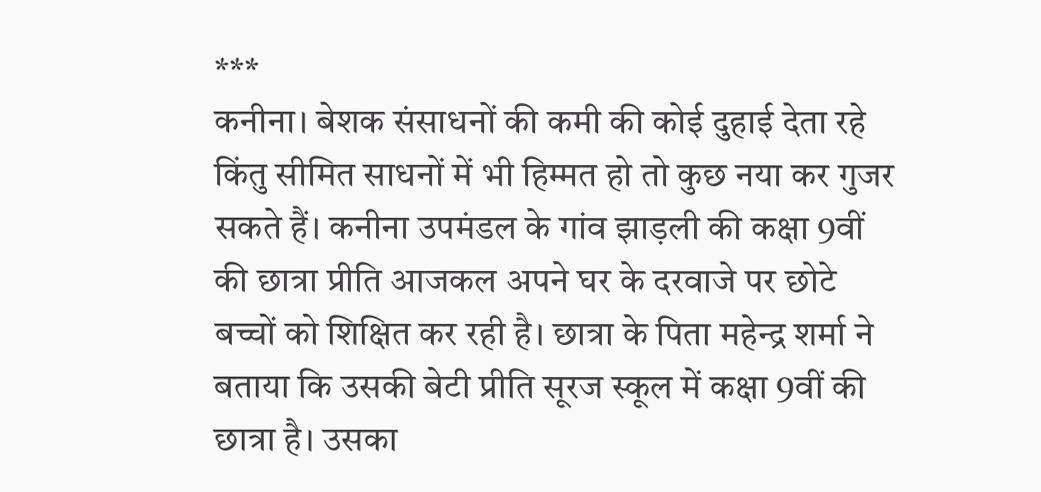***
कनीना। बेशक संसाधनों की कमी की कोई दुहाई देता रहे किंतु सीमित साधनों में भी हिम्मत हो तो कुछ नया कर गुजर सकते हैं। कनीना उपमंडल के गांव झाड़ली की कक्षा 9वीं की छात्रा प्रीति आजकल अपने घर के दरवाजे पर छोटे बच्चों को शिक्षित कर रही है। छात्रा के पिता महेन्द्र शर्मा ने बताया कि उसकी बेटी प्रीति सूरज स्कूल में कक्षा 9वीं की छात्रा है। उसका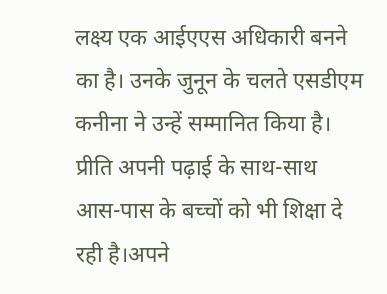लक्ष्य एक आईएएस अधिकारी बनने का है। उनके जुनून के चलते एसडीएम कनीना ने उन्हें सम्मानित किया है।
प्रीति अपनी पढ़ाई के साथ-साथ आस-पास के बच्चों को भी शिक्षा दे रही है।अपने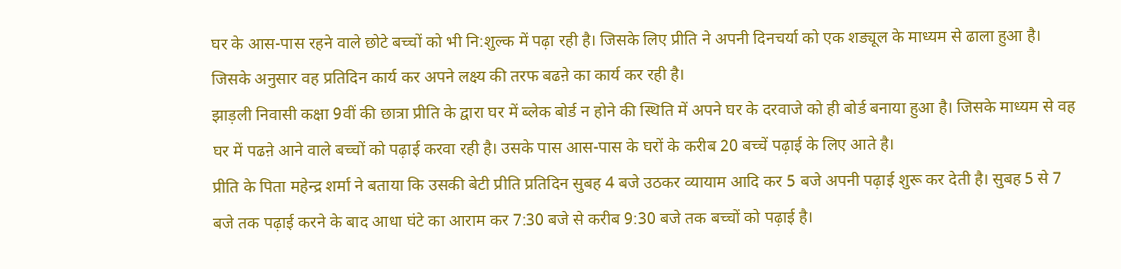घर के आस-पास रहने वाले छोटे बच्चों को भी नि:शुल्क में पढ़ा रही है। जिसके लिए प्रीति ने अपनी दिनचर्या को एक शड्यूल के माध्यम से ढाला हुआ है। जिसके अनुसार वह प्रतिदिन कार्य कर अपने लक्ष्य की तरफ बढऩे का कार्य कर रही है।
झाड़ली निवासी कक्षा 9वीं की छात्रा प्रीति के द्वारा घर में ब्लेक बोर्ड न होने की स्थिति में अपने घर के दरवाजे को ही बोर्ड बनाया हुआ है। जिसके माध्यम से वह घर में पढऩे आने वाले बच्चों को पढ़ाई करवा रही है। उसके पास आस-पास के घरों के करीब 20 बच्चें पढ़ाई के लिए आते है।
प्रीति के पिता महेन्द्र शर्मा ने बताया कि उसकी बेटी प्रीति प्रतिदिन सुबह 4 बजे उठकर व्यायाम आदि कर 5 बजे अपनी पढ़ाई शुरू कर देती है। सुबह 5 से 7 बजे तक पढ़ाई करने के बाद आधा घंटे का आराम कर 7:30 बजे से करीब 9:30 बजे तक बच्चों को पढ़ाई है।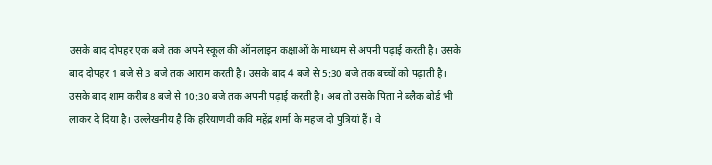उसके बाद दोपहर एक बजे तक अपने स्कूल की ऑनलाइन कक्षाओं के माध्यम से अपनी पढ़ाई करती है। उसके बाद दोपहर 1 बजे से 3 बजे तक आराम करती है। उसके बाद 4 बजे से 5:30 बजे तक बच्चों को पढ़ाती है। उसके बाद शाम करीब 8 बजे से 10:30 बजे तक अपनी पढ़ाई करती है। अब तो उसके पिता ने ब्लैक बोर्ड भी लाकर दे दिया है। उल्लेखनीय है कि हरियाणवी कवि महेंद्र शर्मा के महज दो पुत्रियां हैं। वे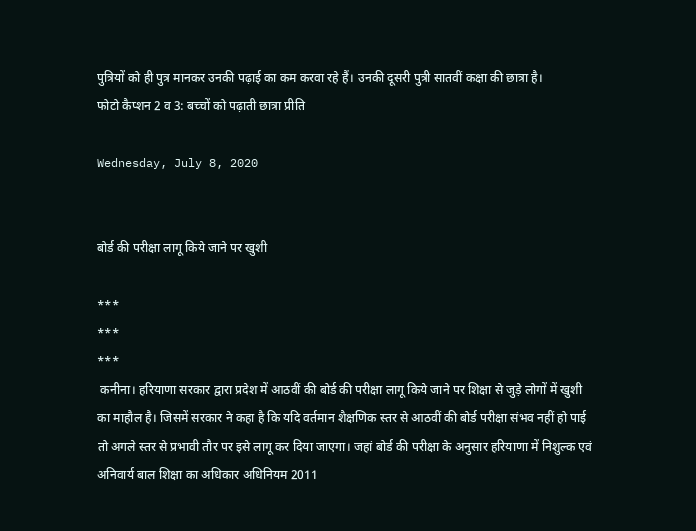पुत्रियों को ही पुत्र मानकर उनकी पढ़ाई का कम करवा रहे हैं। उनकी दूसरी पुत्री सातवीं कक्षा की छात्रा है।
फोटो कैप्शन 2 व 3: बच्चों को पढ़ाती छात्रा प्रीति

Wednesday, July 8, 2020


बोर्ड की परीक्षा लागू किये जाने पर खुशी

***
***
***
 कनीना। हरियाणा सरकार द्वारा प्रदेश में आठवीं की बोर्ड की परीक्षा लागू किये जाने पर शिक्षा से जुड़े लोगों में खुशी का माहौल है। जिसमें सरकार ने कहा है कि यदि वर्तमान शैक्षणिक स्तर से आठवीं की बोर्ड परीक्षा संभव नहीं हो पाई तो अगले स्तर से प्रभावी तौर पर इसे लागू कर दिया जाएगा। जहां बोर्ड की परीक्षा के अनुसार हरियाणा में निशुल्क एवं अनिवार्य बाल शिक्षा का अधिकार अधिनियम 2011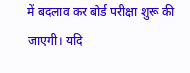में बदलाव कर बोर्ड परीक्षा शुरू की जाएगी। यदि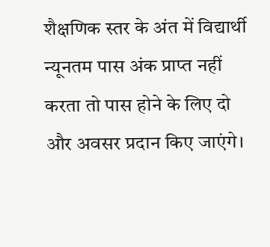शैक्षणिक स्तर के अंत में विद्यार्थी न्यूनतम पास अंक प्राप्त नहीं करता तो पास होने के लिए दो और अवसर प्रदान किए जाएंगे।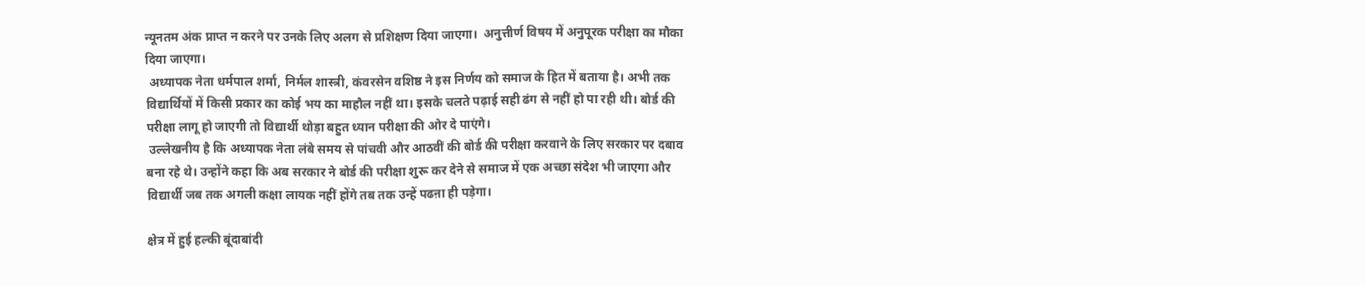न्यूनतम अंक प्राप्त न करने पर उनके लिए अलग से प्रशिक्षण दिया जाएगा।  अनुत्तीर्ण विषय में अनुपूरक परीक्षा का मौका दिया जाएगा।
 अध्यापक नेता धर्मपाल शर्मा, निर्मल शास्त्री, कंवरसेन वशिष्ठ ने इस निर्णय को समाज के हित में बताया है। अभी तक विद्यार्थियों में किसी प्रकार का कोई भय का माहौल नहीं था। इसके चलते पढ़ाई सही ढंग से नहीं हो पा रही थी। बोर्ड की परीक्षा लागू हो जाएगी तो विद्यार्थी थोड़ा बहुत ध्यान परीक्षा की ओर दे पाएंगे।
 उल्लेखनीय है कि अध्यापक नेता लंबे समय से पांचवी और आठवीं की बोर्ड की परीक्षा करवाने के लिए सरकार पर दबाव बना रहे थे। उन्होंने कहा कि अब सरकार ने बोर्ड की परीक्षा शुरू कर देने से समाज में एक अच्छा संदेश भी जाएगा और विद्यार्थी जब तक अगली कक्षा लायक नहीं होंगे तब तक उन्हें पढऩा ही पड़ेगा।

क्षेत्र में हुई हल्की बूंदाबांदी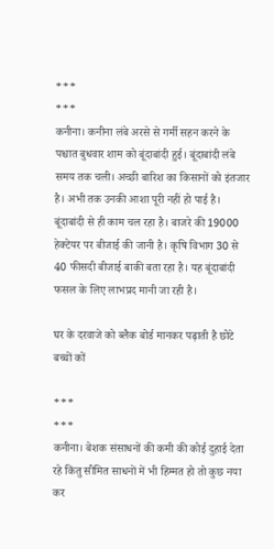***
***
कनीना। कनीना लंबे अरसे से गर्मी सहन करने के पश्चात बुधवार शाम को बूंदाबांदी हुई। बूंदाबांदी लंबे समय तक चली। अच्छी बारिश का किसानों को इंतजार है। अभी तक उनकी आशा पूरी नहीं हो पाई है। बूंदाबांदी से ही काम चल रहा है। बाजरे की 19000 हेक्टेयर पर बीजाई की जानी है। कृषि विभाग 30 से 40 फीसदी बीजाई बाकी बता रहा है। यह बूंदाबांदी फसल के लिए लाभप्रद मानी जा रही है।

घर के दरवाजे को ब्लैक बोर्ड मानकर पढ़ाती है छोटे बच्चों कों

***
***
कनीना। बेशक संसाधनों की कमी की कोई दुहाई देता रहे किंतु सीमित साधनों में भी हिम्मत हो तो कुछ नया कर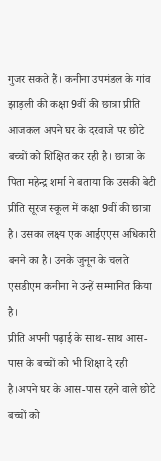गुजर सकते हैं। कनीना उपमंडल के गांव झाड़ली की कक्षा 9वीं की छात्रा प्रीति आजकल अपने घर के दरवाजे पर छोटे बच्चों को शिक्षित कर रही है। छात्रा के पिता महेन्द्र शर्मा ने बताया कि उसकी बेटी प्रीति सूरज स्कूल में कक्षा 9वीं की छात्रा है। उसका लक्ष्य एक आईएएस अधिकारी बनने का है। उनके जुनून के चलते एसडीएम कनीना ने उन्हें सम्मानित किया है।
प्रीति अपनी पढ़ाई के साथ-साथ आस-पास के बच्चों को भी शिक्षा दे रही है।अपने घर के आस-पास रहने वाले छोटे बच्चों को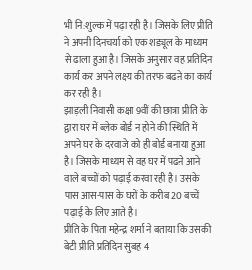भी नि:शुल्क में पढ़ा रही है। जिसके लिए प्रीति ने अपनी दिनचर्या को एक शड्यूल के माध्यम से ढाला हुआ है। जिसके अनुसार वह प्रतिदिन कार्य कर अपने लक्ष्य की तरफ बढऩे का कार्य कर रही है।
झाड़ली निवासी कक्षा 9वीं की छात्रा प्रीति के द्वारा घर में ब्लेक बोर्ड न होने की स्थिति में अपने घर के दरवाजे को ही बोर्ड बनाया हुआ है। जिसके माध्यम से वह घर में पढऩे आने वाले बच्चों को पढ़ाई करवा रही है। उसके पास आस-पास के घरों के करीब 20 बच्चें पढ़ाई के लिए आते है।
प्रीति के पिता महेन्द्र शर्मा ने बताया कि उसकी बेटी प्रीति प्रतिदिन सुबह 4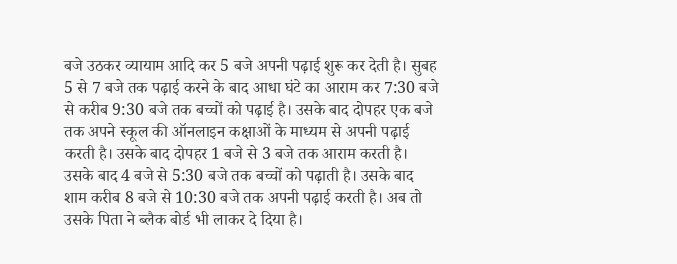बजे उठकर व्यायाम आदि कर 5 बजे अपनी पढ़ाई शुरू कर देती है। सुबह 5 से 7 बजे तक पढ़ाई करने के बाद आधा घंटे का आराम कर 7:30 बजे से करीब 9:30 बजे तक बच्चों को पढ़ाई है। उसके बाद दोपहर एक बजे तक अपने स्कूल की ऑनलाइन कक्षाओं के माध्यम से अपनी पढ़ाई करती है। उसके बाद दोपहर 1 बजे से 3 बजे तक आराम करती है। उसके बाद 4 बजे से 5:30 बजे तक बच्चों को पढ़ाती है। उसके बाद शाम करीब 8 बजे से 10:30 बजे तक अपनी पढ़ाई करती है। अब तो उसके पिता ने ब्लैक बोर्ड भी लाकर दे दिया है।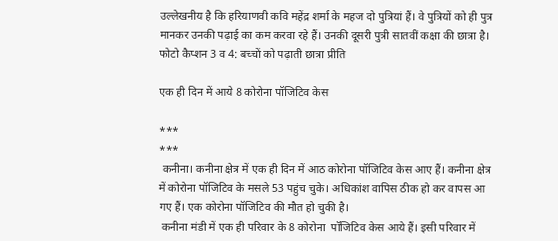उल्लेखनीय है कि हरियाणवी कवि महेंद्र शर्मा के महज दो पुत्रियां हैं। वे पुत्रियों को ही पुत्र मानकर उनकी पढ़ाई का कम करवा रहे हैं। उनकी दूसरी पुत्री सातवीं कक्षा की छात्रा है।
फोटो कैप्शन 3 व 4: बच्चों को पढ़ाती छात्रा प्रीति

एक ही दिन में आये 8 कोरोना पॉजिटिव केस

***
***
 कनीना। कनीना क्षेत्र में एक ही दिन में आठ कोरोना पॉजिटिव केस आए हैं। कनीना क्षेत्र में कोरोना पॉजिटिव के मसले 53 पहुंच चुके। अधिकांश वापिस ठीक हो कर वापस आ गए हैं। एक कोरोना पॉजिटिव की मौत हो चुकी है।
 कनीना मंडी में एक ही परिवार के 8 कोरोना  पॉजिटिव केस आये हैं। इसी परिवार में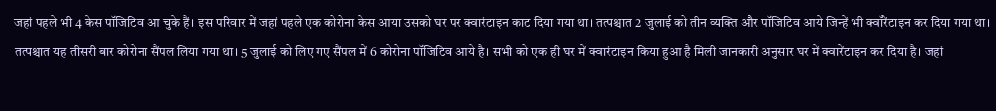जहां पहले भी 4 केस पॉजिटिव आ चुके हैं। इस परिवार में जहां पहले एक कोरोना केस आया उसको घर पर क्वारंटाइन काट दिया गया था। तत्पश्चात 2 जुलाई को तीन व्यक्ति और पॉजिटिव आये जिन्हें भी क्वॉरेंटाइन कर दिया गया था। तत्पश्चात यह तीसरी बार कोरोना सैंपल लिया गया था। 5 जुलाई को लिए गए सैंपल में 6 कोरोना पॉजिटिव आये है। सभी को एक ही घर में क्वारंटाइन किया हुआ है मिली जानकारी अनुसार घर में क्वारेंटाइन कर दिया है। जहां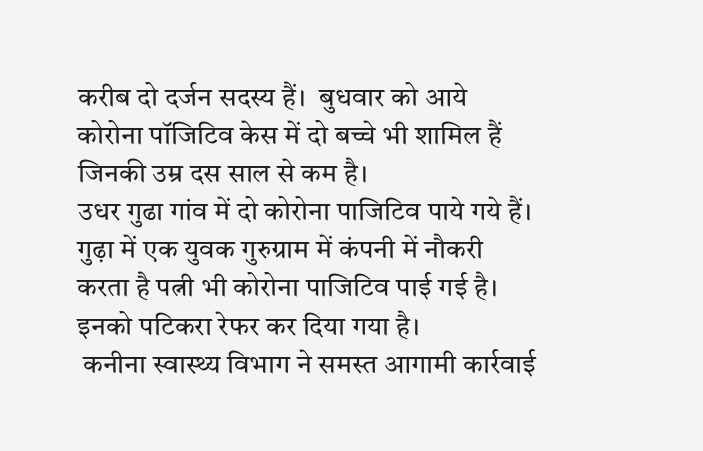करीब दो दर्जन सदस्य हैं।  बुधवार को आये कोरोना पॉजिटिव केस में दो बच्चे भी शामिल हैं जिनकी उम्र दस साल से कम है।
उधर गुढा गांव में दो कोरोना पाजिटिव पाये गये हैं। गुढ़ा में एक युवक गुरुग्राम में कंपनी में नौकरी करता है पत्नी भी कोरोना पाजिटिव पाई गई है। इनको पटिकरा रेफर कर दिया गया है।
 कनीना स्वास्थ्य विभाग ने समस्त आगामी कार्रवाई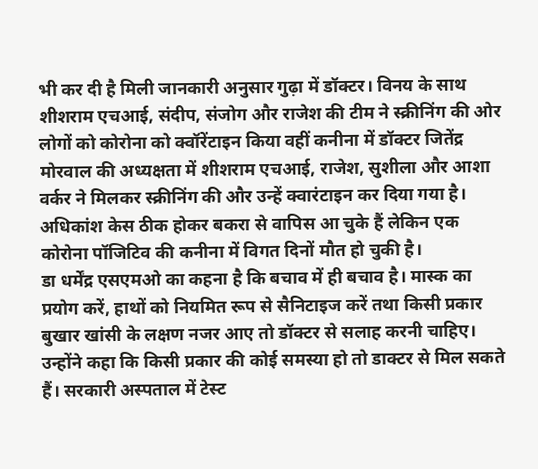भी कर दी है मिली जानकारी अनुसार गुढ़ा में डॉक्टर। विनय के साथ शीशराम एचआई, संदीप, संजोग और राजेश की टीम ने स्क्रीनिंग की ओर लोगों को कोरोना को क्वॉरेंटाइन किया वहीं कनीना में डॉक्टर जितेंद्र मोरवाल की अध्यक्षता में शीशराम एचआई, राजेश, सुशीला और आशा वर्कर ने मिलकर स्क्रीनिंग की और उन्हें क्वारंटाइन कर दिया गया है। अधिकांश केस ठीक होकर बकरा से वापिस आ चुके हैं लेकिन एक कोरोना पॉजिटिव की कनीना में विगत दिनों मौत हो चुकी है।
डा धर्मेंद्र एसएमओ का कहना है कि बचाव में ही बचाव है। मास्क का प्रयोग करें, हाथों को नियमित रूप से सैनिटाइज करें तथा किसी प्रकार बुखार खांसी के लक्षण नजर आए तो डॉक्टर से सलाह करनी चाहिए। उन्होंने कहा कि किसी प्रकार की कोई समस्या हो तो डाक्टर से मिल सकते हैं। सरकारी अस्पताल में टेस्ट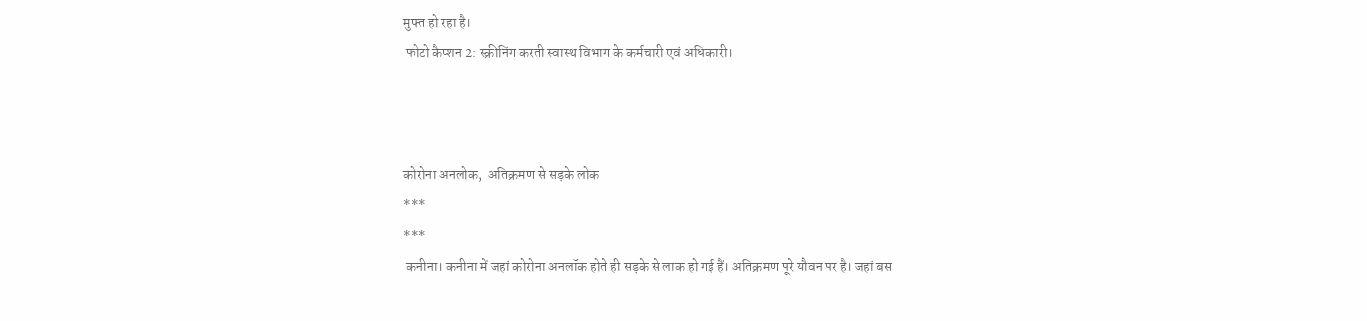मुफ्त हो रहा है।
 फोटो कैप्शन 2: स्क्रीनिंग करती स्वास्थ विभाग के कर्मचारी एवं अधिकारी।



कोरोना अनलोक,  अतिक्रमण से सड़के लोक
***
***
 कनीना। कनीना में जहां कोरोना अनलॉक होते ही सड़के से लाक हो गई हैं। अतिक्रमण पूरे यौवन पर है। जहां बस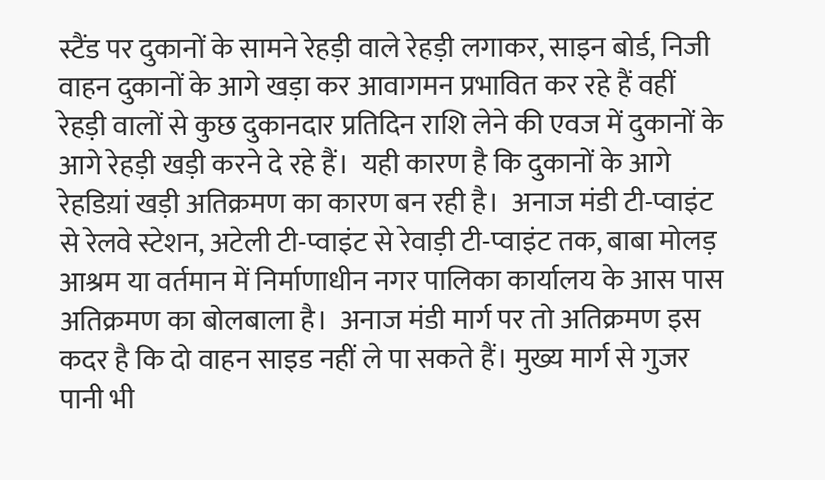स्टैंड पर दुकानों के सामने रेहड़ी वाले रेहड़ी लगाकर, साइन बोर्ड, निजी वाहन दुकानों के आगे खड़ा कर आवागमन प्रभावित कर रहे हैं वहीं रेहड़ी वालों से कुछ दुकानदार प्रतिदिन राशि लेने की एवज में दुकानों के आगे रेहड़ी खड़ी करने दे रहे हैं।  यही कारण है कि दुकानों के आगे रेहडिय़ां खड़ी अतिक्रमण का कारण बन रही है।  अनाज मंडी टी-प्वाइंट से रेलवे स्टेशन, अटेली टी-प्वाइंट से रेवाड़ी टी-प्वाइंट तक, बाबा मोलड़ आश्रम या वर्तमान में निर्माणाधीन नगर पालिका कार्यालय के आस पास अतिक्रमण का बोलबाला है।  अनाज मंडी मार्ग पर तो अतिक्रमण इस कदर है कि दो वाहन साइड नहीं ले पा सकते हैं। मुख्य मार्ग से गुजर पानी भी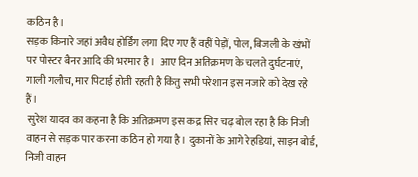कठिन है।
सड़क किनारे जहां अवैध होर्डिंग लगा दिए गए हैं वहीं पेड़ों, पोल, बिजली के खंभों पर पोस्टर बैनर आदि की भरमार है।  आए दिन अतिक्रमण के चलते दुर्घटनाएं, गाली गलौच, मार पिटाई होती रहती है किंतु सभी परेशान इस नजारे को देख रहे हैं।
 सुरेश यादव का कहना है कि अतिक्रमण इस कद्र सिर चढ़ बोल रहा है कि निजी वाहन से सड़क पार करना कठिन हो गया है। दुकानों के आगे रेहडियां, साइन बोर्ड, निजी वाहन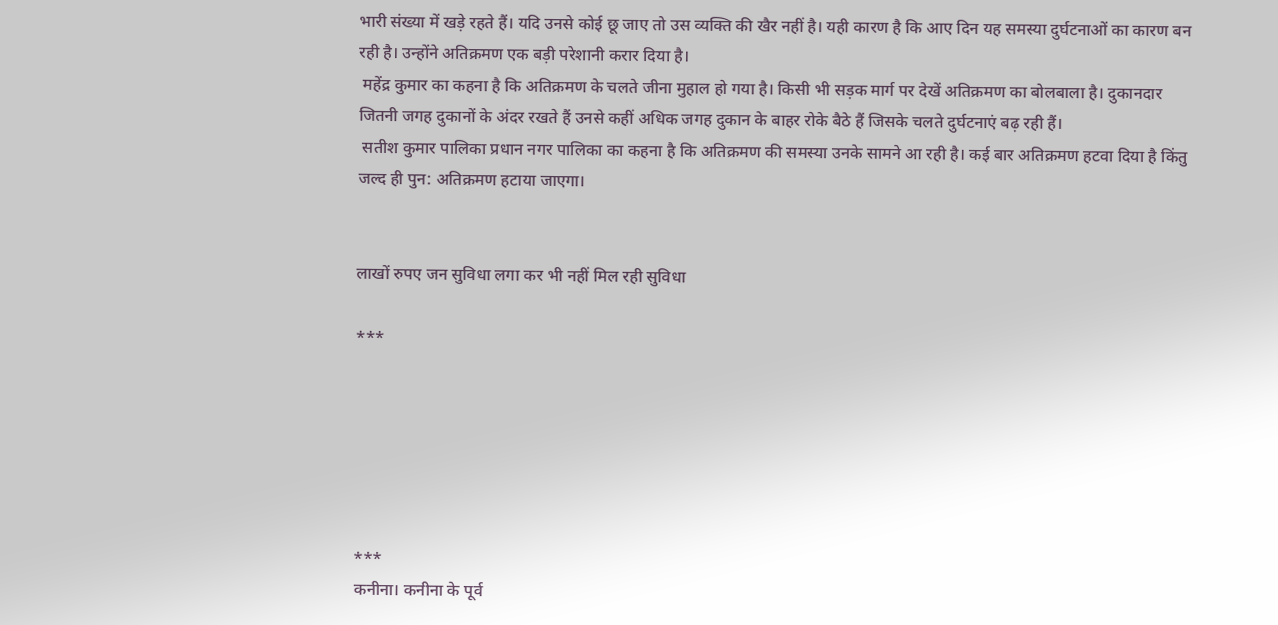भारी संख्या में खड़े रहते हैं। यदि उनसे कोई छू जाए तो उस व्यक्ति की खैर नहीं है। यही कारण है कि आए दिन यह समस्या दुर्घटनाओं का कारण बन रही है। उन्होंने अतिक्रमण एक बड़ी परेशानी करार दिया है।
 महेंद्र कुमार का कहना है कि अतिक्रमण के चलते जीना मुहाल हो गया है। किसी भी सड़क मार्ग पर देखें अतिक्रमण का बोलबाला है। दुकानदार जितनी जगह दुकानों के अंदर रखते हैं उनसे कहीं अधिक जगह दुकान के बाहर रोके बैठे हैं जिसके चलते दुर्घटनाएं बढ़ रही हैं।
 सतीश कुमार पालिका प्रधान नगर पालिका का कहना है कि अतिक्रमण की समस्या उनके सामने आ रही है। कई बार अतिक्रमण हटवा दिया है किंतु जल्द ही पुन: अतिक्रमण हटाया जाएगा।


लाखों रुपए जन सुविधा लगा कर भी नहीं मिल रही सुविधा

***






***
कनीना। कनीना के पूर्व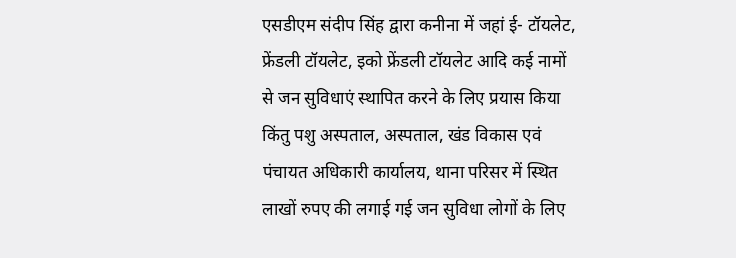एसडीएम संदीप सिंह द्वारा कनीना में जहां ई- टॉयलेट, फ्रेंडली टॉयलेट, इको फ्रेंडली टॉयलेट आदि कई नामों से जन सुविधाएं स्थापित करने के लिए प्रयास किया किंतु पशु अस्पताल, अस्पताल, खंड विकास एवं पंचायत अधिकारी कार्यालय, थाना परिसर में स्थित लाखों रुपए की लगाई गई जन सुविधा लोगों के लिए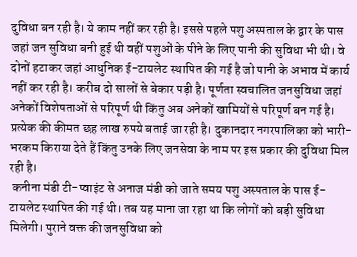दुविधा बन रही है। ये काम नहीं कर रही है। इससे पहले पशु अस्पताल के द्वार के पास जहां जन सुविधा बनी हुई थी वहीं पशुओं के पीने के लिए पानी की सुविधा भी थी। वे दोनों हटाकर जहां आधुनिक ई-टायलेट स्थापित की गई है जो पानी के अभाव में कार्य नहीं कर रही है। करीब दो सालों से बेकार पड़ी है। पूर्णता स्वचालित जनसुविधा जहां अनेकों विशेषताओं से परिपूर्ण थी किंतु अब अनेकों खामियों से परिपूर्ण बन गई है।  प्रत्येक की कीमत छह लाख रुपये बताई जा रही है। दुकानदार नगरपालिका को भारी-भरकम किराया देते हैं किंतु उनके लिए जनसेवा के नाम पर इस प्रकार की दुविधा मिल रही है।
 कनीना मंडी टी-प्वाइंट से अनाज मंडी को जाते समय पशु अस्पताल के पास ई-टायलेट स्थापित की गई थी। तब यह माना जा रहा था कि लोगों को बड़ी सुविधा मिलेगी। पुराने वक्त की जनसुविधा को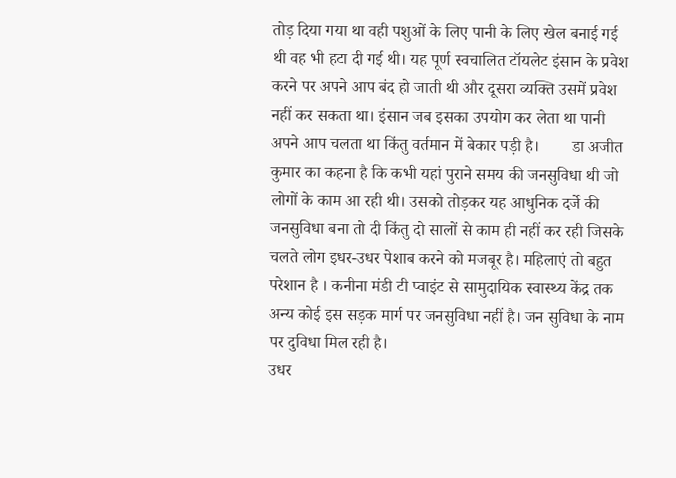तोड़ दिया गया था वही पशुओं के लिए पानी के लिए खेल बनाई गई थी वह भी हटा दी गई थी। यह पूर्ण स्वचालित टॉयलेट इंसान के प्रवेश करने पर अपने आप बंद हो जाती थी और दूसरा व्यक्ति उसमें प्रवेश नहीं कर सकता था। इंसान जब इसका उपयोग कर लेता था पानी अपने आप चलता था किंतु वर्तमान में बेकार पड़ी है।        डा अजीत कुमार का कहना है कि कभी यहां पुराने समय की जनसुविधा थी जो लोगों के काम आ रही थी। उसको तोड़कर यह आधुनिक दर्जे की जनसुविधा बना तो दी किंतु दो सालों से काम ही नहीं कर रही जिसके चलते लोग इधर-उधर पेशाब करने को मजबूर है। महिलाएं तो बहुत परेशान है । कनीना मंडी टी प्वाइंट से सामुदायिक स्वास्थ्य केंद्र तक अन्य कोई इस सड़क मार्ग पर जनसुविधा नहीं है। जन सुविधा के नाम पर दुविधा मिल रही है।
उधर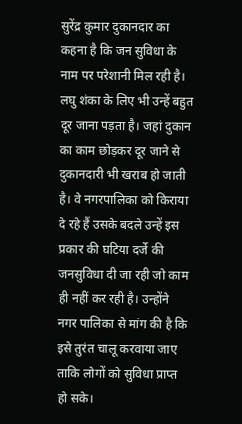सुरेंद्र कुमार दुकानदार का कहना है कि जन सुविधा के नाम पर परेशानी मिल रही है। लघु शंका के लिए भी उन्हें बहुत दूर जाना पड़ता है। जहां दुकान का काम छोड़कर दूर जाने से दुकानदारी भी खराब हो जाती है। वे नगरपालिका को किराया दे रहे हैं उसके बदले उन्हें इस प्रकार की घटिया दर्जे की जनसुविधा दी जा रही जो काम ही नहीं कर रही है। उन्होंने नगर पालिका से मांग की है कि इसे तुरंत चालू करवाया जाए ताकि लोगों को सुविधा प्राप्त हो सके।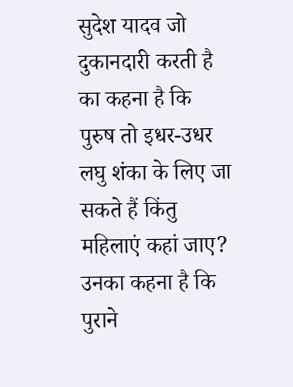सुदेश यादव जो दुकानदारी करती है का कहना है कि पुरुष तो इधर-उधर लघु शंका के लिए जा सकते हैं किंतु महिलाएं कहां जाए? उनका कहना है कि पुराने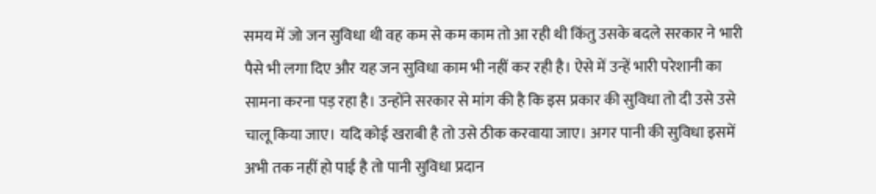समय में जो जन सुविधा थी वह कम से कम काम तो आ रही थी किंतु उसके बदले सरकार ने भारी पैसे भी लगा दिए और यह जन सुविधा काम भी नहीं कर रही है। ऐसे में उन्हें भारी परेशानी का सामना करना पड़ रहा है। उन्होंने सरकार से मांग की है कि इस प्रकार की सुविधा तो दी उसे उसे चालू किया जाए। यदि कोई खराबी है तो उसे ठीक करवाया जाए। अगर पानी की सुविधा इसमें अभी तक नहीं हो पाई है तो पानी सुविधा प्रदान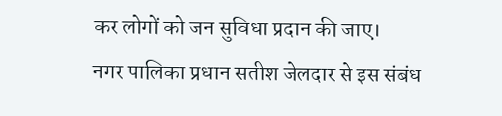कर लोगों को जन सुविधा प्रदान की जाए।
नगर पालिका प्रधान सतीश जेलदार से इस संबंध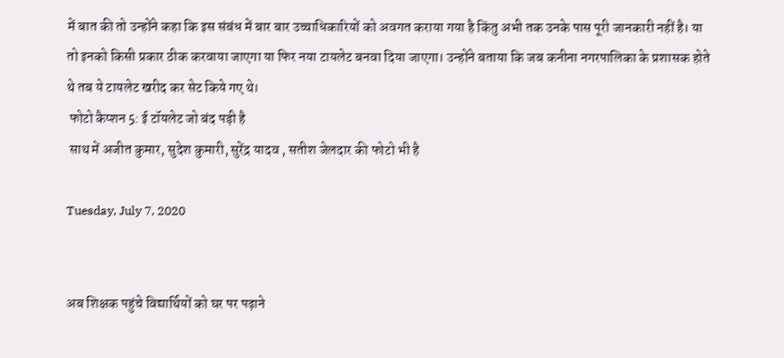में बात की तो उन्होंने कहा कि इस संबंध में बार बार उच्चाधिकारियों को अवगत कराया गया है किंतु अभी तक उनके पास पूरी जानकारी नहीं है। या तो इनको किसी प्रकार ठीक करवाया जाएगा या फिर नया टायलेट बनवा दिया जाएगा। उन्होंने बताया कि जब कनीना नगरपालिका के प्रशासक होते थे तब ये टायलेट खरीद कर सेट किये गए थे।
 फोटो कैप्शन 5: ई टॉयलेट जो बंद पड़ी है
 साथ में अजीत कुमार, सुदेश कुमारी, सुरेंद्र यादव , सतीश जेलदार की फोटो भी है

Tuesday, July 7, 2020


अब शिक्षक पहुंचे विद्यार्थियों को घर पर पढ़ाने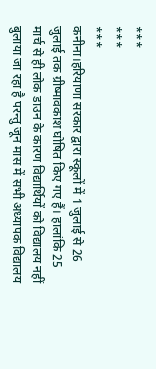***
***
***
कनीना।हरियाणा सरकार द्वारा स्कूलों में 1 जुलाई से 26 जुलाई तक ग्रीष्मावकाश घोषित किए गए हैं। हालांकि 25 मार्च से ही लोक डाउन के कारण विद्यार्थियों को विद्यालय नहीं बुलाया जा रहा है परन्तु जून मास में सभी अध्यापक विद्यालय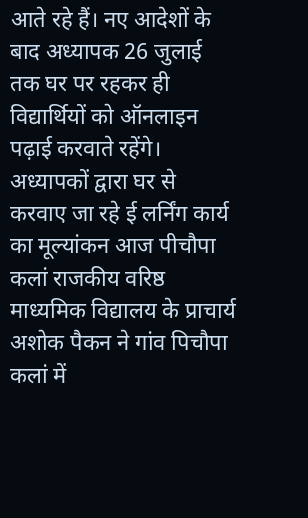आते रहे हैं। नए आदेशों के बाद अध्यापक 26 जुलाई तक घर पर रहकर ही विद्यार्थियों को ऑनलाइन पढ़ाई करवाते रहेंगे। अध्यापकों द्वारा घर से करवाए जा रहे ई लर्निंग कार्य का मूल्यांकन आज पीचौपा कलां राजकीय वरिष्ठ माध्यमिक विद्यालय के प्राचार्य अशोक पैकन ने गांव पिचौपा कलां में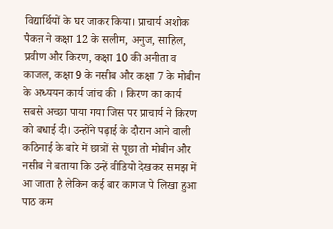विद्यार्थियों के घर जाकर किया। प्राचार्य अशोक पैकऩ ने कक्षा 12 के सलीम, अनुज, साहिल, प्रवीण और किरण, कक्षा 10 की अनीता व काजल, कक्षा 9 के नसीब और कक्षा 7 के मोबीन के अध्ययन कार्य जांच की । किरण का कार्य सबसे अच्छा पाया गया जिस पर प्राचार्य ने किरण को बधाई दी। उन्होंने पढ़ाई के दौरान आने वाली कठिनाई के बारे में छात्रों से पूछा तो मोबीन और नसीब ने बताया कि उन्हें वीडियो देखकर समझ में आ जाता है लेकिन कई बार कागज पे लिखा हुआ पाठ कम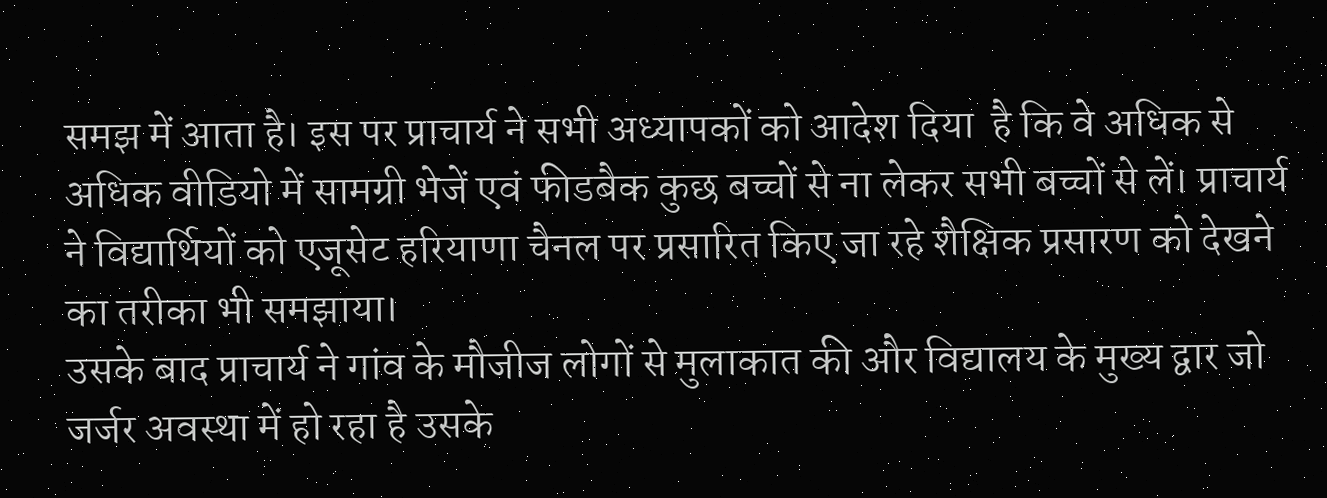समझ में आता है। इस पर प्राचार्य ने सभी अध्यापकों को आदेश दिया  है कि वे अधिक से अधिक वीडियो में सामग्री भेजें एवं फीडबैक कुछ बच्चों से ना लेकर सभी बच्चों से लें। प्राचार्य ने विद्यार्थियों को एजूसेट हरियाणा चैनल पर प्रसारित किए जा रहे शैक्षिक प्रसारण को देखने का तरीका भी समझाया।
उसके बाद प्राचार्य ने गांव के मौजीज लोगों से मुलाकात की और विद्यालय के मुख्य द्वार जो जर्जर अवस्था में हो रहा है उसके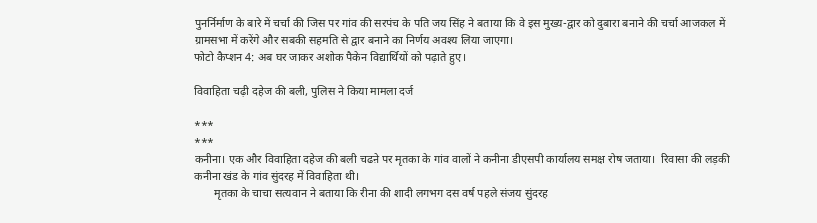पुनर्निर्माण के बारे में चर्चा की जिस पर गांव की सरपंच के पति जय सिंह ने बताया कि वे इस मुख्य-द्वार को दुबारा बनाने की चर्चा आजकल में  ग्रामसभा में करेंगे और सबकी सहमति से द्वार बनाने का निर्णय अवश्य लिया जाएगा।
फोटो कैप्शन 4: अब घर जाकर अशोक पैकेन विद्यार्थियों को पढ़ाते हुए।

विवाहिता चढ़ी दहेज की बली, पुलिस ने किया मामला दर्ज

***
***
कनीना। एक और विवाहिता दहेज की बली चढऩे पर मृतका के गांव वालों ने कनीना डीएसपी कार्यालय समक्ष रोष जताया।  रिवासा की लड़की कनीना खंड के गांव सुंदरह में विवाहिता थी।
       मृतका के चाचा सत्यवान ने बताया कि रीना की शादी लगभग दस वर्ष पहले संजय सुंदरह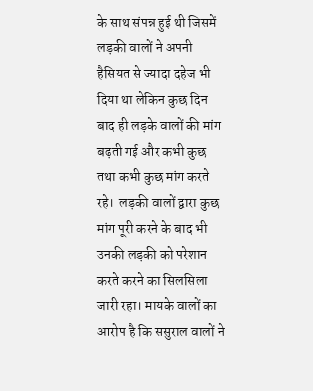के साथ संपन्न हुई थी जिसमें लड़की वालों ने अपनी हैसियत से ज्यादा दहेज भी दिया था लेकिन कुछ दिन बाद ही लड़के वालों की मांग बढ़ती गई और कभी कुछ तथा कभी कुछ मांग करते रहे।  लड़की वालों द्वारा कुछ मांग पूरी करने के बाद भी उनकी लड़की को परेशान करते करने का सिलसिला जारी रहा। मायके वालों का आरोप है कि ससुराल वालों ने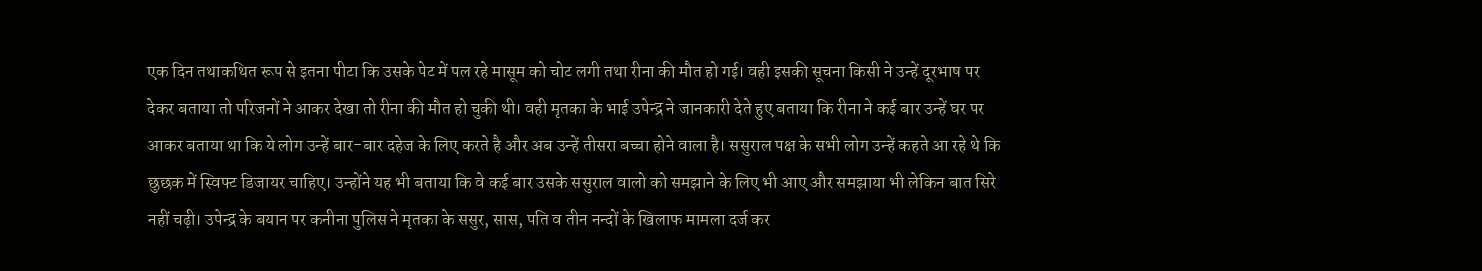एक दिन तथाकथित रूप से इतना पीटा कि उसके पेट में पल रहे मासूम को चोट लगी तथा रीना की मौत हो गई। वही इसकी सूचना किसी ने उन्हें दूरभाष पर देकर बताया तो परिजनों ने आकर देखा तो रीना की मौत हो चुकी थी। वही मृतका के भाई उपेन्द्र ने जानकारी देते हुए बताया कि रीना ने कई बार उन्हें घर पर आकर बताया था कि ये लोग उन्हें बार-बार दहेज के लिए करते है और अब उन्हें तीसरा बच्चा होने वाला है। ससुराल पक्ष के सभी लोग उन्हें कहते आ रहे थे कि छुछक में स्विफ्ट डिजायर चाहिए। उन्होंने यह भी बताया कि वे कई बार उसके ससुराल वालो को समझाने के लिए भी आए और समझाया भी लेकिन बात सिरे नहीं चढ़ी। उपेन्द्र के बयान पर कनीना पुलिस ने मृतका के ससुर, सास, पति व तीन नन्दों के खिलाफ मामला दर्ज कर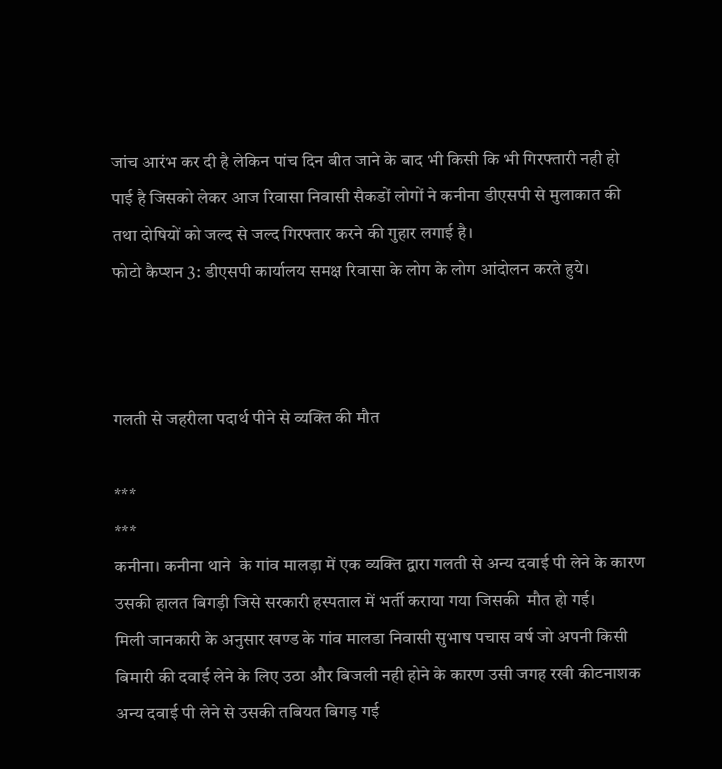जांच आरंभ कर दी है लेकिन पांच दिन बीत जाने के बाद भी किसी कि भी गिरफ्तारी नही हो पाई है जिसको लेकर आज रिवासा निवासी सैकडों लोगों ने कनीना डीएसपी से मुलाकात की तथा दोषियों को जल्द से जल्द गिरफ्तार करने की गुहार लगाई है।
फोटो कैप्शन 3: डीएसपी कार्यालय समक्ष रिवासा के लोग के लोग आंदोलन करते हुये।



गलती से जहरीला पदार्थ पीने से व्यक्ति की मौत

***
***
कनीना। कनीना थाने  के गांव मालड़ा में एक व्यक्ति द्वारा गलती से अन्य दवाई पी लेने के कारण उसकी हालत बिगड़ी जिसे सरकारी हस्पताल में भर्ती कराया गया जिसकी  मौत हो गई।
मिली जानकारी के अनुसार खण्ड के गांव मालडा निवासी सुभाष पचास वर्ष जो अपनी किसी बिमारी की दवाई लेने के लिए उठा और बिजली नही होने के कारण उसी जगह रखी कीटनाशक अन्य दवाई पी लेने से उसकी तबियत बिगड़ गई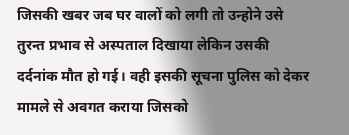जिसकी खबर जब घर वालों को लगी तो उन्होने उसे तुरन्त प्रभाव से अस्पताल दिखाया लेकिन उसकी दर्दनांक मौत हो गई। वही इसकी सूचना पुलिस को देकर मामले से अवगत कराया जिसको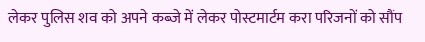लेकर पुलिस शव को अपने कब्जे में लेकर पोस्टमार्टम करा परिजनों को सौंप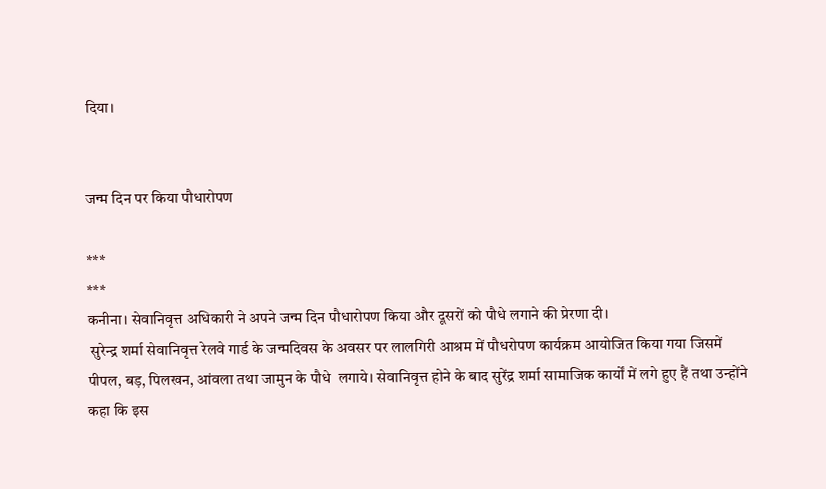दिया।


जन्म दिन पर किया पौधारोपण

***
***
कनीना। सेवानिवृत्त अधिकारी ने अपने जन्म दिन पौधारोपण किया और दूसरों को पौधे लगाने की प्रेरणा दी।
 सुरेन्द्र शर्मा सेवानिवृत्त रेलवे गार्ड के जन्मदिवस के अवसर पर लालगिरी आश्रम में पौधरोपण कार्यक्रम आयोजित किया गया जिसमें पीपल, बड़, पिलखन, आंवला तथा जामुन के पौधे  लगाये। सेवानिवृत्त होने के बाद सुरेंद्र शर्मा सामाजिक कार्यों में लगे हुए हैं तथा उन्होंने कहा कि इस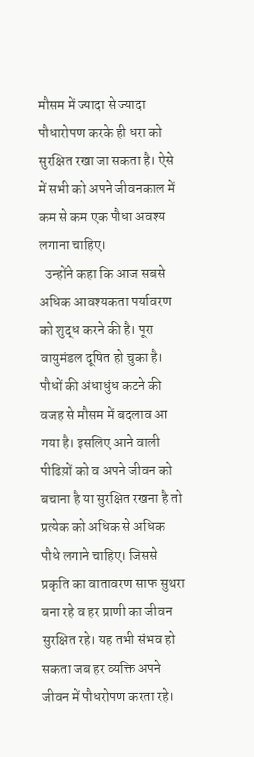मौसम में ज्यादा से ज्यादा पौधारोपण करके ही धरा को सुरक्षित रखा जा सकता है। ऐसे में सभी को अपने जीवनकाल में कम से कम एक पौधा अवश्य लगाना चाहिए।
  उन्होंने कहा कि आज सबसे अधिक आवश्यकता पर्यावरण को शुद्ध करने की है। पूरा वायुमंडल दूषित हो चुका है। पौधों की अंधाधुंध कटने की वजह से मौसम में बदलाव आ गया है। इसलिए आने वाली पीढिय़ों को व अपने जीवन को बचाना है या सुरक्षित रखना है तो प्रत्येक को अधिक से अधिक पौधे लगाने चाहिए। जिससे प्रकृति का वातावरण साफ सुथरा बना रहे व हर प्राणी का जीवन सुरक्षित रहे। यह तभी संभव हो सकता जब हर व्यक्ति अपने जीवन में पौधरोपण करता रहे।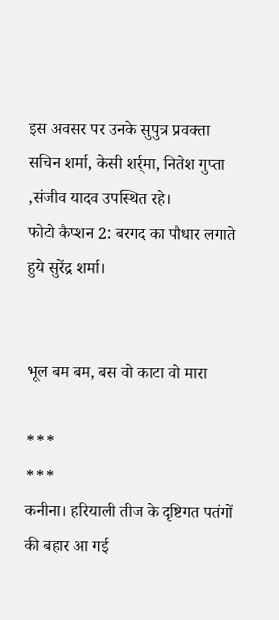इस अवसर पर उनके सुपुत्र प्रवक्ता सचिन शर्मा, केसी शर्र्मा, नितेश गुप्ता ,संजीव यादव उपस्थित रहे।
फोटो कैप्शन 2: बरगद का पौधार लगाते हुये सुरेंद्र शर्मा।


भूल बम बम, बस वो काटा वो मारा

***
***
कनीना। हरियाली तीज के दृष्टिगत पतंगों की बहार आ गई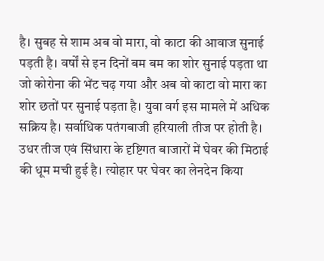है। सुबह से शाम अब वो मारा, वो काटा की आवाज सुनाई पड़ती है। वर्षों से इन दिनों बम बम का शोर सुनाई पड़ता था जो कोरोना की भेंट चढ़ गया और अब वो काटा वो मारा का शोर छतों पर सुनाई पड़ता है। युवा वर्ग इस मामले में अधिक सक्रिय है। सर्वाधिक पतंगबाजी हरियाली तीज पर होती है। उधर तीज एवं सिंधारा के दृष्टिगत बाजारों में घेवर की मिठाई की धूम मची हुई है। त्योहार पर घेवर का लेनदेन किया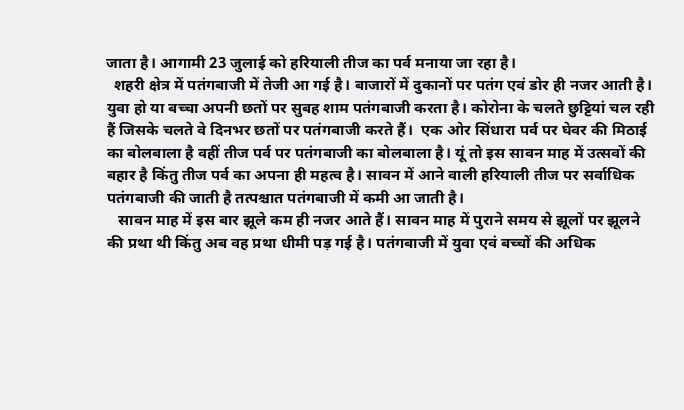जाता है। आगामी 23 जुलाई को हरियाली तीज का पर्व मनाया जा रहा है।
  शहरी क्षेत्र में पतंगबाजी में तेजी आ गई है। बाजारों में दुकानों पर पतंग एवं डोर ही नजर आती है। युवा हो या बच्चा अपनी छतों पर सुबह शाम पतंगबाजी करता है। कोरोना के चलते छुट्टियां चल रही हैं जिसके चलते वे दिनभर छतों पर पतंगबाजी करते हैं।  एक ओर सिंधारा पर्व पर घेवर की मिठाई का बोलबाला है वहीं तीज पर्व पर पतंगबाजी का बोलबाला है। यूं तो इस सावन माह में उत्सवों की बहार है किंतु तीज पर्व का अपना ही महत्व है। सावन में आने वाली हरियाली तीज पर सर्वाधिक पतंगबाजी की जाती है तत्पश्चात पतंगबाजी में कमी आ जाती है।
   सावन माह में इस बार झूले कम ही नजर आते हैं। सावन माह में पुराने समय से झूलों पर झूलने की प्रथा थी किंतु अब वह प्रथा धीमी पड़ गई है। पतंगबाजी में युवा एवं बच्चों की अधिक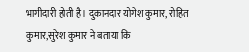भागीदारी होती है। दुकानदार योगेश कुमार, रोहित कुमार,सुरेश कुमार ने बताया कि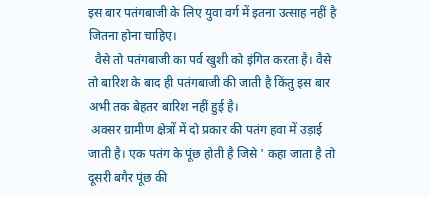इस बार पतंगबाजी के लिए युवा वर्ग में इतना उत्साह नहीं है जितना होना चाहिए।
  वैसे तो पतंगबाजी का पर्व खुशी को इंगित करता है। वैसे तो बारिश के बाद ही पतंगबाजी की जाती है किंतु इस बार अभी तक बेहतर बारिश नहीं हुई है।
 अक्सर ग्रामीण क्षेत्रों में दो प्रकार की पतंग हवा में उड़ाई जाती है। एक पतंग के पूंछ होती है जिसे ' कहा जाता है तो दूसरी बगैर पूंछ की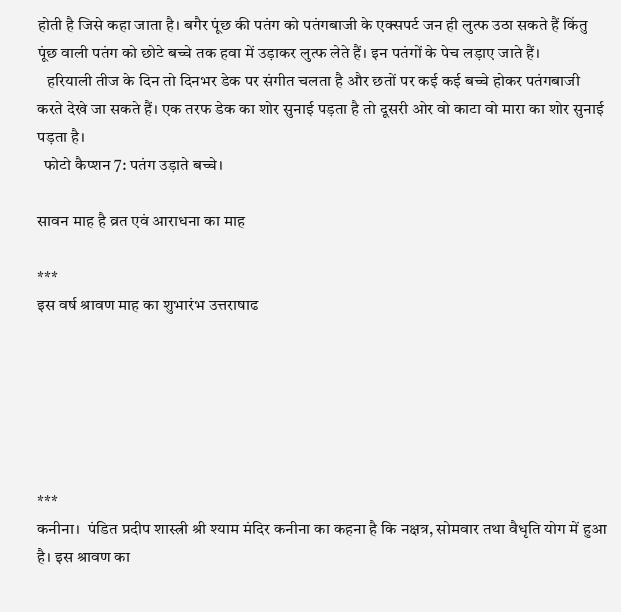होती है जिसे कहा जाता है। बगैर पूंछ की पतंग को पतंगबाजी के एक्सपर्ट जन ही लुत्फ उठा सकते हैं किंतु पूंछ वाली पतंग को छोटे बच्चे तक हवा में उड़ाकर लुत्फ लेते हैं। इन पतंगों के पेच लड़ाए जाते हैं।
   हरियाली तीज के दिन तो दिनभर डेक पर संगीत चलता है और छतों पर कई कई बच्चे होकर पतंगबाजी करते देखे जा सकते हैं। एक तरफ डेक का शोर सुनाई पड़ता है तो दूसरी ओर वो काटा वो मारा का शोर सुनाई पड़ता है।
  फोटो कैप्शन 7: पतंग उड़ाते बच्चे।

सावन माह है व्रत एवं आराधना का माह

***
इस वर्ष श्रावण माह का शुभारंभ उत्तराषाढ






***
कनीना।  पंडित प्रदीप शास्त्री श्री श्याम मंदिर कनीना का कहना है कि नक्षत्र, सोमवार तथा वैधृति योग में हुआ है। इस श्रावण का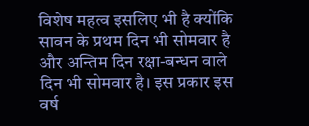विशेष महत्व इसलिए भी है क्योंकि सावन के प्रथम दिन भी सोमवार है और अन्तिम दिन रक्षा-बन्धन वाले दिन भी सोमवार है। इस प्रकार इस वर्ष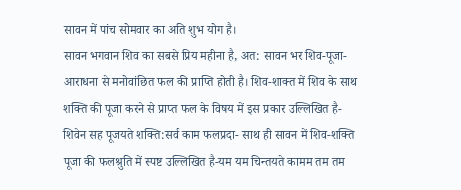सावन में पांच सोमवार का अति शुभ योग है।
सावन भगवान शिव का सबसे प्रिय महीना है, अत: सावन भर शिव-पूजा-आराधना से मनोवांछित फल की प्राप्ति होती है। शिव-शाक्त में शिव के साथ शक्ति की पूजा करने से प्राप्त फल के विषय में इस प्रकार उल्लिखित है- शिवेन सह पूजयते शक्ति:सर्व काम फलप्रदा- साथ ही सावन में शिव-शक्ति पूजा की फलश्रुति में स्पष्ट उल्लिखित है-यम यम चिन्तयते कामम तम तम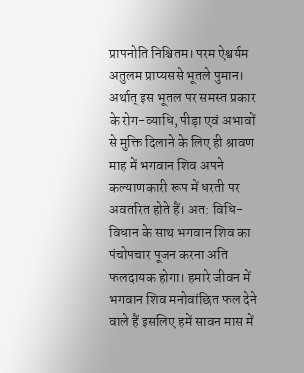प्रापनोति निश्चितम। परम ऐश्वर्यम अतुलम प्राप्यससे भूतले पुमान। अर्थात् इस भूतल पर समस्त प्रकार के रोग-व्याधि, पीड़ा एवं अभावों से मुक्ति दिलाने के लिए ही श्रावण माह में भगवान शिव अपने कल्याणकारी रूप में धरती पर अवतरित होते हैं। अत: विधि-विधान के साथ भगवान शिव का पंचोपचार पूजन करना अति फलदायक होगा। हमारे जीवन में भगवान शिव मनोवांछित फल देने वाले हैं इसलिए हमें सावन मास में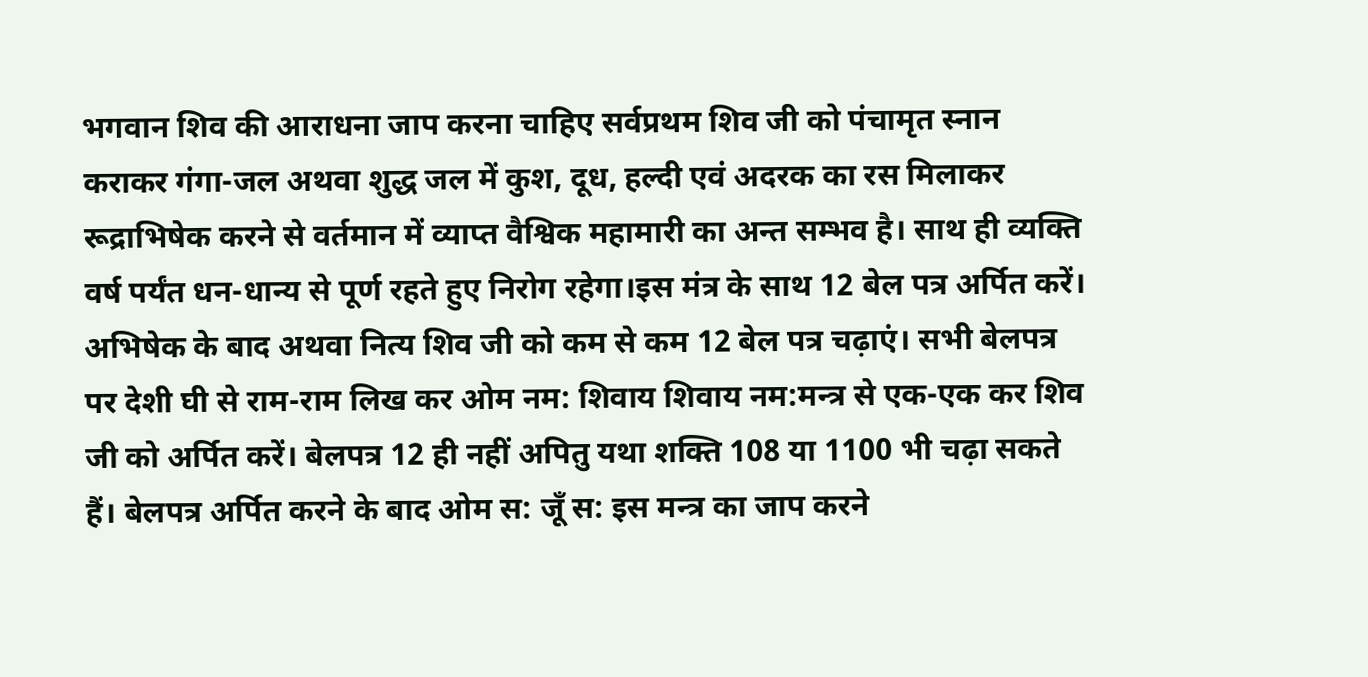भगवान शिव की आराधना जाप करना चाहिए सर्वप्रथम शिव जी को पंचामृत स्नान कराकर गंगा-जल अथवा शुद्ध जल में कुश, दूध, हल्दी एवं अदरक का रस मिलाकर रूद्राभिषेक करने से वर्तमान में व्याप्त वैश्विक महामारी का अन्त सम्भव है। साथ ही व्यक्ति वर्ष पर्यंत धन-धान्य से पूर्ण रहते हुए निरोग रहेगा।इस मंत्र के साथ 12 बेल पत्र अर्पित करें।
अभिषेक के बाद अथवा नित्य शिव जी को कम से कम 12 बेल पत्र चढ़ाएं। सभी बेलपत्र पर देशी घी से राम-राम लिख कर ओम नम: शिवाय शिवाय नम:मन्त्र से एक-एक कर शिव जी को अर्पित करें। बेलपत्र 12 ही नहीं अपितु यथा शक्ति 108 या 1100 भी चढ़ा सकते हैं। बेलपत्र अर्पित करने के बाद ओम स: जूँ स: इस मन्त्र का जाप करने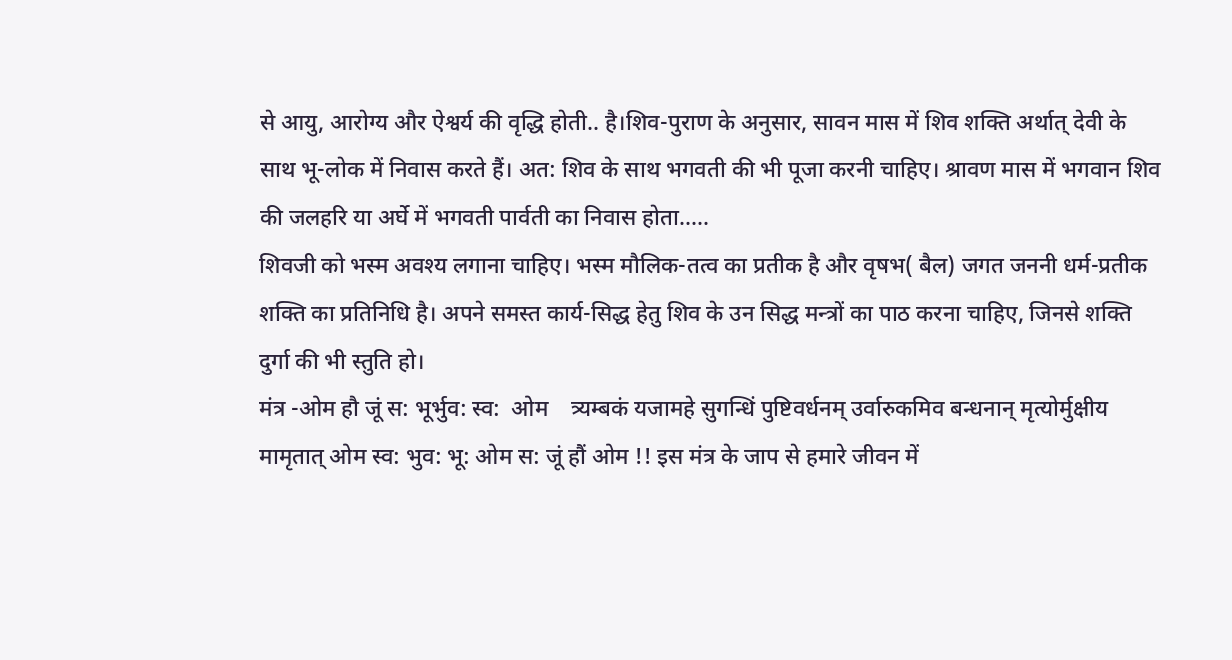से आयु, आरोग्य और ऐश्वर्य की वृद्धि होती.. है।शिव-पुराण के अनुसार, सावन मास में शिव शक्ति अर्थात् देवी के साथ भू-लोक में निवास करते हैं। अत: शिव के साथ भगवती की भी पूजा करनी चाहिए। श्रावण मास में भगवान शिव की जलहरि या अर्घे में भगवती पार्वती का निवास होता.....
शिवजी को भस्म अवश्य लगाना चाहिए। भस्म मौलिक-तत्व का प्रतीक है और वृषभ( बैल) जगत जननी धर्म-प्रतीक शक्ति का प्रतिनिधि है। अपने समस्त कार्य-सिद्ध हेतु शिव के उन सिद्ध मन्त्रों का पाठ करना चाहिए, जिनसे शक्ति दुर्गा की भी स्तुति हो।
मंत्र -ओम हौ जूं स: भूर्भुव: स्व:  ओम    त्र्यम्बकं यजामहे सुगन्धिं पुष्टिवर्धनम् उर्वारुकमिव बन्धनान् मृत्योर्मुक्षीय मामृतात् ओम स्व: भुव: भू: ओम स: जूं हौं ओम !! इस मंत्र के जाप से हमारे जीवन में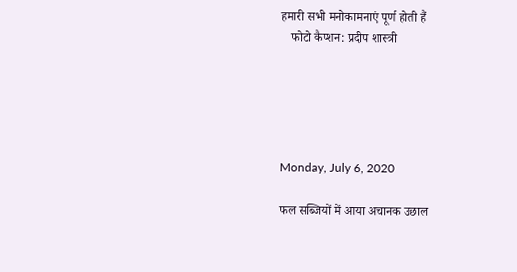हमारी सभी मनोकामनाएं पूर्ण होती हैं
   फोटो कैप्शन: प्रदीप शास्त्री





Monday, July 6, 2020

फल सब्जियों में आया अचानक उछाल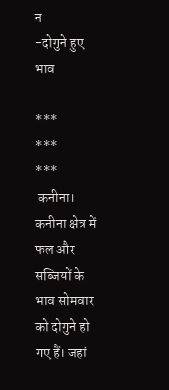न
-दोगुने हुए भाव

***
***
***
 कनीना। कनीना क्षेत्र में फल और सब्जियों के भाव सोमवार को दोगुने हो गए हैं। जहां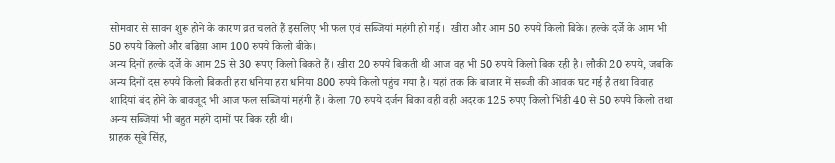सोमवार से सावन शुरू होने के कारण व्रत चलते हैं इसलिए भी फल एवं सब्जियां महंगी हो गई।  खीरा और आम 50 रुपये किलो बिके। हल्के दर्जे के आम भी 50 रुपये किलो और बढिय़ा आम 100 रुपये किलो बीके।
अन्य दिनों हल्के दर्जे के आम 25 से 30 रूपए किलो बिकते हैं। खीरा 20 रुपये बिकती थी आज वह भी 50 रुपये किलो बिक रही है। लौकी 20 रुपये, जबकि अन्य दिनों दस रुपये किलो बिकती हरा धनिया हरा धनिया 800 रुपये किलो पहुंच गया है। यहां तक कि बाजार में सब्जी की आवक घट गई है तथा विवाह शादियां बंद होने के बावजूद भी आज फल सब्जियां महंगी हैं। केला 70 रुपये दर्जन बिका वही वही अदरक 125 रुपए किलो भिंडी 40 से 50 रुपये किलो तथा अन्य सब्जियां भी बहुत महंगे दामों पर बिक रही थी।
ग्राहक सूबे सिंह,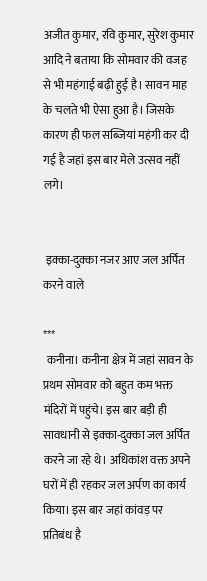अजीत कुमार, रवि कुमार, सुरेश कुमार आदि ने बताया कि सोमवार की वजह से भी महंगाई बढ़ी हुई है। सावन माह के चलते भी ऐसा हुआ है। जिसके कारण ही फल सब्जियां महंगी कर दी गई है जहां इस बार मेले उत्सव नहीं लगे।


 इक्का-दुक्का नजर आए जल अर्पित करने वाले

***
 कनीना। कनीना क्षेत्र में जहां सावन के प्रथम सोमवार को बहुत कम भक्त मंदिरों में पहुंचे। इस बार बड़ी ही सावधानी से इक्का-दुक्का जल अर्पित करने जा रहे थे। अधिकांश वक्त अपने घरों में ही रहकर जल अर्पण का कार्य किया। इस बार जहां कांवड़ पर प्रतिबंध है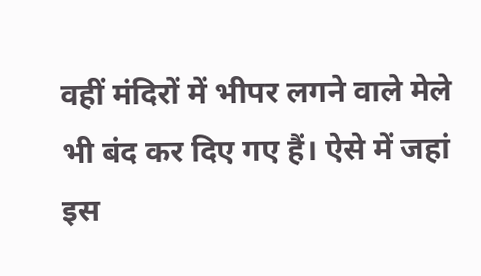वहीं मंदिरों में भीपर लगने वाले मेले भी बंद कर दिए गए हैं। ऐसे में जहां इस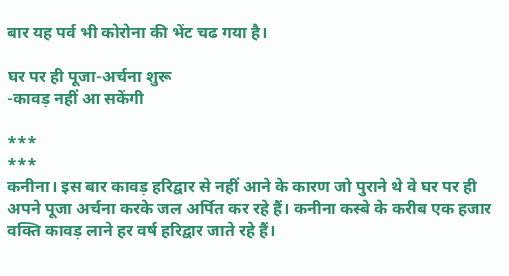बार यह पर्व भी कोरोना की भेंट चढ गया है।

घर पर ही पूजा-अर्चना शुरू
-कावड़ नहीं आ सकेंगी

***
***
कनीना। इस बार कावड़ हरिद्वार से नहीं आने के कारण जो पुराने थे वे घर पर ही अपने पूजा अर्चना करके जल अर्पित कर रहे हैं। कनीना कस्बे के करीब एक हजार वक्ति कावड़ लाने हर वर्ष हरिद्वार जाते रहे हैं।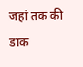जहां तक की डाक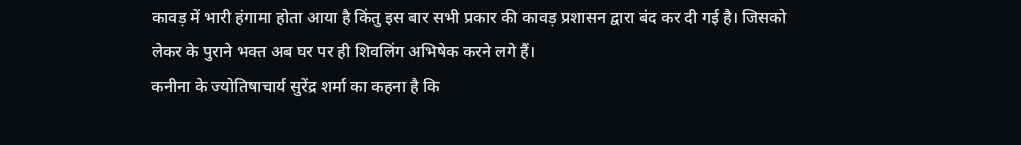कावड़ में भारी हंगामा होता आया है किंतु इस बार सभी प्रकार की कावड़ प्रशासन द्वारा बंद कर दी गई है। जिसको लेकर के पुराने भक्त अब घर पर ही शिवलिंग अभिषेक करने लगे हैं।
कनीना के ज्योतिषाचार्य सुरेंद्र शर्मा का कहना है कि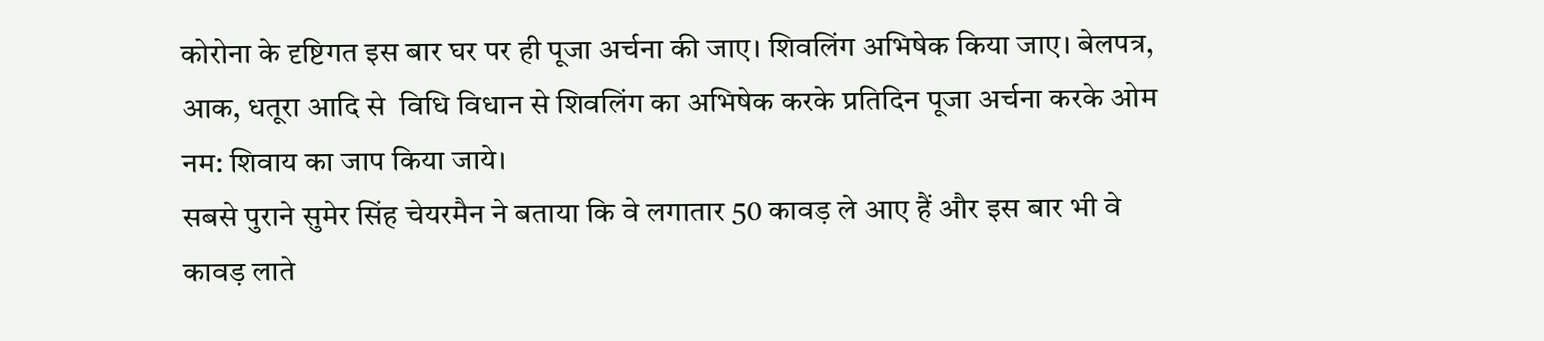कोरोना के दृष्टिगत इस बार घर पर ही पूजा अर्चना की जाए। शिवलिंग अभिषेक किया जाए। बेलपत्र, आक, धतूरा आदि से  विधि विधान से शिवलिंग का अभिषेक करके प्रतिदिन पूजा अर्चना करके ओम नम: शिवाय का जाप किया जाये।
सबसे पुराने सुमेर सिंह चेयरमैन ने बताया कि वे लगातार 50 कावड़ ले आए हैं और इस बार भी वे कावड़ लाते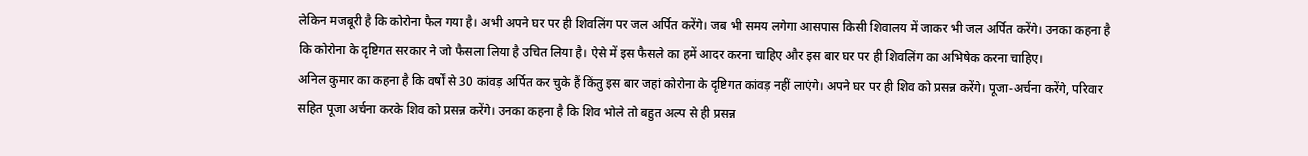लेकिन मजबूरी है कि कोरोना फैल गया है। अभी अपने घर पर ही शिवलिंग पर जल अर्पित करेंगे। जब भी समय लगेगा आसपास किसी शिवालय में जाकर भी जल अर्पित करेंगे। उनका कहना है कि कोरोना के दृष्टिगत सरकार ने जो फैसला लिया है उचित लिया है। ऐसे में इस फैसले का हमें आदर करना चाहिए और इस बार घर पर ही शिवलिंग का अभिषेक करना चाहिए।
अनिल कुमार का कहना है कि वर्षों से 30 कांवड़ अर्पित कर चुके हैं किंतु इस बार जहां कोरोना के दृष्टिगत कांवड़ नहीं लाएंगे। अपने घर पर ही शिव को प्रसन्न करेंगे। पूजा-अर्चना करेंगे, परिवार सहित पूजा अर्चना करके शिव को प्रसन्न करेंगे। उनका कहना है कि शिव भोले तो बहुत अल्प से ही प्रसन्न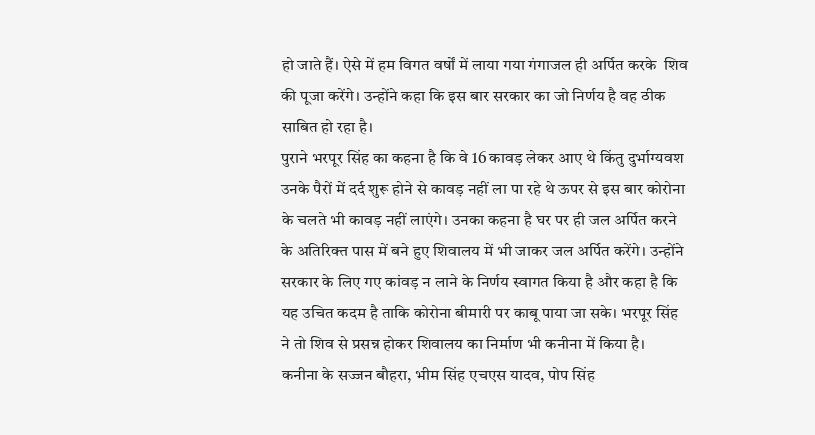हो जाते हैं। ऐसे में हम विगत वर्षों में लाया गया गंगाजल ही अर्पित करके  शिव की पूजा करेंगे। उन्होंने कहा कि इस बार सरकार का जो निर्णय है वह ठीक साबित हो रहा है।
पुराने भरपूर सिंह का कहना है कि वे 16 कावड़ लेकर आए थे किंतु दुर्भाग्यवश उनके पैरों में दर्द शुरू होने से कावड़ नहीं ला पा रहे थे ऊपर से इस बार कोरोना के चलते भी कावड़ नहीं लाएंगे। उनका कहना है घर पर ही जल अर्पित करने के अतिरिक्त पास में बने हुए शिवालय में भी जाकर जल अर्पित करेंगे। उन्होंने सरकार के लिए गए कांवड़ न लाने के निर्णय स्वागत किया है और कहा है कि यह उचित कदम है ताकि कोरोना बीमारी पर काबू पाया जा सके। भरपूर सिंह ने तो शिव से प्रसन्न होकर शिवालय का निर्माण भी कनीना में किया है।
कनीना के सज्जन बौहरा, भीम सिंह एचएस यादव, पोप सिंह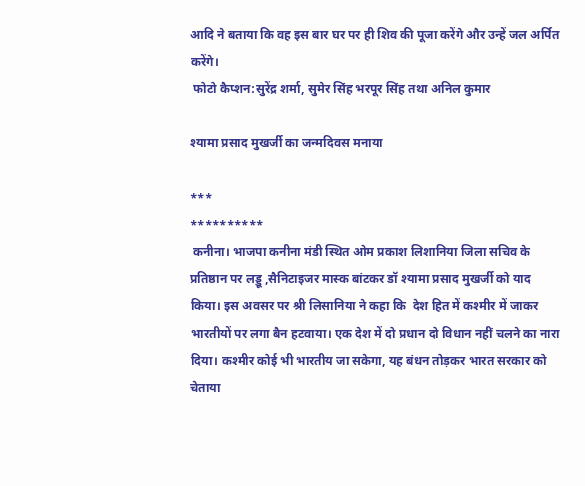आदि ने बताया कि वह इस बार घर पर ही शिव की पूजा करेंगे और उन्हें जल अर्पित करेंगे।
 फोटो कैप्शन:सुरेंद्र शर्मा, सुमेर सिंह भरपूर सिंह तथा अनिल कुमार

श्यामा प्रसाद मुखर्जी का जन्मदिवस मनाया

***
**********
 कनीना। भाजपा कनीना मंडी स्थित ओम प्रकाश लिशानिया जिला सचिव के प्रतिष्ठान पर लड्डू ,सैनिटाइजर मास्क बांटकर डॉ श्यामा प्रसाद मुखर्जी को याद किया। इस अवसर पर श्री लिसानिया ने कहा कि  देश हित में कश्मीर में जाकर भारतीयों पर लगा बैन हटवाया। एक देश में दो प्रधान दो विधान नहीं चलने का नारा दिया। कश्मीर कोई भी भारतीय जा सकेगा, यह बंधन तोड़कर भारत सरकार को चेताया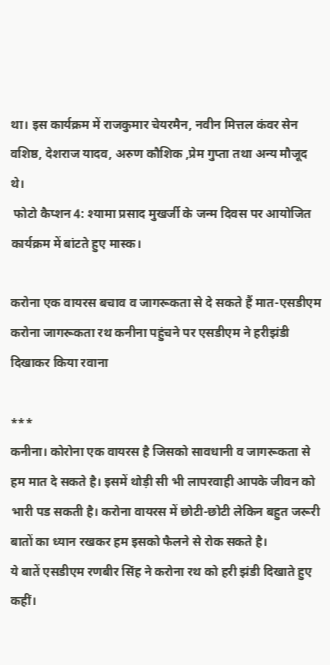था। इस कार्यक्रम में राजकुमार चेयरमैन, नवीन मित्तल कंवर सेन वशिष्ठ, देशराज यादव, अरुण कौशिक ,प्रेम गुप्ता तथा अन्य मौजूद थे।
 फोटो कैप्शन 4: श्यामा प्रसाद मुखर्जी के जन्म दिवस पर आयोजित कार्यक्रम में बांटते हुए मास्क।

करोना एक वायरस बचाव व जागरूकता से दे सकते हैं मात-एसडीएम
करोना जागरूकता रथ कनीना पहुंचने पर एसडीएम ने हरीझंडी दिखाकर किया रवाना

***
कनीना। कोरोना एक वायरस है जिसको सावधानी व जागरूकता से हम मात दे सकते है। इसमें थोड़ी सी भी लापरवाही आपके जीवन को भारी पड सकती है। करोना वायरस में छोटी-छोटी लेकिन बहुत जरूरी बातों का ध्यान रखकर हम इसको फैलने से रोक सकते है।
ये बातें एसडीएम रणबीर सिंह ने करोना रथ को हरी झंडी दिखाते हुए कहीं।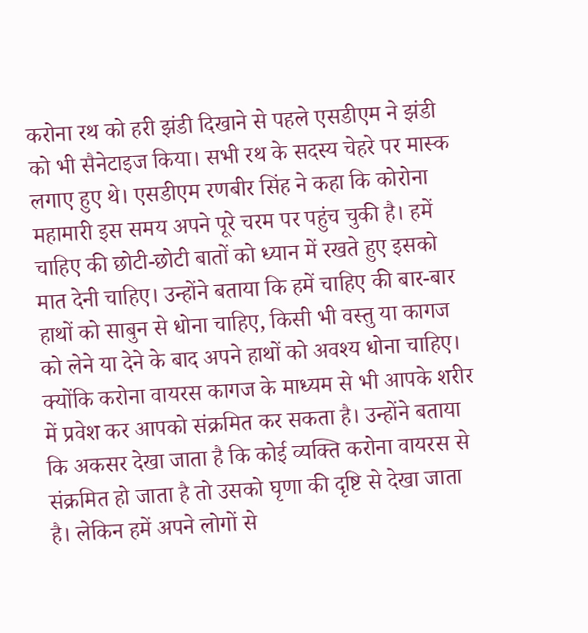करोना रथ को हरी झंडी दिखाने से पहले एसडीएम ने झंडी को भी सैनेटाइज किया। सभी रथ के सदस्य चेहरे पर मास्क लगाए हुए थे। एसडीएम रणबीर सिंह ने कहा कि कोरोना महामारी इस समय अपने पूरे चरम पर पहुंच चुकी है। हमें चाहिए की छोटी-छोटी बातों को ध्यान में रखते हुए इसको मात देनी चाहिए। उन्होंने बताया कि हमें चाहिए की बार-बार हाथों को साबुन से धोना चाहिए, किसी भी वस्तु या कागज को लेने या देने के बाद अपने हाथों को अवश्य धोना चाहिए। क्योंकि करोना वायरस कागज के माध्यम से भी आपके शरीर में प्रवेश कर आपको संक्रमित कर सकता है। उन्होंने बताया कि अकसर देखा जाता है कि कोई व्यक्ति करोना वायरस से संक्रमित हो जाता है तो उसको घृणा की दृष्टि से देखा जाता है। लेकिन हमें अपने लोगों से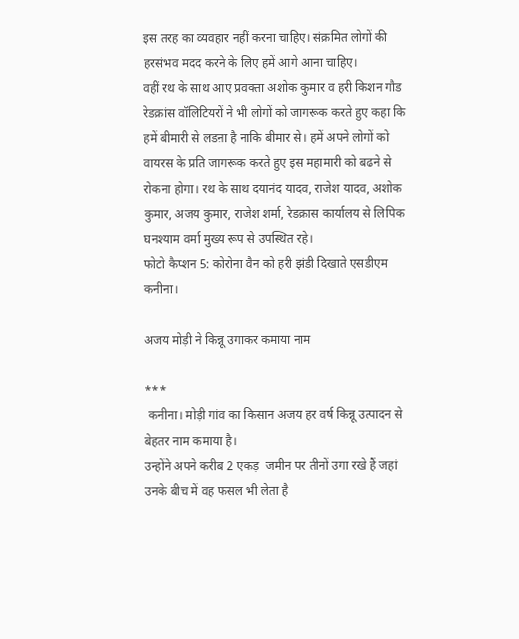इस तरह का व्यवहार नहीं करना चाहिए। संक्रमित लोगों की हरसंभव मदद करने के लिए हमें आगे आना चाहिए।
वहीं रथ के साथ आए प्रवक्ता अशोक कुमार व हरी किशन गौड रेडक्रांस वॉलिटियरों ने भी लोगों को जागरूक करते हुए कहा कि हमें बीमारी से लडऩा है नाकि बीमार से। हमें अपने लोगों को वायरस के प्रति जागरूक करते हुए इस महामारी को बढने से रोकना होगा। रथ के साथ दयानंद यादव, राजेश यादव, अशोक कुमार, अजय कुमार, राजेश शर्मा, रेडक्रास कार्यालय से लिपिक घनश्याम वर्मा मुख्य रूप से उपस्थित रहे।
फोटो कैप्शन 5: कोरोना वैन को हरी झंडी दिखाते एसडीएम कनीना।

अजय मोड़ी ने किन्नू उगाकर कमाया नाम

***
 कनीना। मोड़ी गांव का किसान अजय हर वर्ष किन्नू उत्पादन से बेहतर नाम कमाया है।
उन्होंने अपने करीब 2 एकड़  जमीन पर तीनों उगा रखे हैं जहां उनके बीच में वह फसल भी लेता है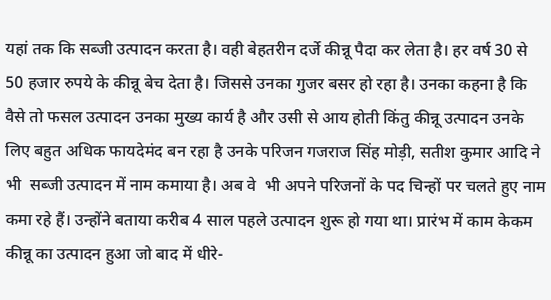यहां तक कि सब्जी उत्पादन करता है। वही बेहतरीन दर्जे कीन्नू पैदा कर लेता है। हर वर्ष 30 से 50 हजार रुपये के कीन्नू बेच देता है। जिससे उनका गुजर बसर हो रहा है। उनका कहना है कि वैसे तो फसल उत्पादन उनका मुख्य कार्य है और उसी से आय होती किंतु कीन्नू उत्पादन उनके लिए बहुत अधिक फायदेमंद बन रहा है उनके परिजन गजराज सिंह मोड़ी, सतीश कुमार आदि ने भी  सब्जी उत्पादन में नाम कमाया है। अब वे  भी अपने परिजनों के पद चिन्हों पर चलते हुए नाम कमा रहे हैं। उन्होंने बताया करीब 4 साल पहले उत्पादन शुरू हो गया था। प्रारंभ में काम केकम कीन्नू का उत्पादन हुआ जो बाद में धीरे-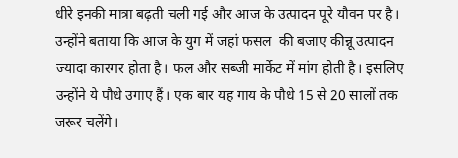धीरे इनकी मात्रा बढ़ती चली गई और आज के उत्पादन पूरे यौवन पर है।
उन्होंने बताया कि आज के युग में जहां फसल  की बजाए कीन्नू उत्पादन ज्यादा कारगर होता है। फल और सब्जी मार्केट में मांग होती है। इसलिए उन्होंने ये पौधे उगाए हैं। एक बार यह गाय के पौधे 15 से 20 सालों तक जरूर चलेंगे।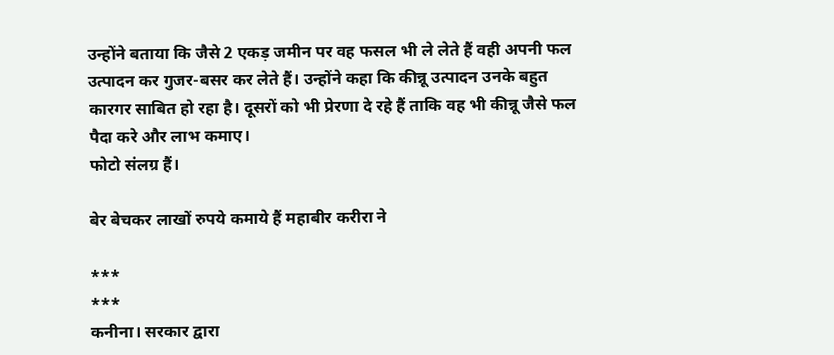उन्होंने बताया कि जैसे 2 एकड़ जमीन पर वह फसल भी ले लेते हैं वही अपनी फल उत्पादन कर गुजर-बसर कर लेते हैं। उन्होंने कहा कि कीन्नू उत्पादन उनके बहुत कारगर साबित हो रहा है। दूसरों को भी प्रेरणा दे रहे हैं ताकि वह भी कीन्नू जैसे फल पैदा करे और लाभ कमाए।
फोटो संलग्र हैं।

बेर बेचकर लाखों रुपये कमाये हैं महाबीर करीरा ने

***
***
कनीना। सरकार द्वारा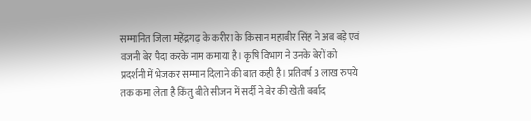सम्मानित जिला महेंद्रगढ़ के करीरा के किसान महाबीर सिंह ने अब बड़े एवं वजनी बेर पैदा करके नाम कमाया है। कृषि विभाग ने उनके बेरों को प्रदर्शनी में भेजकर सम्मान दिलाने की बात कही है। प्रतिवर्ष 3 लाख रुपये तक कमा लेता है किंतु बीते सीजन में सर्दी ने बेर की खेती बर्बाद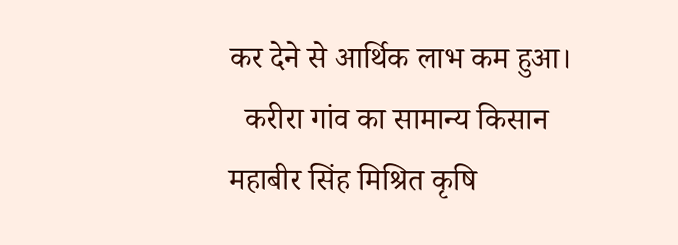कर देने से आर्थिक लाभ कम हुआ।
  करीरा गांव का सामान्य किसान महाबीर सिंह मिश्रित कृषि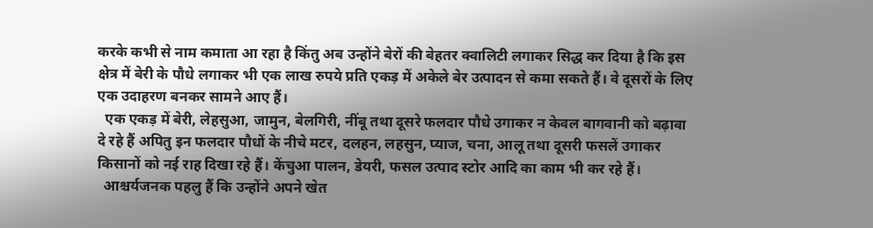करके कभी से नाम कमाता आ रहा है किंतु अब उन्होंने बेरों की बेहतर क्वालिटी लगाकर सिद्ध कर दिया है कि इस क्षेत्र में बेरी के पौधे लगाकर भी एक लाख रुपये प्रति एकड़ में अकेले बेर उत्पादन से कमा सकते हैं। वे दूसरों के लिए एक उदाहरण बनकर सामने आए हैं।
  एक एकड़ में बेरी, लेहसुआ, जामुन, बेलगिरी, नींबू तथा दूसरे फलदार पौधे उगाकर न केवल बागवानी को बढ़ावा दे रहे हैं अपितु इन फलदार पौधों के नीचे मटर, दलहन, लहसुन, प्याज, चना, आलू तथा दूसरी फसलें उगाकर किसानों को नई राह दिखा रहे हैं। केंचुआ पालन, डेयरी, फसल उत्पाद स्टोर आदि का काम भी कर रहे हैं।
  आश्चर्यजनक पहलु हैं कि उन्होंने अपने खेत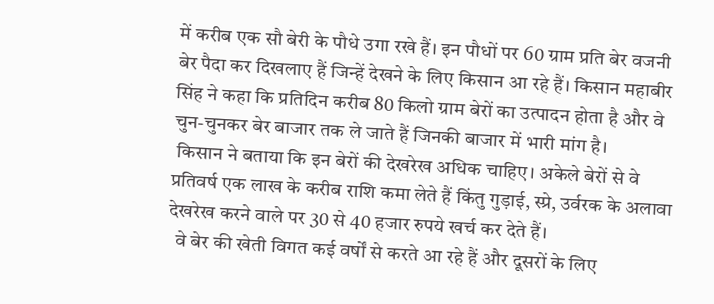में करीब एक सौ बेरी के पौधे उगा रखे हैं। इन पौधों पर 60 ग्राम प्रति बेर वजनी बेर पैदा कर दिखलाए हैं जिन्हें देखने के लिए किसान आ रहे हैं। किसान महाबीर सिंह ने कहा कि प्रतिदिन करीब 80 किलो ग्राम बेरों का उत्पादन होता है और वे चुन-चुनकर बेर बाजार तक ले जाते हैं जिनकी बाजार में भारी मांग है।
 किसान ने बताया कि इन बेरों की देखरेख अधिक चाहिए। अकेले बेरों से वे प्रतिवर्ष एक लाख के करीब राशि कमा लेते हैं किंतु गुड़ाई, स्प्रे, उर्वरक के अलावा देखरेख करने वाले पर 30 से 40 हजार रुपये खर्च कर देते हैं।
  वे बेर की खेती विगत कई वर्षों से करते आ रहे हैं और दूसरों के लिए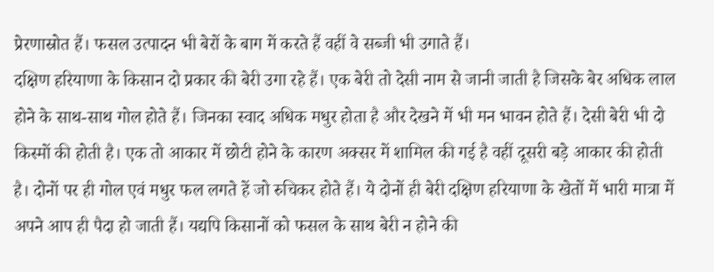प्रेरणास्रोत हैं। फसल उत्पादन भी बेरों के बाग में करते हैं वहीं वे सब्जी भी उगाते हैं।
दक्षिण हरियाणा के किसान दो प्रकार की बेरी उगा रहे हैं। एक बेरी तो देसी नाम से जानी जाती है जिसके बेर अधिक लाल होने के साथ-साथ गोल होते हैं। जिनका स्वाद अधिक मधुर होता है और देखने में भी मन भावन होते हैं। देसी बेरी भी दो किस्मों की होती है। एक तो आकार में छोटी होने के कारण अक्सर में शामिल की गई है वहीं दूसरी बड़े आकार की होती है। दोनों पर ही गोल एवं मधुर फल लगते हें जो रुचिकर होते हैं। ये दोनों ही बेरी दक्षिण हरियाणा के खेतों में भारी मात्रा में अपने आप ही पैदा हो जाती हैं। यद्यपि किसानों को फसल के साथ बेरी न होने की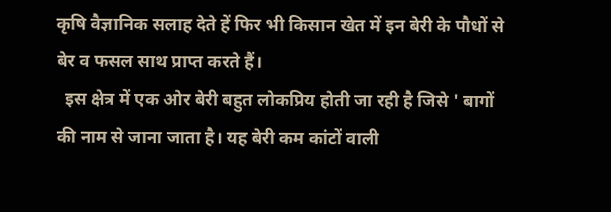कृषि वैज्ञानिक सलाह देते हें फिर भी किसान खेत में इन बेरी के पौधों से बेर व फसल साथ प्राप्त करते हैं।
  इस क्षेत्र में एक ओर बेरी बहुत लोकप्रिय होती जा रही है जिसे ' बागों की नाम से जाना जाता है। यह बेरी कम कांटों वाली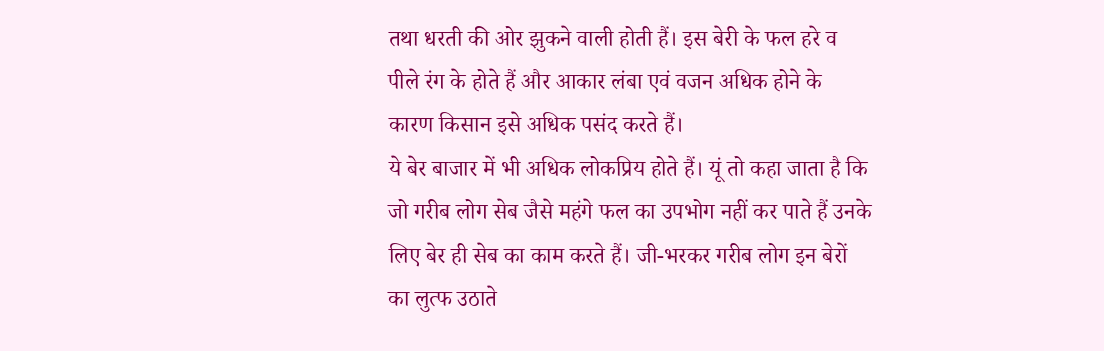तथा धरती की ओर झुकने वाली होती हैं। इस बेरी के फल हरे व पीले रंग के होते हैं और आकार लंबा एवं वजन अधिक होने के कारण किसान इसे अधिक पसंद करते हैं।
ये बेर बाजार में भी अधिक लोकप्रिय होते हैं। यूं तो कहा जाता है कि जो गरीब लोग सेब जैसे महंगे फल का उपभोग नहीं कर पाते हैं उनके लिए बेर ही सेब का काम करते हैं। जी-भरकर गरीब लोग इन बेरों का लुत्फ उठाते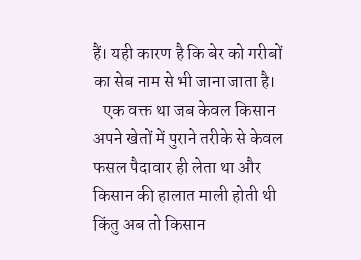हैं। यही कारण है कि बेर को गरीबों का सेब नाम से भी जाना जाता है।
   एक वक्त था जब केवल किसान अपने खेतों में पुराने तरीके से केवल फसल पैदावार ही लेता था और किसान की हालात माली होती थी किंतु अब तो किसान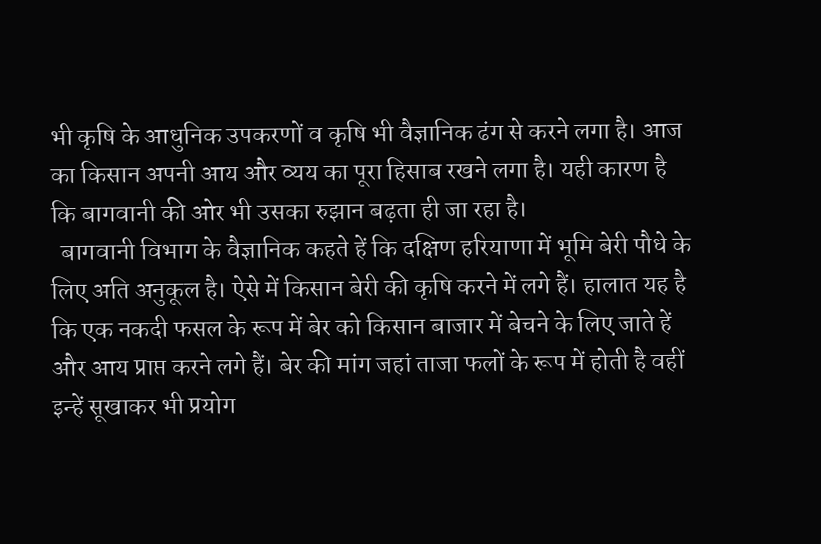भी कृषि के आधुनिक उपकरणों व कृषि भी वैज्ञानिक ढंग से करने लगा है। आज का किसान अपनी आय और व्यय का पूरा हिसाब रखने लगा है। यही कारण है कि बागवानी की ओर भी उसका रुझान बढ़ता ही जा रहा है।
  बागवानी विभाग के वैज्ञानिक कहते हें कि दक्षिण हरियाणा में भूमि बेरी पौधे के लिए अति अनुकूल है। ऐसे में किसान बेरी की कृषि करने में लगे हैं। हालात यह है कि एक नकदी फसल के रूप में बेर को किसान बाजार में बेचने के लिए जाते हें और आय प्राप्त करने लगे हैं। बेर की मांग जहां ताजा फलों के रूप में होती है वहीं इन्हें सूखाकर भी प्रयोग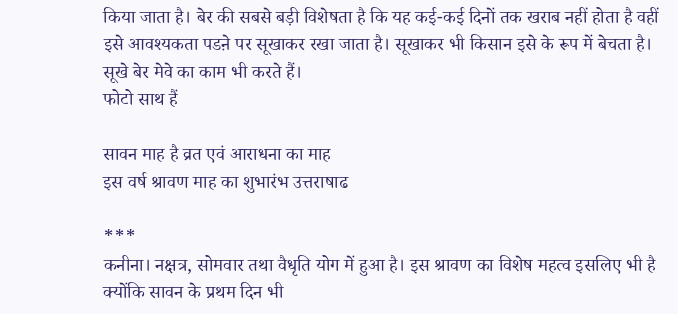किया जाता है। बेर की सबसे बड़ी विशेषता है कि यह कई-कई दिनों तक खराब नहीं होता है वहीं इसे आवश्यकता पडऩे पर सूखाकर रखा जाता है। सूखाकर भी किसान इसे के रूप में बेचता है। सूखे बेर मेवे का काम भी करते हैं।
फोटो साथ हैं

सावन माह है व्रत एवं आराधना का माह
इस वर्ष श्रावण माह का शुभारंभ उत्तराषाढ

***
कनीना। नक्षत्र, सोमवार तथा वैधृति योग में हुआ है। इस श्रावण का विशेष महत्व इसलिए भी है क्योंकि सावन के प्रथम दिन भी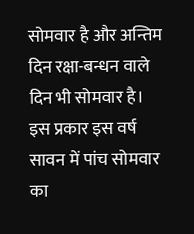सोमवार है और अन्तिम दिन रक्षा-बन्धन वाले दिन भी सोमवार है। इस प्रकार इस वर्ष सावन में पांच सोमवार का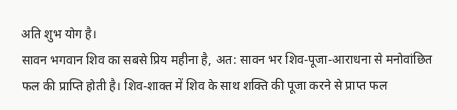अति शुभ योग है।
सावन भगवान शिव का सबसे प्रिय महीना है, अत: सावन भर शिव-पूजा-आराधना से मनोवांछित फल की प्राप्ति होती है। शिव-शाक्त में शिव के साथ शक्ति की पूजा करने से प्राप्त फल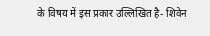के विषय में इस प्रकार उल्लिखित है- शिवेन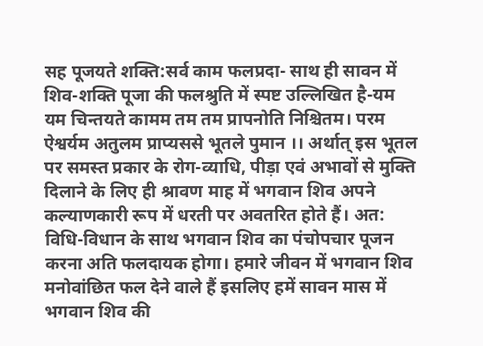सह पूजयते शक्ति:सर्व काम फलप्रदा- साथ ही सावन में शिव-शक्ति पूजा की फलश्रुति में स्पष्ट उल्लिखित है-यम यम चिन्तयते कामम तम तम प्रापनोति निश्चितम। परम ऐश्वर्यम अतुलम प्राप्यससे भूतले पुमान ।। अर्थात् इस भूतल पर समस्त प्रकार के रोग-व्याधि, पीड़ा एवं अभावों से मुक्ति दिलाने के लिए ही श्रावण माह में भगवान शिव अपने कल्याणकारी रूप में धरती पर अवतरित होते हैं। अत: विधि-विधान के साथ भगवान शिव का पंचोपचार पूजन करना अति फलदायक होगा। हमारे जीवन में भगवान शिव मनोवांछित फल देने वाले हैं इसलिए हमें सावन मास में भगवान शिव की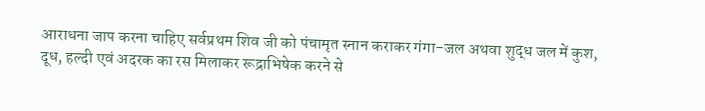आराधना जाप करना चाहिए सर्वप्रथम शिव जी को पंचामृत स्नान कराकर गंगा-जल अथवा शुद्ध जल में कुश, दूध, हल्दी एवं अदरक का रस मिलाकर रूद्राभिषेक करने से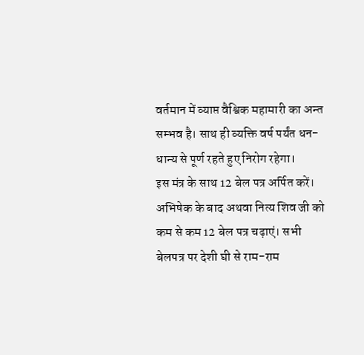वर्तमान में व्याप्त वैश्विक महामारी का अन्त सम्भव है। साथ ही व्यक्ति वर्ष पर्यंत धन-धान्य से पूर्ण रहते हुए निरोग रहेगा।
इस मंत्र के साथ 12 बेल पत्र अर्पित करें।
अभिषेक के बाद अथवा नित्य शिव जी को कम से कम 12 बेल पत्र चढ़ाएं। सभी बेलपत्र पर देशी घी से राम-राम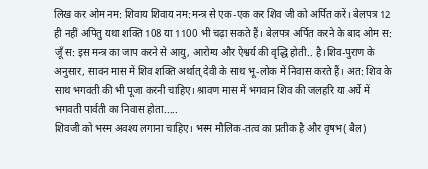लिख कर ओम नम: शिवाय शिवाय नम:मन्त्र से एक-एक कर शिव जी को अर्पित करें। बेलपत्र 12 ही नहीं अपितु यथा शक्ति 108 या 1100 भी चढ़ा सकते हैं। बेलपत्र अर्पित करने के बाद ओम स: जूँ स: इस मन्त्र का जाप करने से आयु, आरोग्य और ऐश्वर्य की वृद्धि होती.. है।शिव-पुराण के अनुसार, सावन मास में शिव शक्ति अर्थात् देवी के साथ भू-लोक में निवास करते हैं। अत: शिव के साथ भगवती की भी पूजा करनी चाहिए। श्रावण मास में भगवान शिव की जलहरि या अर्घे में भगवती पार्वती का निवास होता.....
शिवजी को भस्म अवश्य लगाना चाहिए। भस्म मौलिक-तत्व का प्रतीक है और वृषभ( बैल)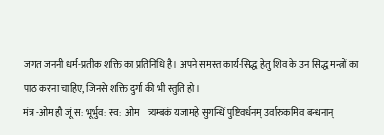जगत जननी धर्म-प्रतीक शक्ति का प्रतिनिधि है। अपने समस्त कार्य-सिद्ध हेतु शिव के उन सिद्ध मन्त्रों का पाठ करना चाहिए, जिनसे शक्ति दुर्गा की भी स्तुति हो।
मंत्र -ओम हौ जूं स: भूर्भुव: स्व:  ओम    त्र्यम्बकं यजामहे सुगन्धिं पुष्टिवर्धनम् उर्वारुकमिव बन्धनान्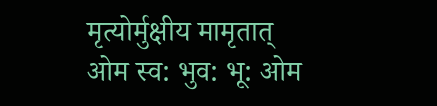मृत्योर्मुक्षीय मामृतात् ओम स्व: भुव: भू: ओम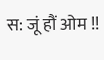स: जूं हौं ओम !!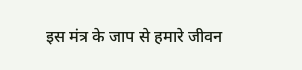इस मंत्र के जाप से हमारे जीवन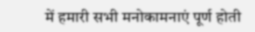में हमारी सभी मनोकामनाएं पूर्ण होती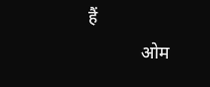हैं
            ओम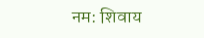नम: शिवाय